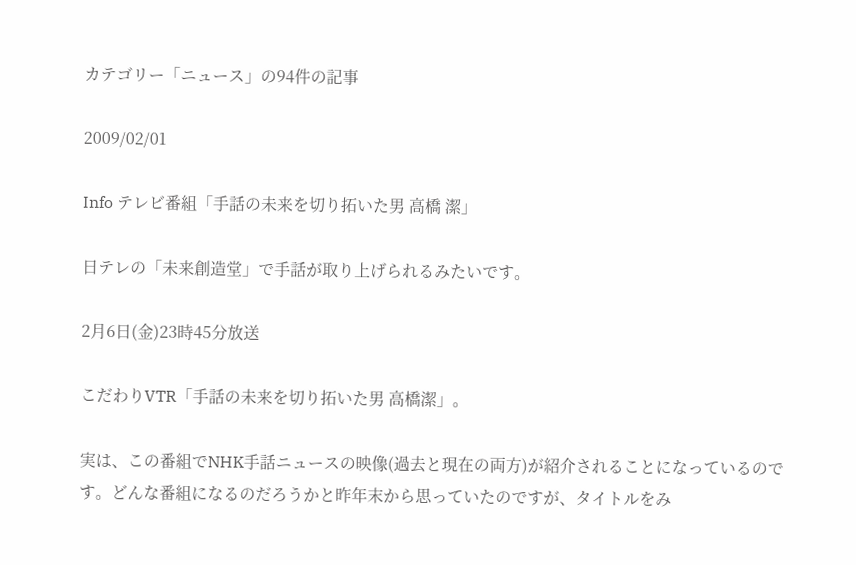カテゴリー「ニュース」の94件の記事

2009/02/01

Info テレビ番組「手話の未来を切り拓いた男 高橋 潔」

日テレの「未来創造堂」で手話が取り上げられるみたいです。

2月6日(金)23時45分放送

こだわりVTR「手話の未来を切り拓いた男 高橋潔」。

実は、この番組でNHK手話ニュースの映像(過去と現在の両方)が紹介されることになっているのです。どんな番組になるのだろうかと昨年末から思っていたのですが、タイトルをみ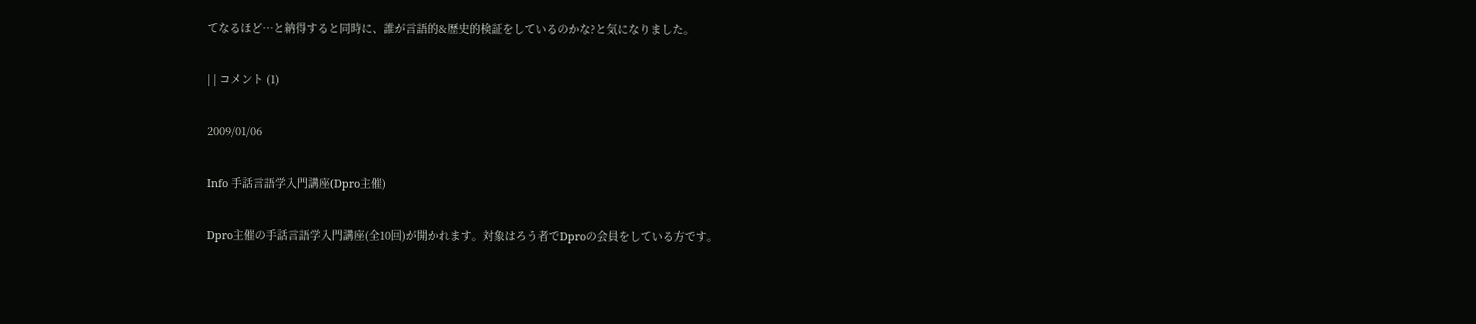てなるほど…と納得すると同時に、誰が言語的&歴史的検証をしているのかな?と気になりました。

| | コメント (1)

2009/01/06

Info 手話言語学入門講座(Dpro主催)

Dpro主催の手話言語学入門講座(全10回)が開かれます。対象はろう者でDproの会員をしている方です。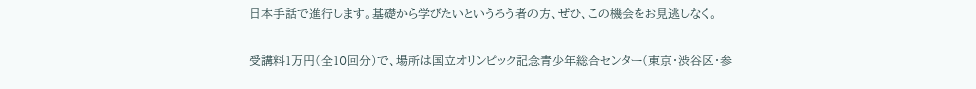日本手話で進行します。基礎から学びたいというろう者の方、ぜひ、この機会をお見逃しなく。

受講料1万円(全10回分)で、場所は国立オリンピック記念青少年総合センター(東京・渋谷区・参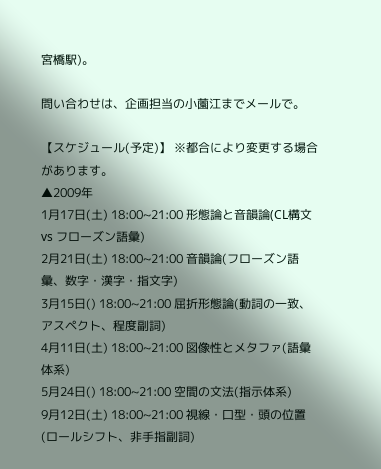宮橋駅)。

問い合わせは、企画担当の小薗江までメールで。

【スケジュール(予定)】 ※都合により変更する場合があります。
▲2009年
1月17日(土) 18:00~21:00 形態論と音韻論(CL構文 vs フローズン語彙)
2月21日(土) 18:00~21:00 音韻論(フローズン語彙、数字・漢字・指文字)
3月15日() 18:00~21:00 屈折形態論(動詞の一致、アスペクト、程度副詞)
4月11日(土) 18:00~21:00 図像性とメタファ(語彙体系)
5月24日() 18:00~21:00 空間の文法(指示体系)
9月12日(土) 18:00~21:00 視線・口型・頭の位置(ロールシフト、非手指副詞)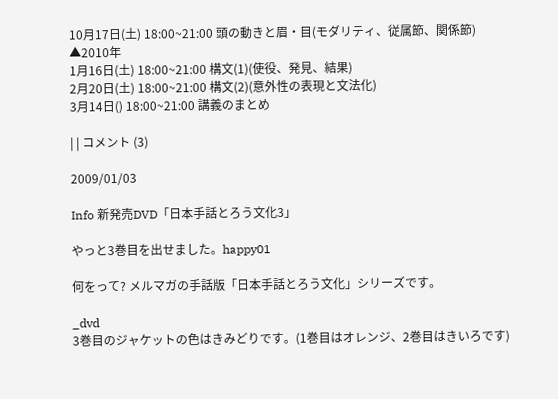10月17日(土) 18:00~21:00 頭の動きと眉・目(モダリティ、従属節、関係節)
▲2010年
1月16日(土) 18:00~21:00 構文(1)(使役、発見、結果)
2月20日(土) 18:00~21:00 構文(2)(意外性の表現と文法化)
3月14日() 18:00~21:00 講義のまとめ

| | コメント (3)

2009/01/03

Info 新発売DVD「日本手話とろう文化3」

やっと3巻目を出せました。happy01

何をって? メルマガの手話版「日本手話とろう文化」シリーズです。

_dvd
3巻目のジャケットの色はきみどりです。(1巻目はオレンジ、2巻目はきいろです)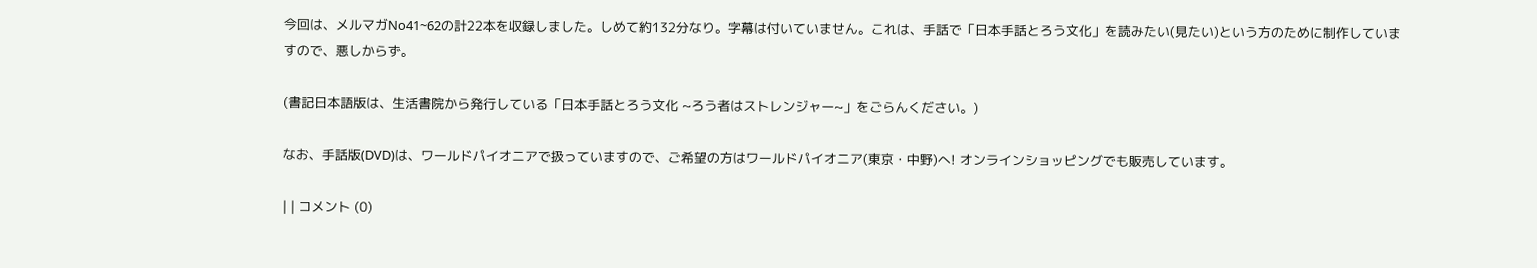今回は、メルマガNo41~62の計22本を収録しました。しめて約132分なり。字幕は付いていません。これは、手話で「日本手話とろう文化」を読みたい(見たい)という方のために制作していますので、悪しからず。

(書記日本語版は、生活書院から発行している「日本手話とろう文化 ~ろう者はストレンジャー~」をごらんください。)

なお、手話版(DVD)は、ワールドパイオニアで扱っていますので、ご希望の方はワールドパイオニア(東京・中野)へ! オンラインショッピングでも販売しています。

| | コメント (0)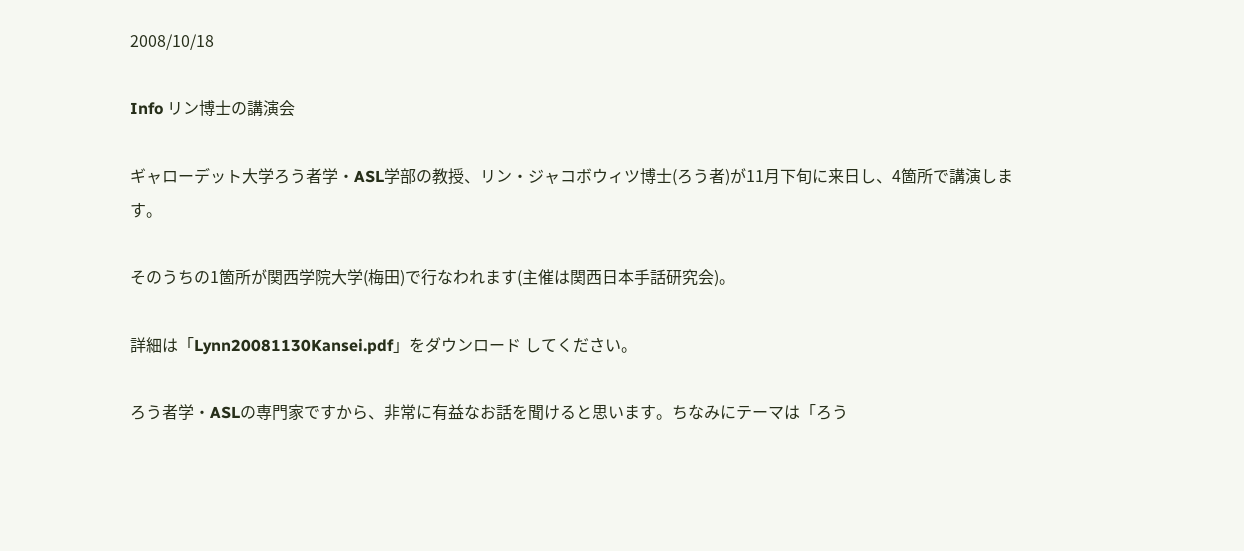2008/10/18

Info リン博士の講演会

ギャローデット大学ろう者学・ASL学部の教授、リン・ジャコボウィツ博士(ろう者)が11月下旬に来日し、4箇所で講演します。

そのうちの1箇所が関西学院大学(梅田)で行なわれます(主催は関西日本手話研究会)。

詳細は「Lynn20081130Kansei.pdf」をダウンロード してください。

ろう者学・ASLの専門家ですから、非常に有益なお話を聞けると思います。ちなみにテーマは「ろう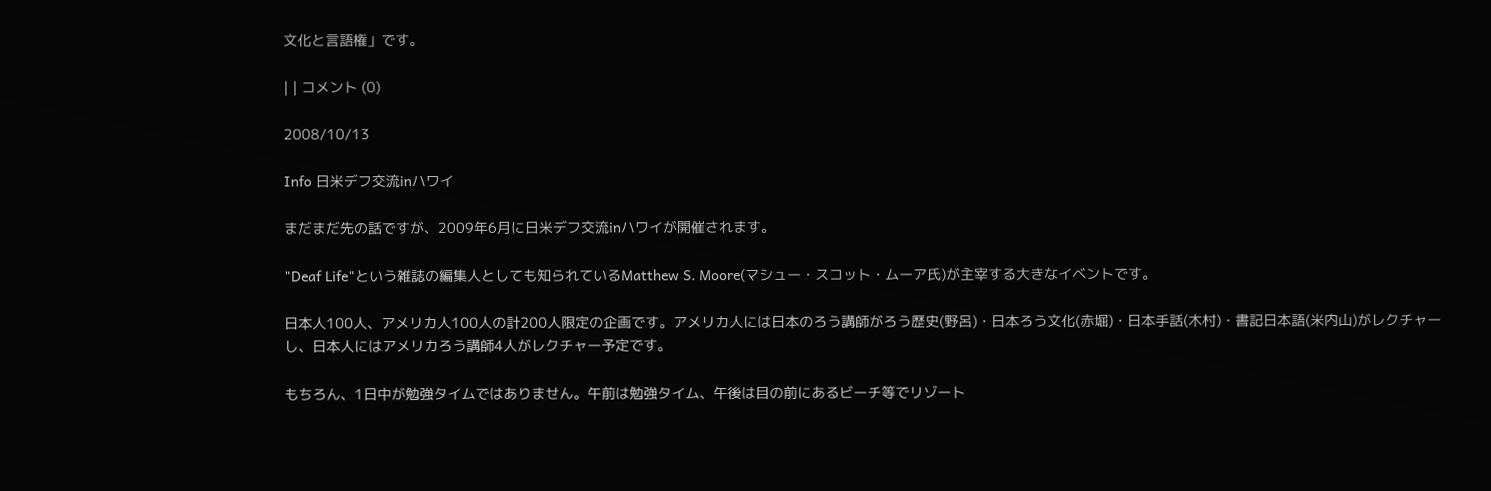文化と言語権」です。

| | コメント (0)

2008/10/13

Info 日米デフ交流inハワイ

まだまだ先の話ですが、2009年6月に日米デフ交流inハワイが開催されます。

"Deaf Life"という雑誌の編集人としても知られているMatthew S. Moore(マシュー・スコット・ムーア氏)が主宰する大きなイベントです。

日本人100人、アメリカ人100人の計200人限定の企画です。アメリカ人には日本のろう講師がろう歴史(野呂)・日本ろう文化(赤堀)・日本手話(木村)・書記日本語(米内山)がレクチャーし、日本人にはアメリカろう講師4人がレクチャー予定です。

もちろん、1日中が勉強タイムではありません。午前は勉強タイム、午後は目の前にあるビーチ等でリゾート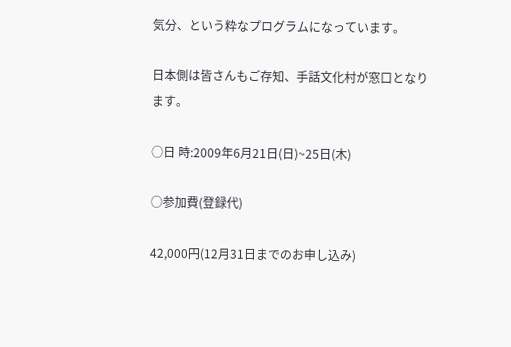気分、という粋なプログラムになっています。

日本側は皆さんもご存知、手話文化村が窓口となります。

○日 時:2009年6月21日(日)~25日(木)

○参加費(登録代)

42,000円(12月31日までのお申し込み)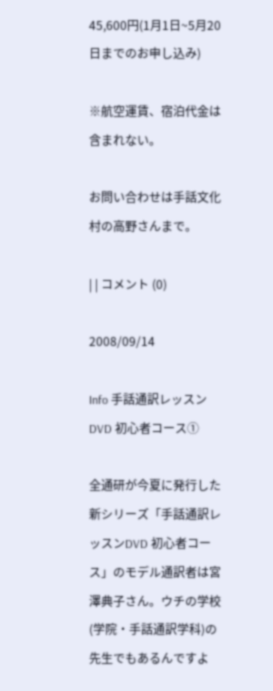45,600円(1月1日~5月20日までのお申し込み)

※航空運賃、宿泊代金は含まれない。

お問い合わせは手話文化村の高野さんまで。

| | コメント (0)

2008/09/14

Info 手話通訳レッスンDVD 初心者コース①

全通研が今夏に発行した新シリーズ「手話通訳レッスンDVD 初心者コース」のモデル通訳者は宮澤典子さん。ウチの学校(学院・手話通訳学科)の先生でもあるんですよ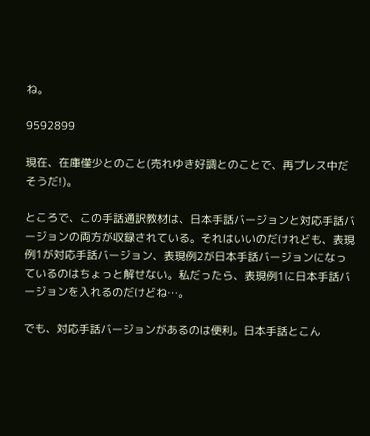ね。

9592899

現在、在庫僅少とのこと(売れゆき好調とのことで、再プレス中だそうだ!)。

ところで、この手話通訳教材は、日本手話バージョンと対応手話バージョンの両方が収録されている。それはいいのだけれども、表現例1が対応手話バージョン、表現例2が日本手話バージョンになっているのはちょっと解せない。私だったら、表現例1に日本手話バージョンを入れるのだけどね…。

でも、対応手話バージョンがあるのは便利。日本手話とこん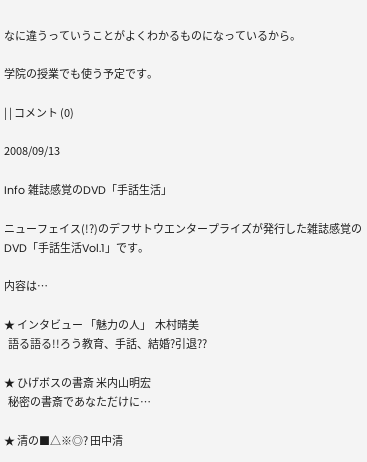なに違うっていうことがよくわかるものになっているから。

学院の授業でも使う予定です。

| | コメント (0)

2008/09/13

Info 雑誌感覚のDVD「手話生活」

ニューフェイス(!?)のデフサトウエンタープライズが発行した雑誌感覚のDVD「手話生活Vol.1」です。

内容は…

★ インタビュー 「魅力の人」  木村晴美
  語る語る!!ろう教育、手話、結婚?引退??

★ ひげボスの書斎 米内山明宏
  秘密の書斎であなただけに…

★ 清の■△※◎? 田中清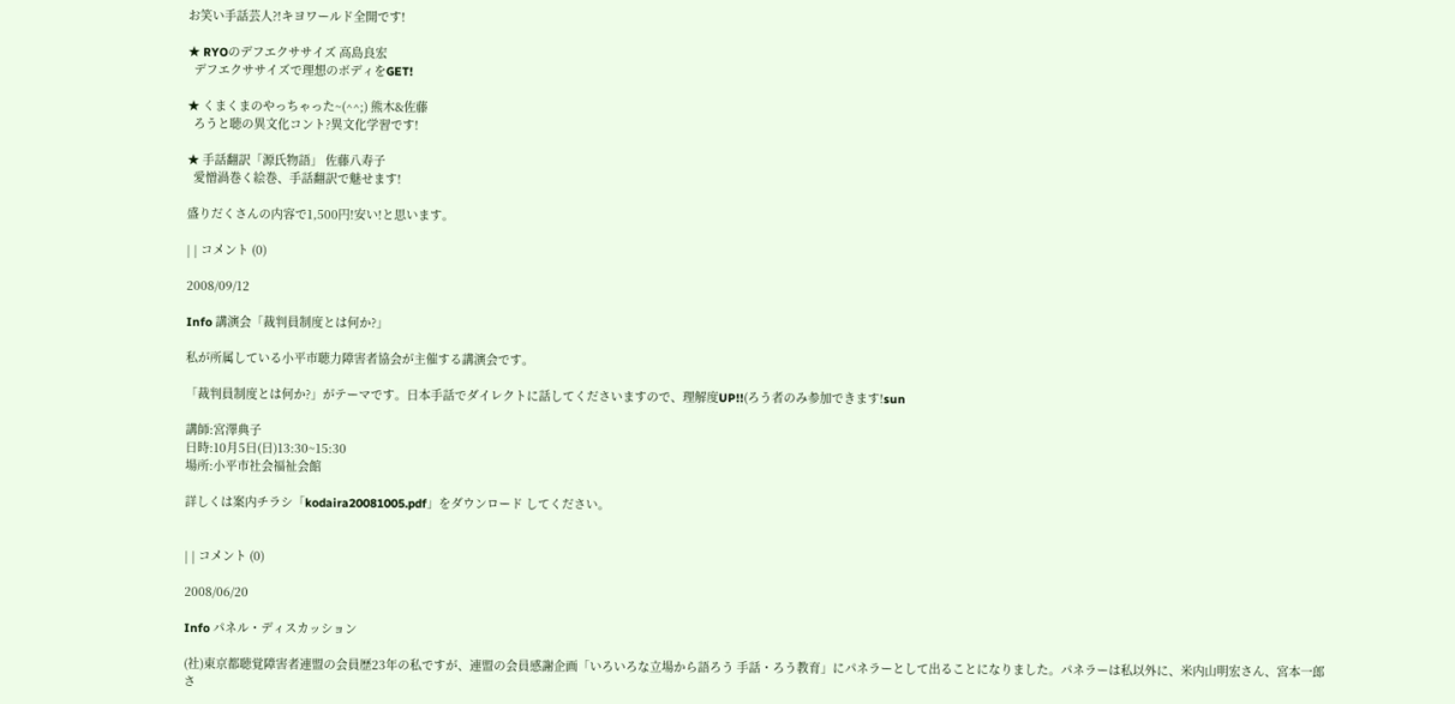お笑い手話芸人?!キヨワールド全開です!

★ RYOのデフエクササイズ 高島良宏
  デフエクササイズで理想のボディをGET!

★ くまくまのやっちゃった~(^^;) 熊木&佐藤
  ろうと聴の異文化コント?異文化学習です!

★ 手話翻訳「源氏物語」 佐藤八寿子
  愛憎渦巻く絵巻、手話翻訳で魅せます!

盛りだくさんの内容で1,500円!安い!と思います。

| | コメント (0)

2008/09/12

Info 講演会「裁判員制度とは何か?」

私が所属している小平市聴力障害者協会が主催する講演会です。

「裁判員制度とは何か?」がテーマです。日本手話でダイレクトに話してくださいますので、理解度UP!!(ろう者のみ参加できます!sun

講師:宮澤典子
日時:10月5日(日)13:30~15:30
場所:小平市社会福祉会館

詳しくは案内チラシ「kodaira20081005.pdf」をダウンロード してください。


| | コメント (0)

2008/06/20

Info パネル・ディスカッション

(社)東京都聴覚障害者連盟の会員歴23年の私ですが、連盟の会員感謝企画「いろいろな立場から語ろう 手話・ろう教育」にパネラーとして出ることになりました。パネラーは私以外に、米内山明宏さん、宮本一郎さ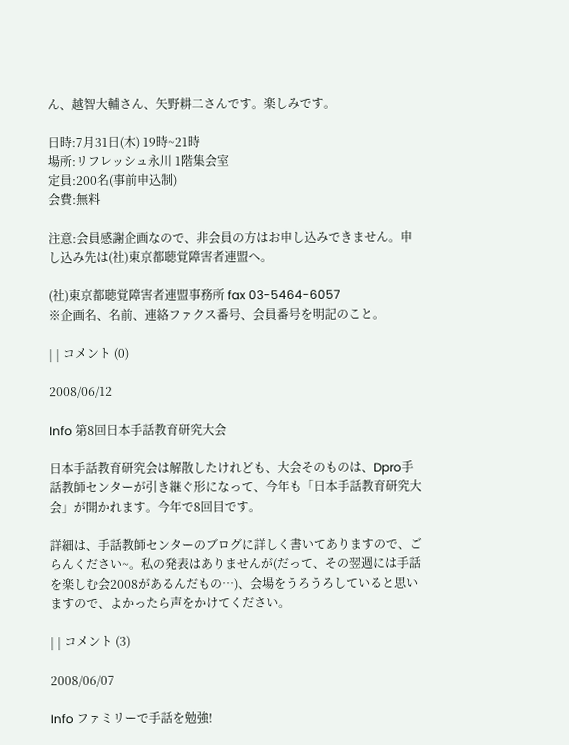ん、越智大輔さん、矢野耕二さんです。楽しみです。

日時:7月31日(木) 19時~21時
場所:リフレッシュ永川 1階集会室
定員:200名(事前申込制)
会費:無料

注意:会員感謝企画なので、非会員の方はお申し込みできません。申し込み先は(社)東京都聴覚障害者連盟へ。

(社)東京都聴覚障害者連盟事務所 fax 03-5464-6057
※企画名、名前、連絡ファクス番号、会員番号を明記のこと。

| | コメント (0)

2008/06/12

Info 第8回日本手話教育研究大会

日本手話教育研究会は解散したけれども、大会そのものは、Dpro手話教師センターが引き継ぐ形になって、今年も「日本手話教育研究大会」が開かれます。今年で8回目です。

詳細は、手話教師センターのブログに詳しく書いてありますので、ごらんください~。私の発表はありませんが(だって、その翌週には手話を楽しむ会2008があるんだもの…)、会場をうろうろしていると思いますので、よかったら声をかけてください。

| | コメント (3)

2008/06/07

Info ファミリーで手話を勉強!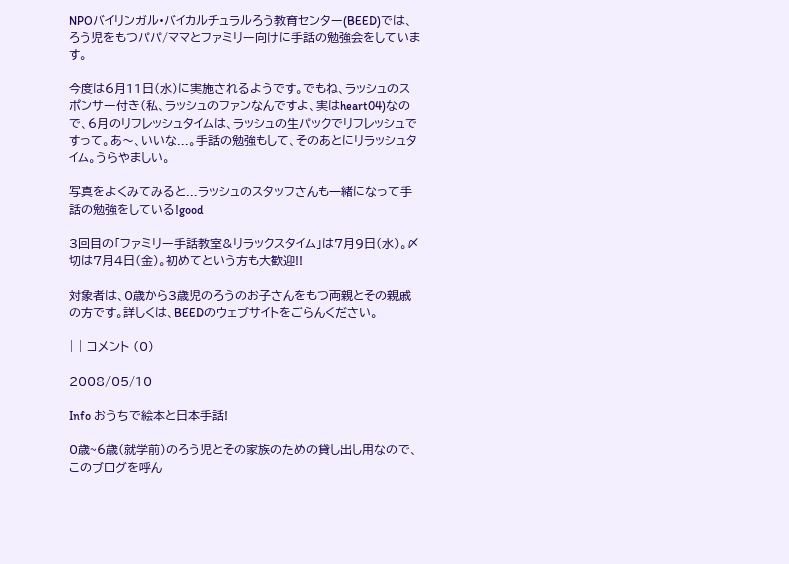NPOバイリンガル•バイカルチュラルろう教育センター(BEED)では、ろう児をもつパパ/ママとファミリー向けに手話の勉強会をしています。

今度は6月11日(水)に実施されるようです。でもね、ラッシュのスポンサー付き(私、ラッシュのファンなんですよ、実はheart04)なので、6月のリフレッシュタイムは、ラッシュの生パックでリフレッシュですって。あ〜、いいな...。手話の勉強もして、そのあとにリラッシュタイム。うらやましい。

写真をよくみてみると...ラッシュのスタッフさんも一緒になって手話の勉強をしている!good

3回目の「ファミリー手話教室&リラックスタイム」は7月9日(水)。〆切は7月4日(金)。初めてという方も大歓迎!!

対象者は、0歳から3歳児のろうのお子さんをもつ両親とその親戚の方です。詳しくは、BEEDのウェブサイトをごらんください。

| | コメント (0)

2008/05/10

Info おうちで絵本と日本手話!

0歳~6歳(就学前)のろう児とその家族のための貸し出し用なので、このブログを呼ん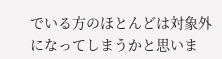でいる方のほとんどは対象外になってしまうかと思いま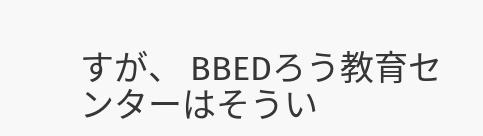すが、 BBEDろう教育センターはそうい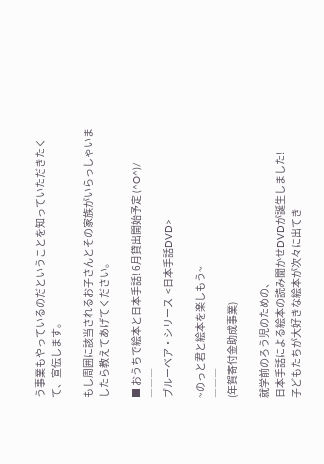う事業もやっているのだということを知っていただきたくて、宣伝します。

もし周囲に該当されるお子さんとその家族がいらっしゃいましたら教えてあげてください。

■ おうちで絵本と日本手話! 6月貸出開始予定 (^O^)/
―――
ブルーベア・シリース  <日本手話DVD>

~のっと君と絵本を楽しもう~
―――
(年賀寄付金助成事業)

就学前のろう児のための、
日本手話による絵本の読み聞かせDVDが誕生しました!
子どもたちが大好きな絵本が次々に出てき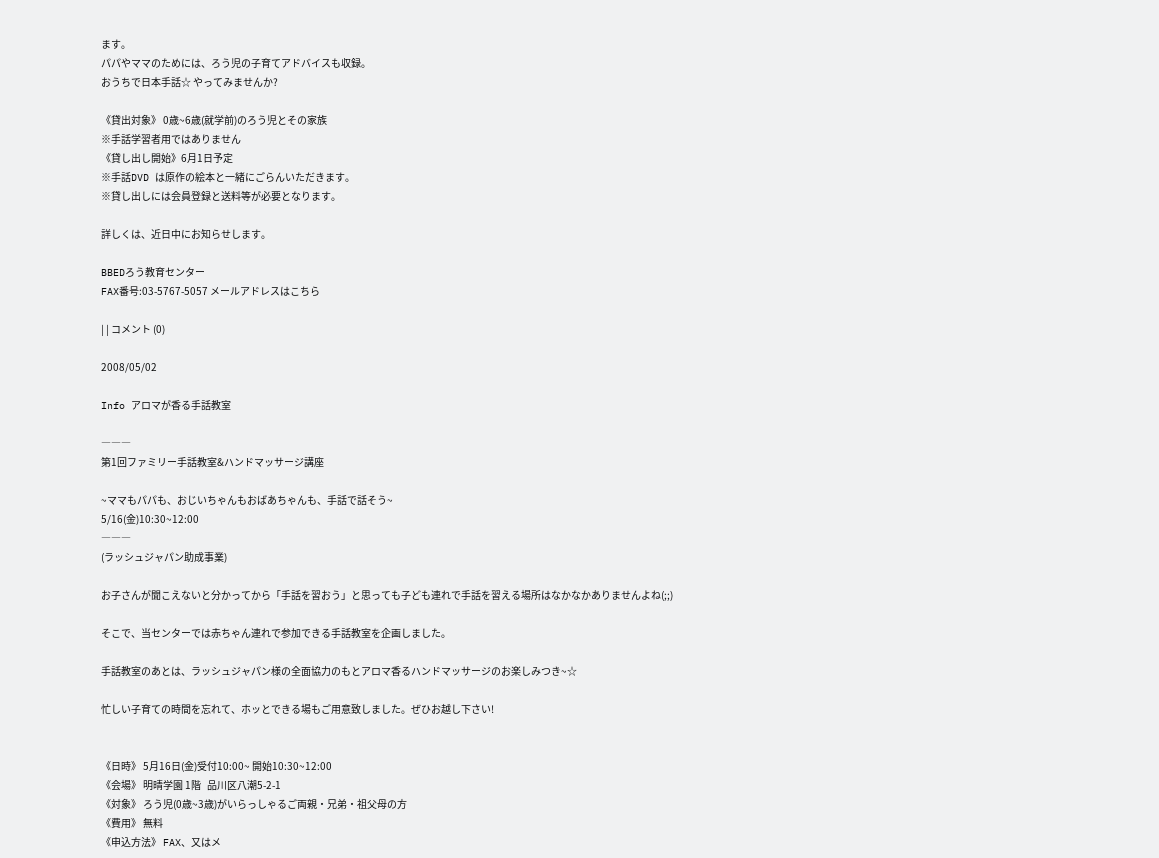ます。
パパやママのためには、ろう児の子育てアドバイスも収録。
おうちで日本手話☆ やってみませんか?

《貸出対象》 0歳~6歳(就学前)のろう児とその家族
※手話学習者用ではありません
《貸し出し開始》6月1日予定
※手話DVD は原作の絵本と一緒にごらんいただきます。
※貸し出しには会員登録と送料等が必要となります。

詳しくは、近日中にお知らせします。

BBEDろう教育センター
FAX番号:03-5767-5057 メールアドレスはこちら

| | コメント (0)

2008/05/02

Info アロマが香る手話教室

―――
第1回ファミリー手話教室&ハンドマッサージ講座

~ママもパパも、おじいちゃんもおばあちゃんも、手話で話そう~
5/16(金)10:30~12:00
―――
(ラッシュジャパン助成事業)

お子さんが聞こえないと分かってから「手話を習おう」と思っても子ども連れで手話を習える場所はなかなかありませんよね(;;)

そこで、当センターでは赤ちゃん連れで参加できる手話教室を企画しました。

手話教室のあとは、ラッシュジャパン様の全面協力のもとアロマ香るハンドマッサージのお楽しみつき~☆

忙しい子育ての時間を忘れて、ホッとできる場もご用意致しました。ぜひお越し下さい!


《日時》 5月16日(金)受付10:00~ 開始10:30~12:00
《会場》 明晴学園 1階   品川区八潮5-2-1
《対象》 ろう児(0歳~3歳)がいらっしゃるご両親・兄弟・祖父母の方
《費用》 無料
《申込方法》 FAX、又はメ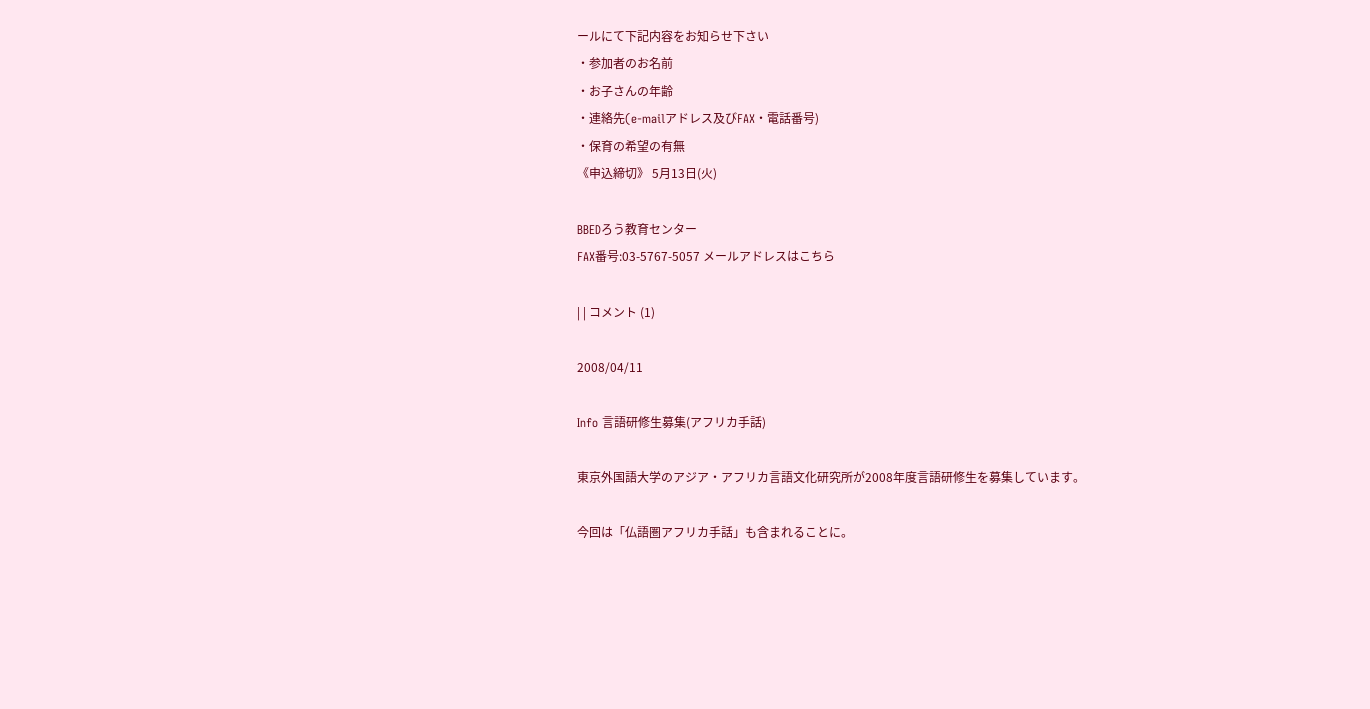ールにて下記内容をお知らせ下さい
・参加者のお名前
・お子さんの年齢
・連絡先(e-mailアドレス及びFAX・電話番号)
・保育の希望の有無
《申込締切》 5月13日(火)

BBEDろう教育センター
FAX番号:03-5767-5057 メールアドレスはこちら

| | コメント (1)

2008/04/11

Info 言語研修生募集(アフリカ手話)

東京外国語大学のアジア・アフリカ言語文化研究所が2008年度言語研修生を募集しています。

今回は「仏語圏アフリカ手話」も含まれることに。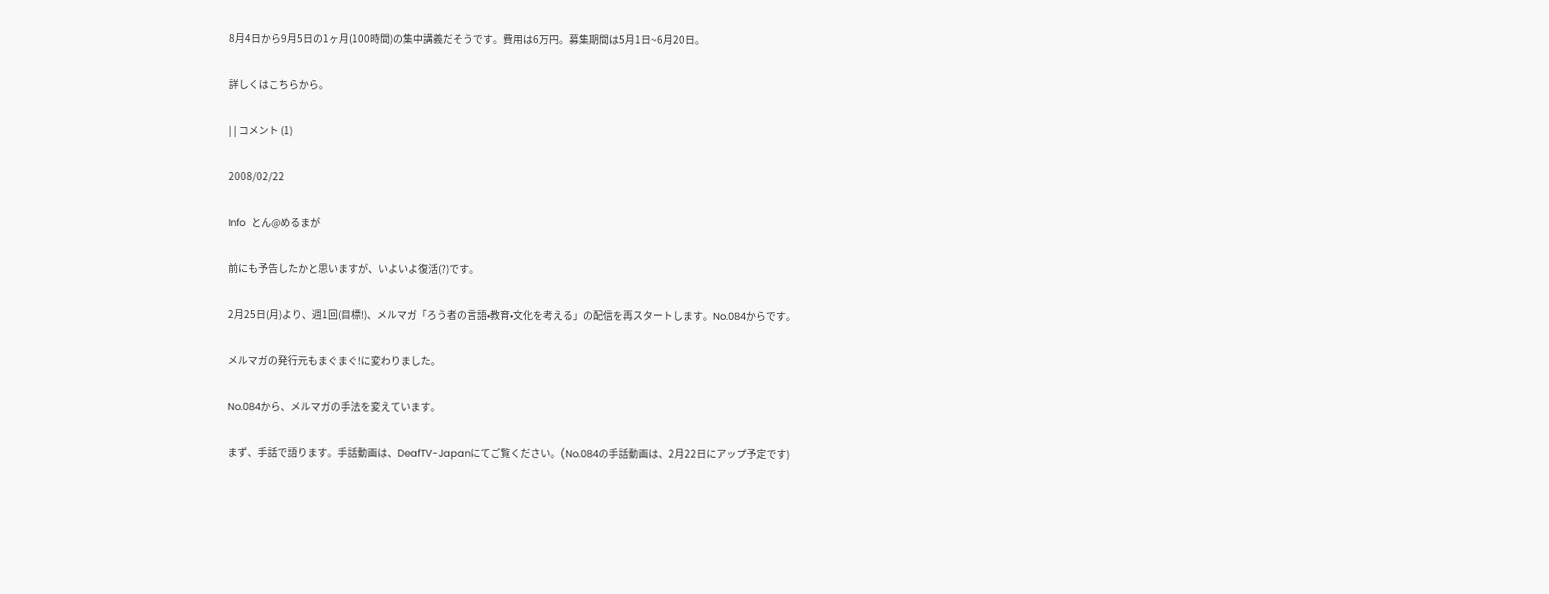8月4日から9月5日の1ヶ月(100時間)の集中講義だそうです。費用は6万円。募集期間は5月1日~6月20日。

詳しくはこちらから。

| | コメント (1)

2008/02/22

Info  とん@めるまが

前にも予告したかと思いますが、いよいよ復活(?)です。

2月25日(月)より、週1回(目標!)、メルマガ「ろう者の言語•教育•文化を考える」の配信を再スタートします。No.084からです。

メルマガの発行元もまぐまぐ!に変わりました。

No.084から、メルマガの手法を変えています。

まず、手話で語ります。手話動画は、DeafTV-Japanにてご覧ください。(No.084の手話動画は、2月22日にアップ予定です)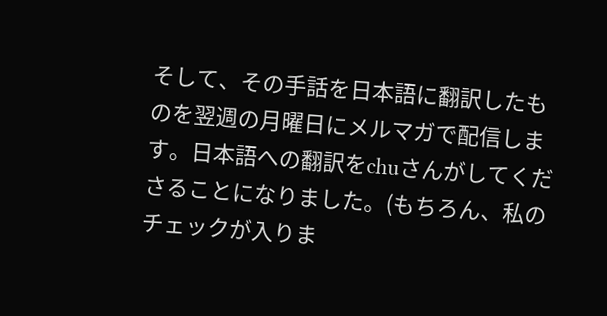そして、その手話を日本語に翻訳したものを翌週の月曜日にメルマガで配信します。日本語への翻訳をchuさんがしてくださることになりました。(もちろん、私のチェックが入りま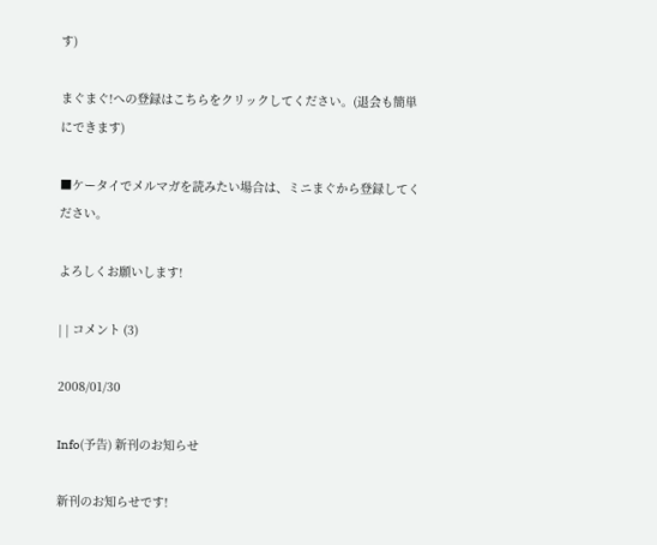す)

まぐまぐ!への登録はこちらをクリックしてください。(退会も簡単にできます)

■ケータイでメルマガを読みたい場合は、ミニまぐから登録してください。

よろしくお願いします!

| | コメント (3)

2008/01/30

Info(予告) 新刊のお知らせ

新刊のお知らせです!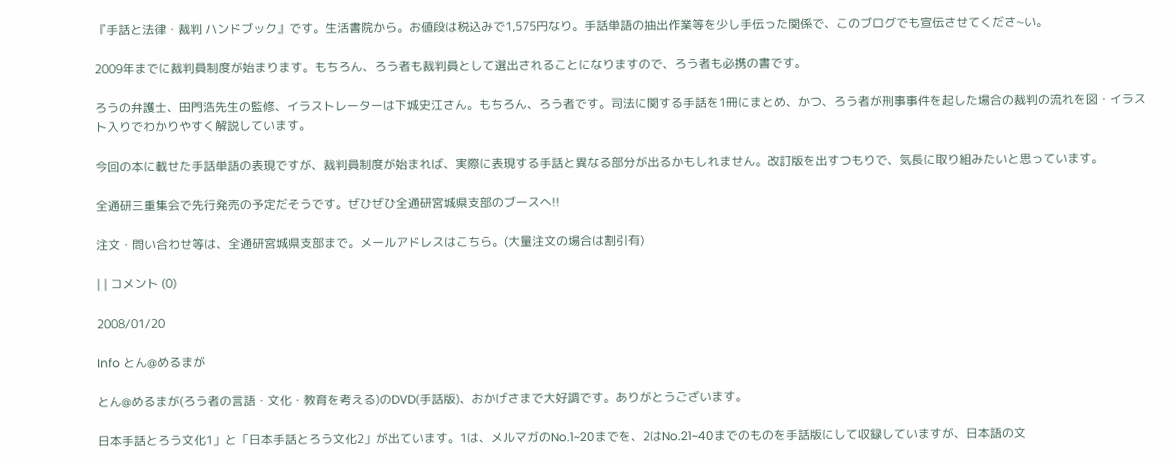『手話と法律・裁判 ハンドブック』です。生活書院から。お値段は税込みで1,575円なり。手話単語の抽出作業等を少し手伝った関係で、このブログでも宣伝させてくださ~い。

2009年までに裁判員制度が始まります。もちろん、ろう者も裁判員として選出されることになりますので、ろう者も必携の書です。

ろうの弁護士、田門浩先生の監修、イラストレーターは下城史江さん。もちろん、ろう者です。司法に関する手話を1冊にまとめ、かつ、ろう者が刑事事件を起した場合の裁判の流れを図・イラスト入りでわかりやすく解説しています。

今回の本に載せた手話単語の表現ですが、裁判員制度が始まれば、実際に表現する手話と異なる部分が出るかもしれません。改訂版を出すつもりで、気長に取り組みたいと思っています。

全通研三重集会で先行発売の予定だそうです。ぜひぜひ全通研宮城県支部のブースへ!!

注文・問い合わせ等は、全通研宮城県支部まで。メールアドレスはこちら。(大量注文の場合は割引有)

| | コメント (0)

2008/01/20

Info とん@めるまが

とん@めるまが(ろう者の言語・文化・教育を考える)のDVD(手話版)、おかげさまで大好調です。ありがとうございます。

日本手話とろう文化1」と「日本手話とろう文化2」が出ています。1は、メルマガのNo.1~20までを、2はNo.21~40までのものを手話版にして収録していますが、日本語の文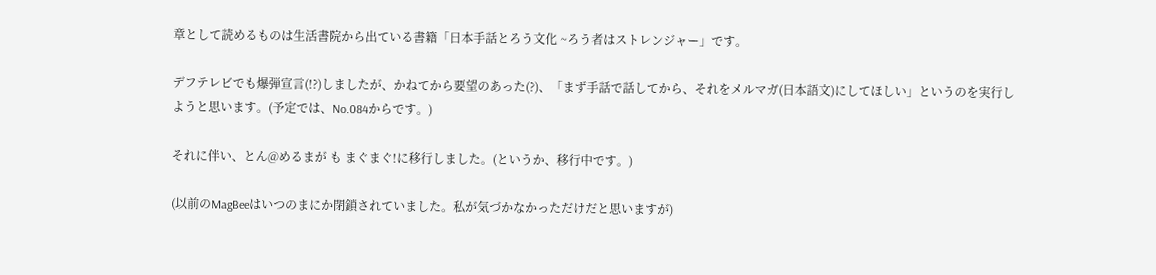章として読めるものは生活書院から出ている書籍「日本手話とろう文化 ~ろう者はストレンジャー」です。

デフテレビでも爆弾宣言(!?)しましたが、かねてから要望のあった(?)、「まず手話で話してから、それをメルマガ(日本語文)にしてほしい」というのを実行しようと思います。(予定では、No.084からです。)

それに伴い、とん@めるまが も まぐまぐ!に移行しました。(というか、移行中です。)

(以前のMagBeeはいつのまにか閉鎖されていました。私が気づかなかっただけだと思いますが)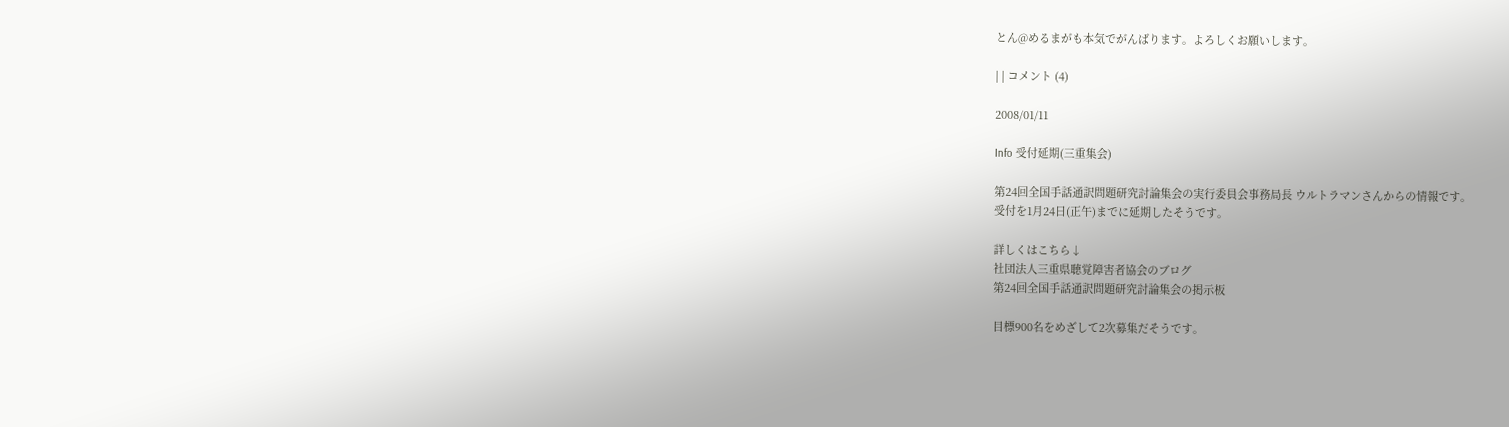とん@めるまがも本気でがんばります。よろしくお願いします。

| | コメント (4)

2008/01/11

Info 受付延期(三重集会)

第24回全国手話通訳問題研究討論集会の実行委員会事務局長 ウルトラマンさんからの情報です。
受付を1月24日(正午)までに延期したそうです。

詳しくはこちら↓
社団法人三重県聴覚障害者協会のブログ
第24回全国手話通訳問題研究討論集会の掲示板

目標900名をめざして2次募集だそうです。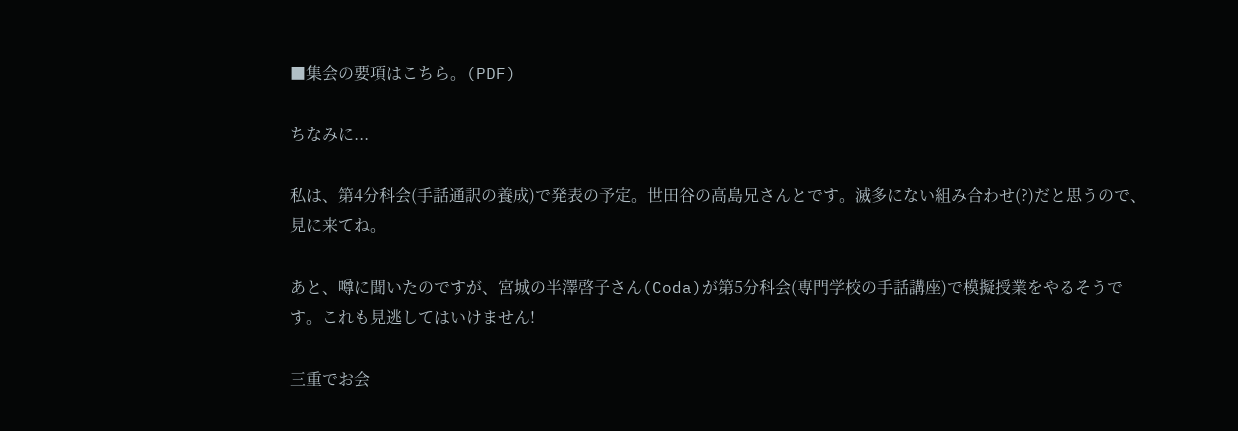■集会の要項はこちら。(PDF)

ちなみに...

私は、第4分科会(手話通訳の養成)で発表の予定。世田谷の高島兄さんとです。滅多にない組み合わせ(?)だと思うので、見に来てね。

あと、噂に聞いたのですが、宮城の半澤啓子さん(Coda)が第5分科会(専門学校の手話講座)で模擬授業をやるそうです。これも見逃してはいけません!

三重でお会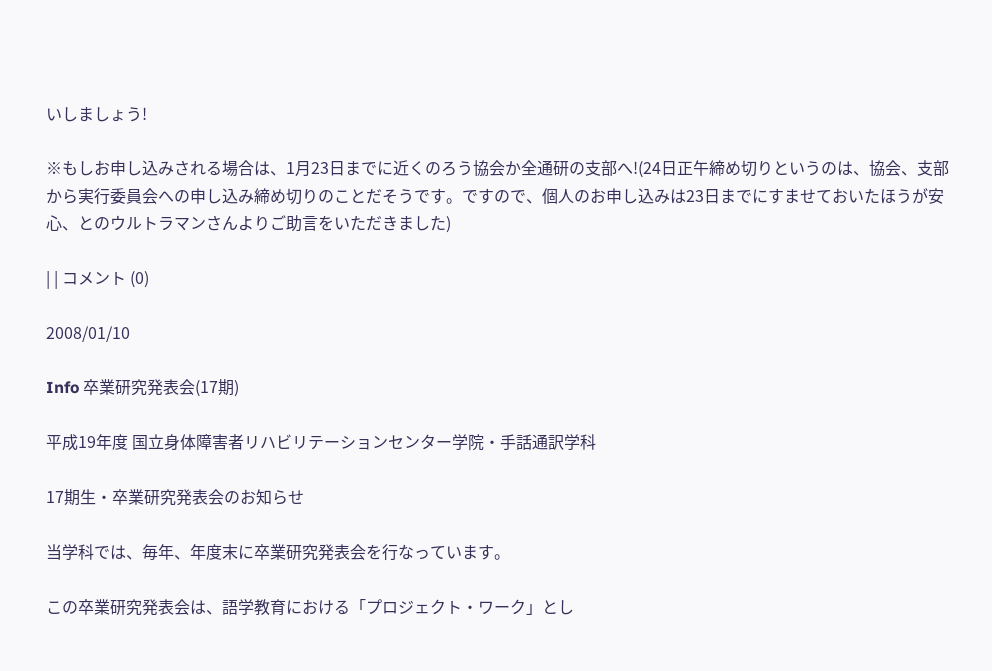いしましょう!

※もしお申し込みされる場合は、1月23日までに近くのろう協会か全通研の支部へ!(24日正午締め切りというのは、協会、支部から実行委員会への申し込み締め切りのことだそうです。ですので、個人のお申し込みは23日までにすませておいたほうが安心、とのウルトラマンさんよりご助言をいただきました)

| | コメント (0)

2008/01/10

Info 卒業研究発表会(17期)

平成19年度 国立身体障害者リハビリテーションセンター学院・手話通訳学科

17期生・卒業研究発表会のお知らせ

当学科では、毎年、年度末に卒業研究発表会を行なっています。

この卒業研究発表会は、語学教育における「プロジェクト・ワーク」とし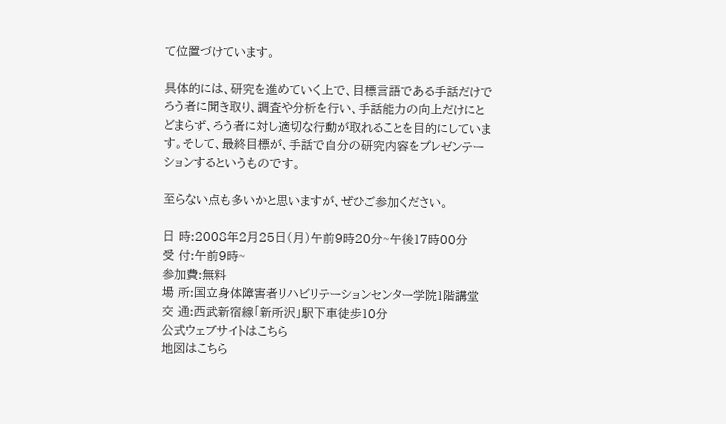て位置づけています。

具体的には、研究を進めていく上で、目標言語である手話だけでろう者に聞き取り、調査や分析を行い、手話能力の向上だけにとどまらず、ろう者に対し適切な行動が取れることを目的にしています。そして、最終目標が、手話で自分の研究内容をプレゼンテーションするというものです。

至らない点も多いかと思いますが、ぜひご参加ください。

日 時:2008年2月25日(月)午前9時20分~午後17時00分
受 付:午前9時~
参加費:無料
場 所:国立身体障害者リハビリテーションセンター学院1階講堂
交 通:西武新宿線「新所沢」駅下車徒歩10分
公式ウェブサイトはこちら
地図はこちら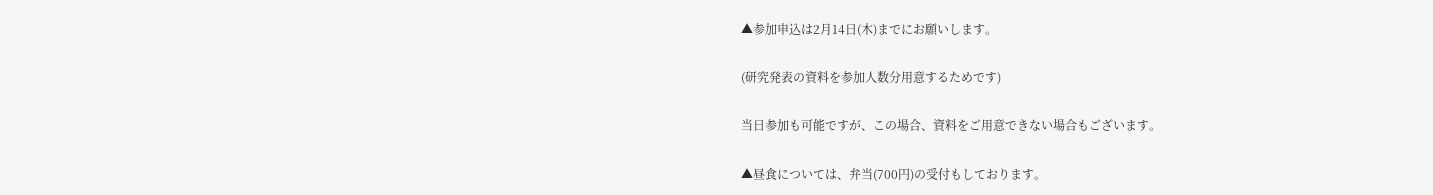▲参加申込は2月14日(木)までにお願いします。

(研究発表の資料を参加人数分用意するためです)

当日参加も可能ですが、この場合、資料をご用意できない場合もございます。

▲昼食については、弁当(700円)の受付もしております。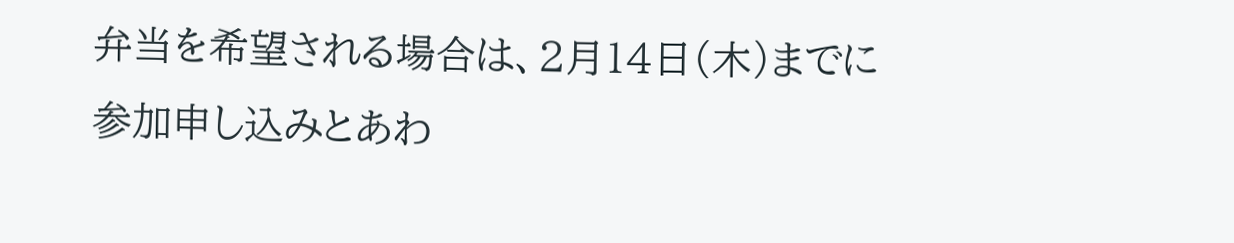弁当を希望される場合は、2月14日(木)までに参加申し込みとあわ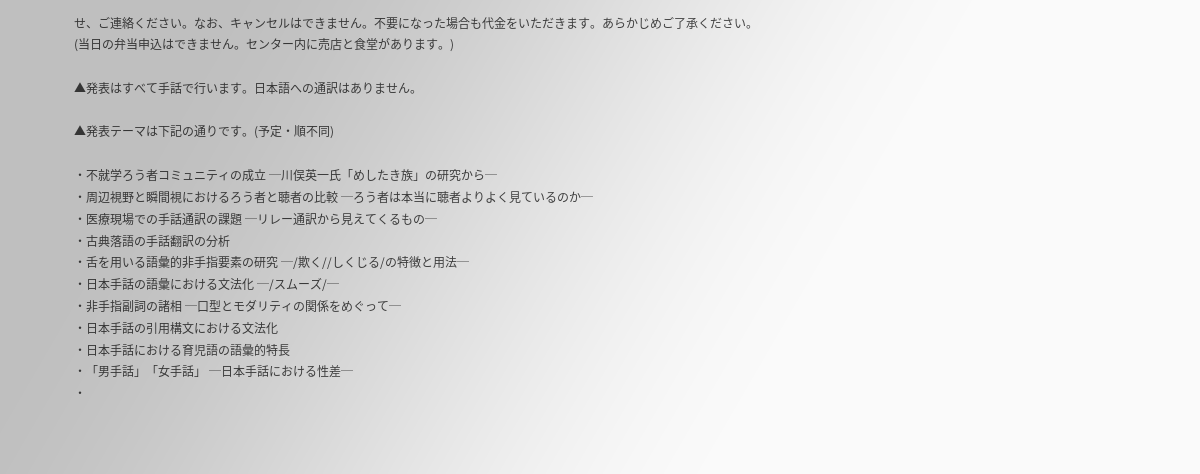せ、ご連絡ください。なお、キャンセルはできません。不要になった場合も代金をいただきます。あらかじめご了承ください。
(当日の弁当申込はできません。センター内に売店と食堂があります。)

▲発表はすべて手話で行います。日本語への通訳はありません。

▲発表テーマは下記の通りです。(予定・順不同)

・不就学ろう者コミュニティの成立 ─川俣英一氏「めしたき族」の研究から─
・周辺視野と瞬間視におけるろう者と聴者の比較 ─ろう者は本当に聴者よりよく見ているのか─
・医療現場での手話通訳の課題 ─リレー通訳から見えてくるもの─
・古典落語の手話翻訳の分析
・舌を用いる語彙的非手指要素の研究 ─/欺く//しくじる/の特徴と用法─
・日本手話の語彙における文法化 ─/スムーズ/─
・非手指副詞の諸相 ─口型とモダリティの関係をめぐって─
・日本手話の引用構文における文法化
・日本手話における育児語の語彙的特長
・「男手話」「女手話」 ─日本手話における性差─
・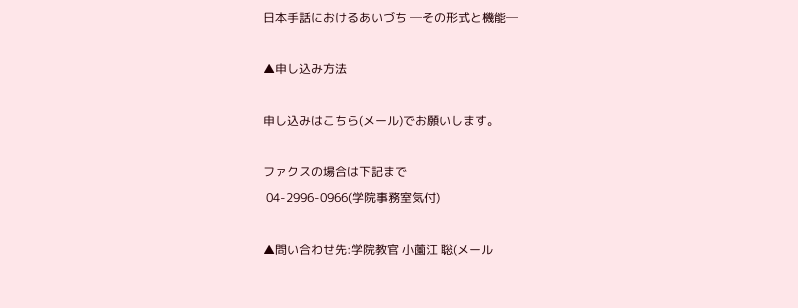日本手話におけるあいづち ─その形式と機能─

▲申し込み方法

申し込みはこちら(メール)でお願いします。

ファクスの場合は下記まで
 04-2996-0966(学院事務室気付)

▲問い合わせ先:学院教官 小薗江 聡(メール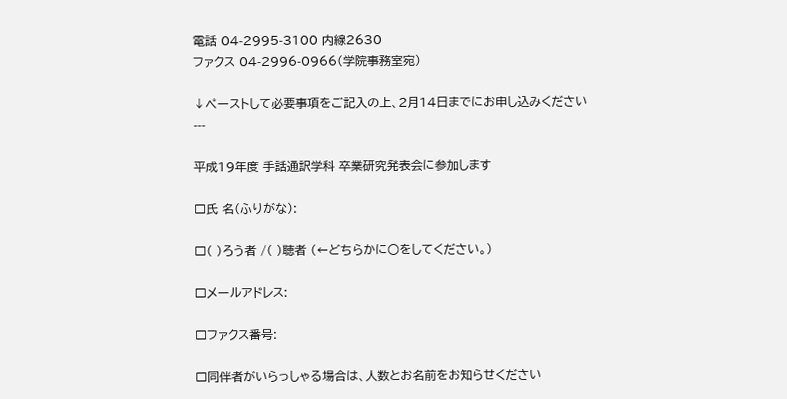電話 04-2995-3100 内線2630
ファクス 04-2996-0966(学院事務室宛)

↓ペーストして必要事項をご記入の上、2月14日までにお申し込みください
---

平成19年度 手話通訳学科 卒業研究発表会に参加します

□氏 名(ふりがな):

□( )ろう者 /( )聴者 (←どちらかに○をしてください。)

□メールアドレス:

□ファクス番号:

□同伴者がいらっしゃる場合は、人数とお名前をお知らせください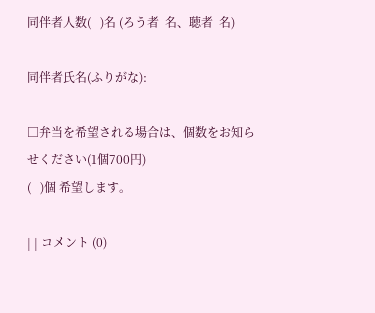同伴者人数(   )名 (ろう者  名、聴者  名)

同伴者氏名(ふりがな):

□弁当を希望される場合は、個数をお知らせください(1個700円)
(   )個 希望します。

| | コメント (0)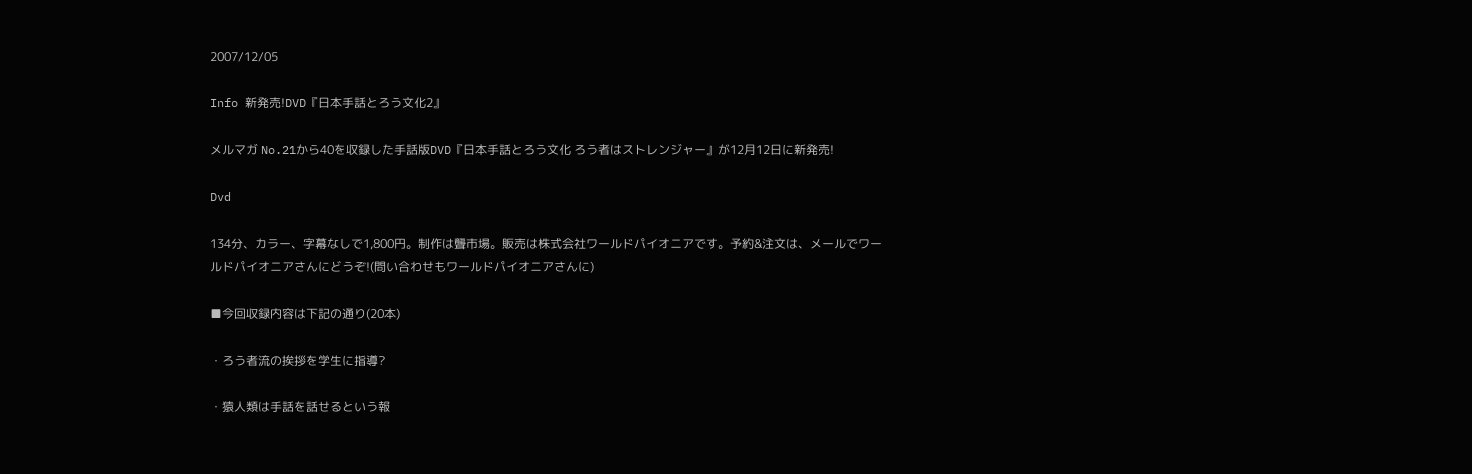2007/12/05

Info 新発売!DVD『日本手話とろう文化2』

メルマガ No.21から40を収録した手話版DVD『日本手話とろう文化 ろう者はストレンジャー』が12月12日に新発売!

Dvd

134分、カラー、字幕なしで1,800円。制作は聾市場。販売は株式会社ワールドパイオニアです。予約&注文は、メールでワールドパイオニアさんにどうぞ!(問い合わせもワールドパイオニアさんに)

■今回収録内容は下記の通り(20本)

・ろう者流の挨拶を学生に指導?

・猿人類は手話を話せるという報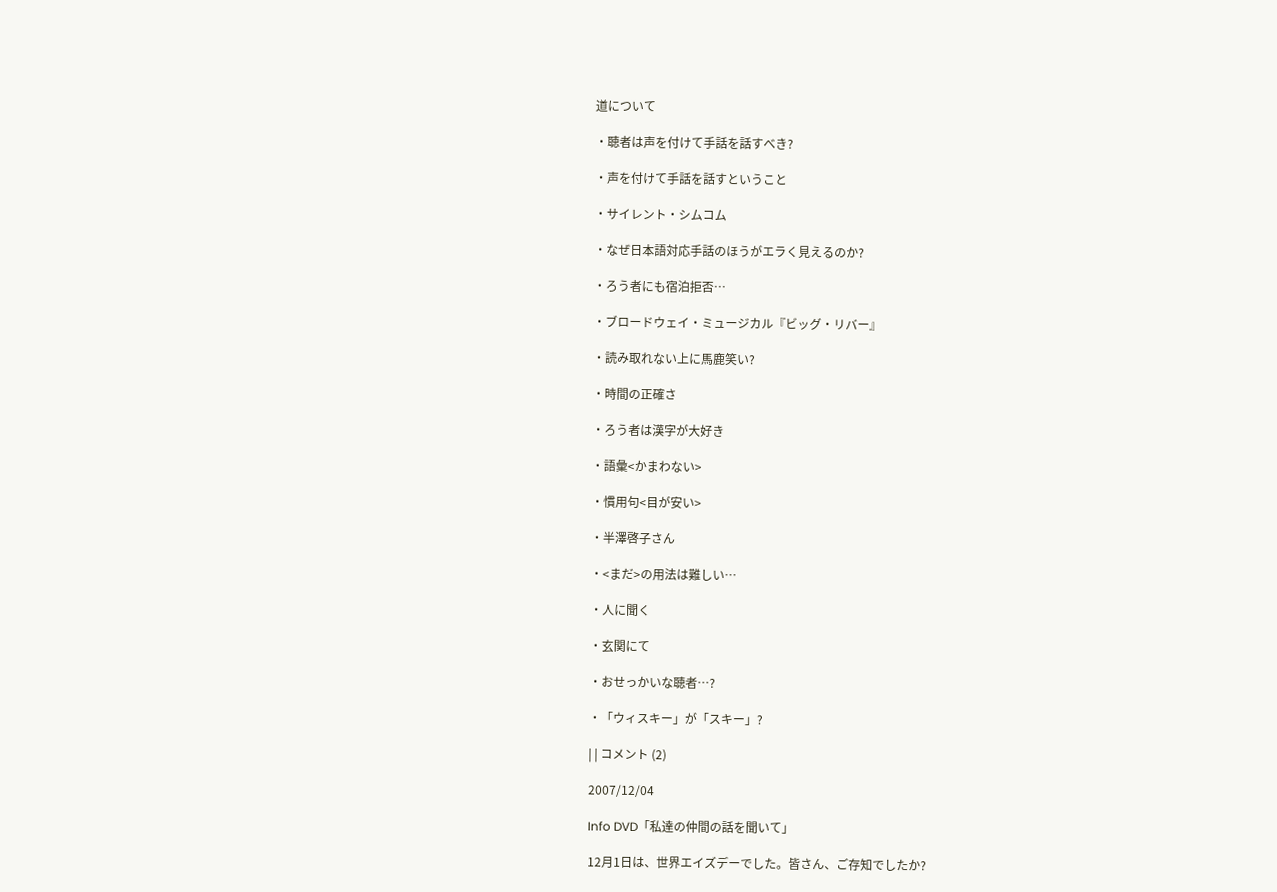道について

・聴者は声を付けて手話を話すべき?

・声を付けて手話を話すということ

・サイレント・シムコム

・なぜ日本語対応手話のほうがエラく見えるのか?

・ろう者にも宿泊拒否…

・ブロードウェイ・ミュージカル『ビッグ・リバー』

・読み取れない上に馬鹿笑い?

・時間の正確さ

・ろう者は漢字が大好き

・語彙<かまわない>

・慣用句<目が安い>

・半澤啓子さん

・<まだ>の用法は難しい…

・人に聞く

・玄関にて

・おせっかいな聴者…?

・「ウィスキー」が「スキー」?

| | コメント (2)

2007/12/04

Info DVD「私達の仲間の話を聞いて」

12月1日は、世界エイズデーでした。皆さん、ご存知でしたか?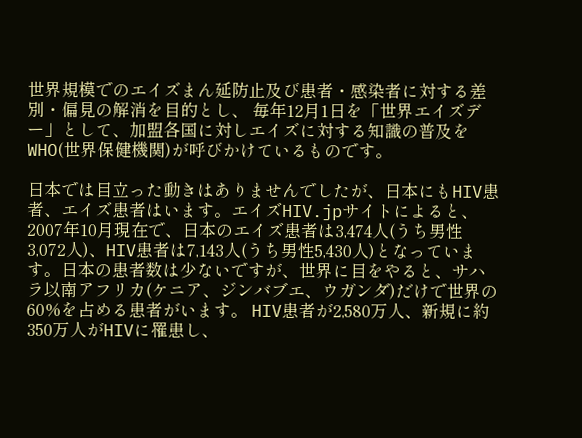世界規模でのエイズまん延防止及び患者・感染者に対する差別・偏見の解消を目的とし、 毎年12月1日を「世界エイズデー」として、加盟各国に対しエイズに対する知識の普及をWHO(世界保健機関)が呼びかけているものです。

日本では目立った動きはありませんでしたが、日本にもHIV患者、エイズ患者はいます。エイズHIV.jpサイトによると、2007年10月現在で、日本のエイズ患者は3,474人(うち男性3,072人)、HIV患者は7,143人(うち男性5,430人)となっています。日本の患者数は少ないですが、世界に目をやると、サハラ以南アフリカ(ケニア、ジンバブエ、ウガンダ)だけで世界の60%を占める患者がいます。 HIV患者が2,580万人、新規に約350万人がHIVに罹患し、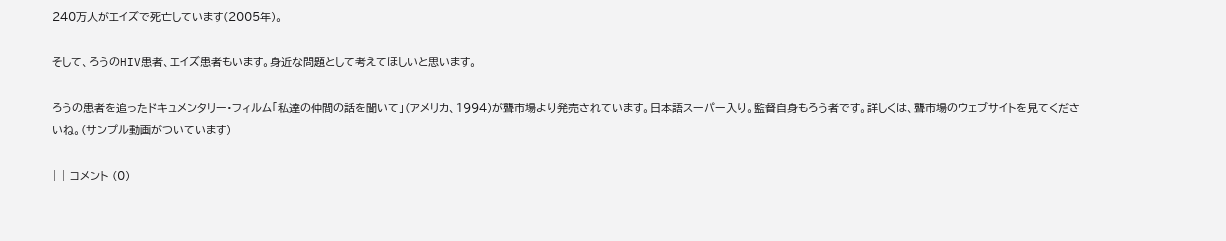240万人がエイズで死亡しています(2005年)。

そして、ろうのHIV患者、エイズ患者もいます。身近な問題として考えてほしいと思います。

ろうの患者を追ったドキュメンタリー•フィルム「私達の仲間の話を聞いて」(アメリカ、1994)が聾市場より発売されています。日本語スーパー入り。監督自身もろう者です。詳しくは、聾市場のウェブサイトを見てくださいね。(サンプル動画がついています)

| | コメント (0)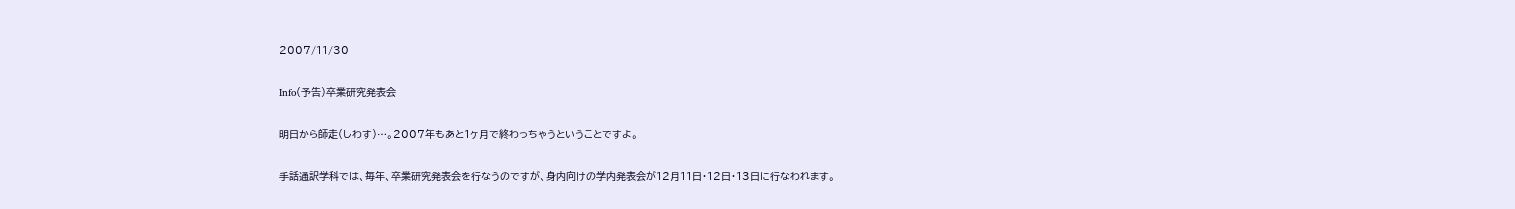2007/11/30

Info(予告)卒業研究発表会

明日から師走(しわす)…。2007年もあと1ヶ月で終わっちゃうということですよ。

手話通訳学科では、毎年、卒業研究発表会を行なうのですが、身内向けの学内発表会が12月11日・12日・13日に行なわれます。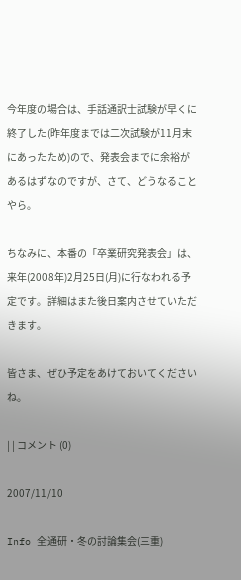今年度の場合は、手話通訳士試験が早くに終了した(昨年度までは二次試験が11月末にあったため)ので、発表会までに余裕があるはずなのですが、さて、どうなることやら。

ちなみに、本番の「卒業研究発表会」は、来年(2008年)2月25日(月)に行なわれる予定です。詳細はまた後日案内させていただきます。

皆さま、ぜひ予定をあけておいてくださいね。

| | コメント (0)

2007/11/10

Info 全通研・冬の討論集会(三重)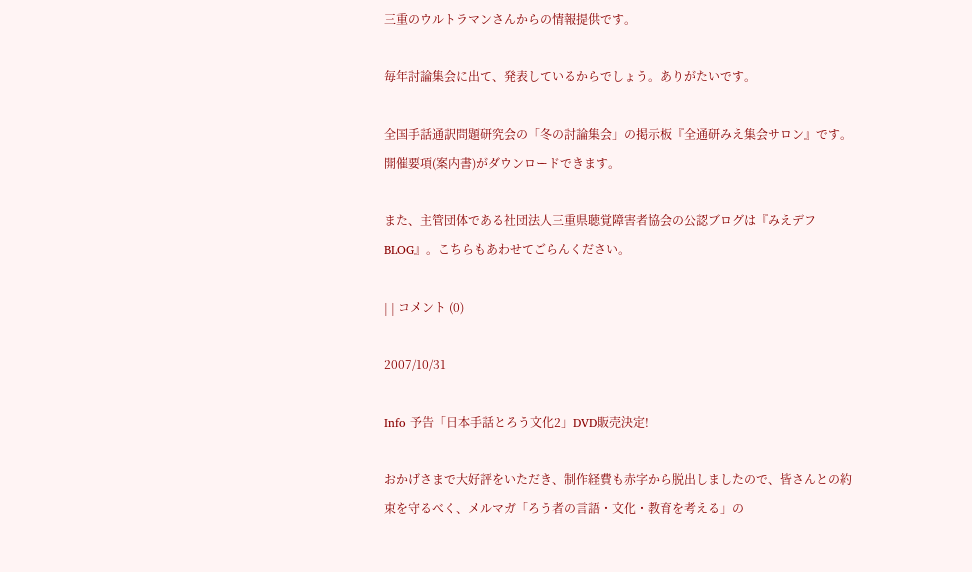三重のウルトラマンさんからの情報提供です。

毎年討論集会に出て、発表しているからでしょう。ありがたいです。

全国手話通訳問題研究会の「冬の討論集会」の掲示板『全通研みえ集会サロン』です。開催要項(案内書)がダウンロードできます。

また、主管団体である社団法人三重県聴覚障害者協会の公認ブログは『みえデフBLOG』。こちらもあわせてごらんください。

| | コメント (0)

2007/10/31

Info 予告「日本手話とろう文化2」DVD販売決定!

おかげさまで大好評をいただき、制作経費も赤字から脱出しましたので、皆さんとの約束を守るべく、メルマガ「ろう者の言語・文化・教育を考える」の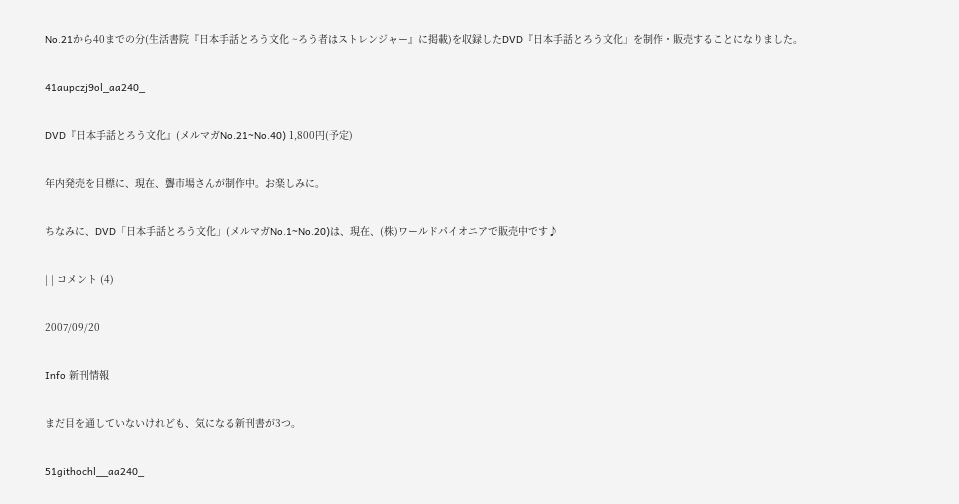No.21から40までの分(生活書院『日本手話とろう文化 ~ろう者はストレンジャー』に掲載)を収録したDVD『日本手話とろう文化」を制作・販売することになりました。

41aupczj9ol_aa240_

DVD『日本手話とろう文化』(メルマガNo.21~No.40) 1,800円(予定)

年内発売を目標に、現在、聾市場さんが制作中。お楽しみに。

ちなみに、DVD「日本手話とろう文化」(メルマガNo.1~No.20)は、現在、(株)ワールドパイオニアで販売中です♪

| | コメント (4)

2007/09/20

Info 新刊情報

まだ目を通していないけれども、気になる新刊書が3つ。

51githochl__aa240_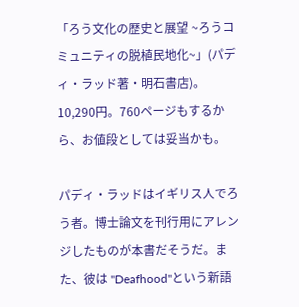「ろう文化の歴史と展望 ~ろうコミュニティの脱植民地化~」(パディ・ラッド著・明石書店)。10,290円。760ページもするから、お値段としては妥当かも。

パディ・ラッドはイギリス人でろう者。博士論文を刊行用にアレンジしたものが本書だそうだ。また、彼は "Deafhood"という新語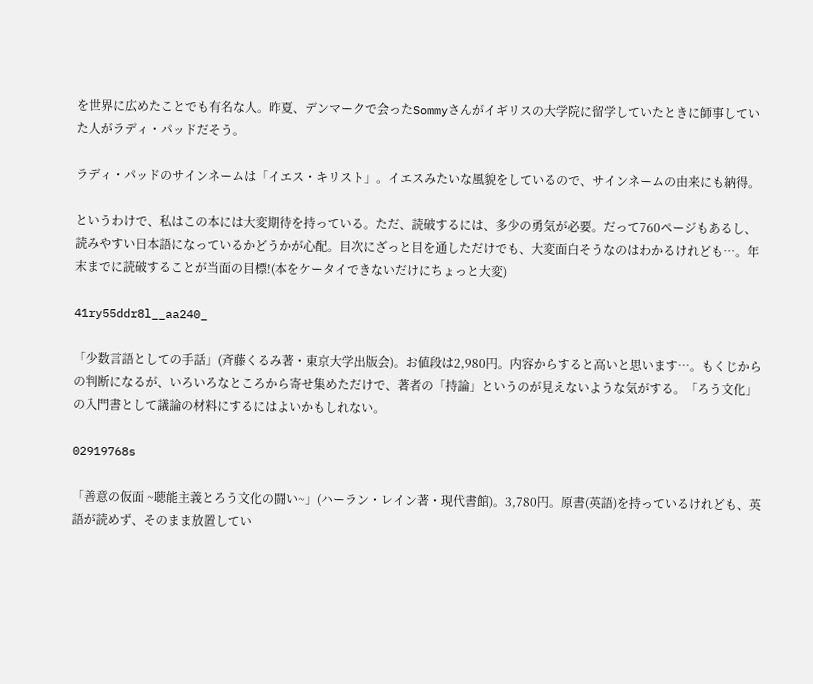を世界に広めたことでも有名な人。昨夏、デンマークで会ったSommyさんがイギリスの大学院に留学していたときに師事していた人がラディ・パッドだそう。

ラディ・パッドのサインネームは「イエス・キリスト」。イエスみたいな風貌をしているので、サインネームの由来にも納得。

というわけで、私はこの本には大変期待を持っている。ただ、読破するには、多少の勇気が必要。だって760ページもあるし、読みやすい日本語になっているかどうかが心配。目次にざっと目を通しただけでも、大変面白そうなのはわかるけれども…。年末までに読破することが当面の目標!(本をケータイできないだけにちょっと大変)

41ry55ddr8l__aa240_

「少数言語としての手話」(斉藤くるみ著・東京大学出版会)。お値段は2,980円。内容からすると高いと思います…。もくじからの判断になるが、いろいろなところから寄せ集めただけで、著者の「持論」というのが見えないような気がする。「ろう文化」の入門書として議論の材料にするにはよいかもしれない。

02919768s

「善意の仮面 ~聴能主義とろう文化の闘い~」(ハーラン・レイン著・現代書館)。3,780円。原書(英語)を持っているけれども、英語が読めず、そのまま放置してい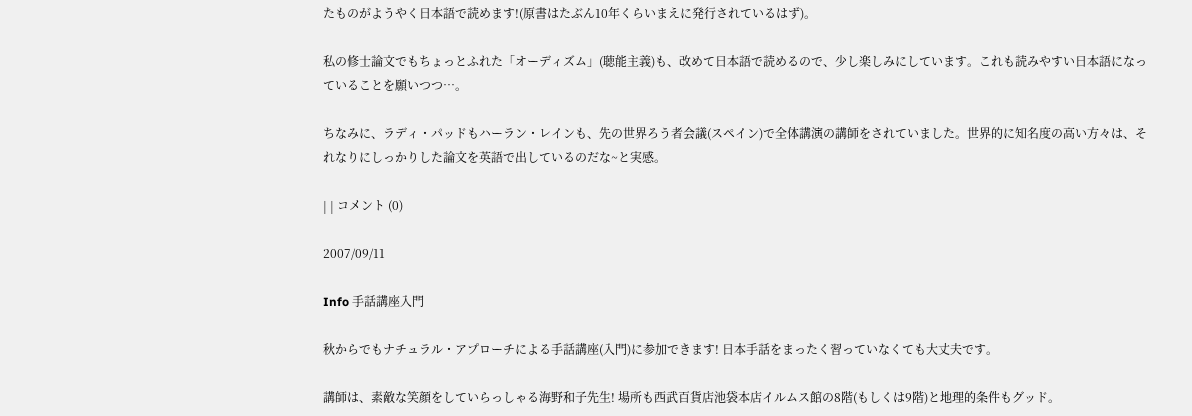たものがようやく日本語で読めます!(原書はたぶん10年くらいまえに発行されているはず)。

私の修士論文でもちょっとふれた「オーディズム」(聴能主義)も、改めて日本語で読めるので、少し楽しみにしています。これも読みやすい日本語になっていることを願いつつ…。

ちなみに、ラディ・パッドもハーラン・レインも、先の世界ろう者会議(スペイン)で全体講演の講師をされていました。世界的に知名度の高い方々は、それなりにしっかりした論文を英語で出しているのだな~と実感。

| | コメント (0)

2007/09/11

Info 手話講座入門

秋からでもナチュラル・アプローチによる手話講座(入門)に参加できます! 日本手話をまったく習っていなくても大丈夫です。

講師は、素敵な笑顔をしていらっしゃる海野和子先生! 場所も西武百貨店池袋本店イルムス館の8階(もしくは9階)と地理的条件もグッド。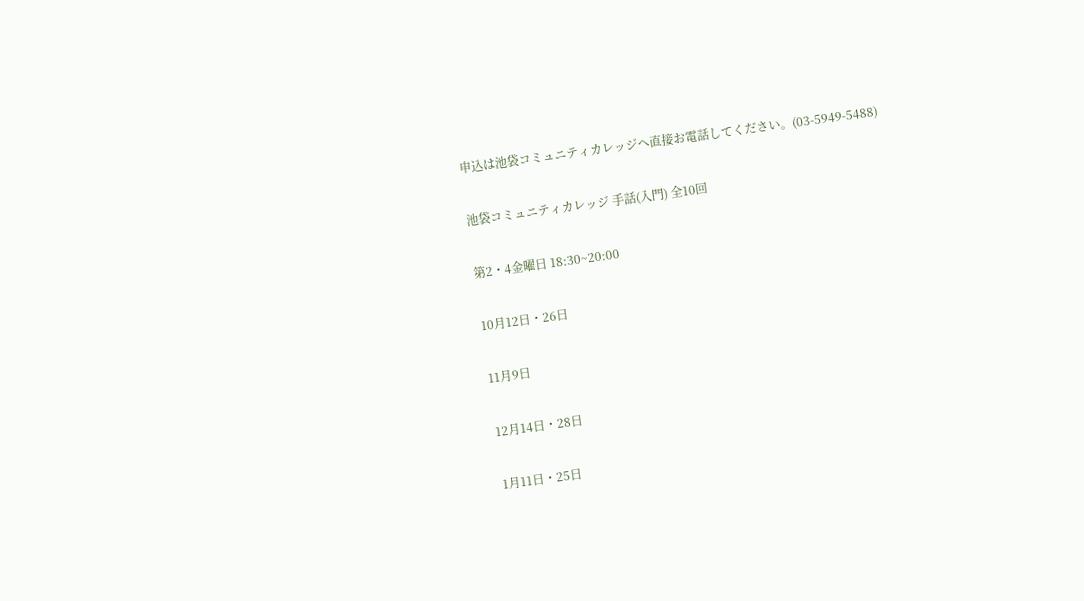申込は池袋コミュニティカレッジへ直接お電話してください。(03-5949-5488)

池袋コミュニティカレッジ 手話(入門) 全10回

第2・4金曜日 18:30~20:00

10月12日・26日

11月9日

12月14日・28日

1月11日・25日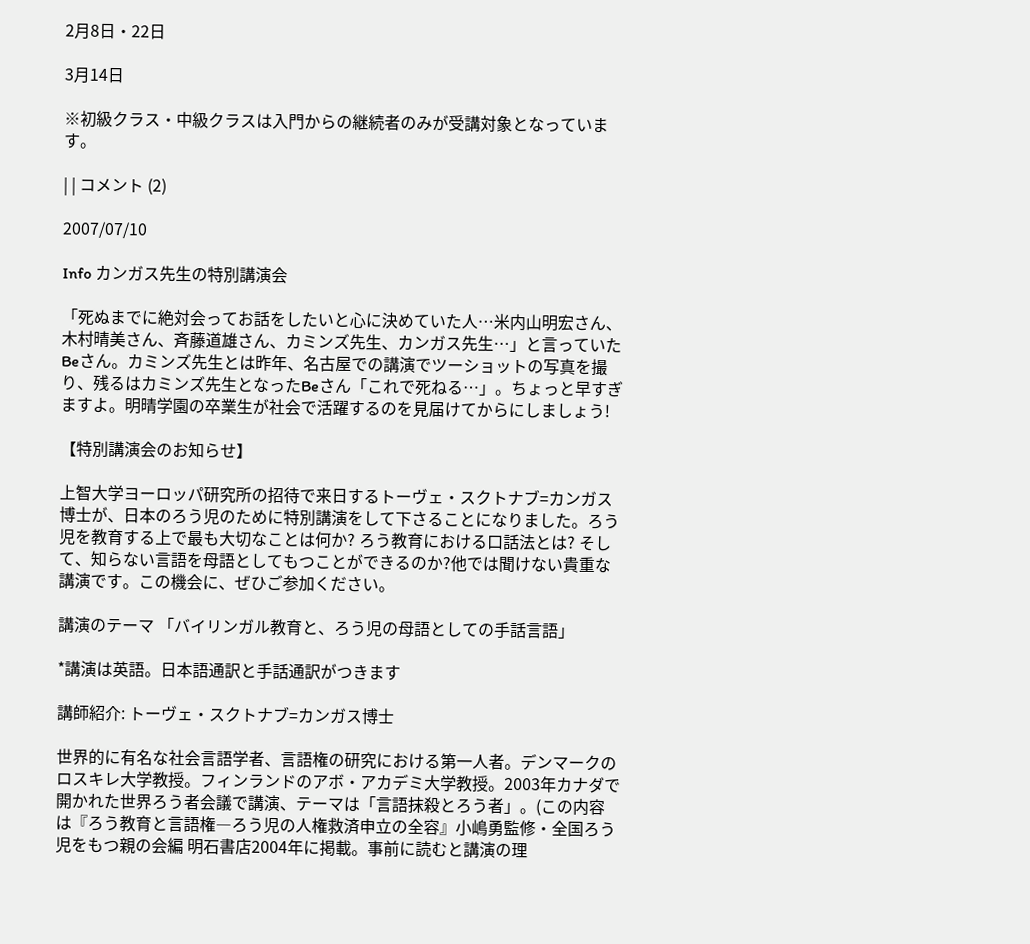2月8日・22日

3月14日

※初級クラス・中級クラスは入門からの継続者のみが受講対象となっています。

| | コメント (2)

2007/07/10

Info カンガス先生の特別講演会

「死ぬまでに絶対会ってお話をしたいと心に決めていた人…米内山明宏さん、木村晴美さん、斉藤道雄さん、カミンズ先生、カンガス先生…」と言っていたBeさん。カミンズ先生とは昨年、名古屋での講演でツーショットの写真を撮り、残るはカミンズ先生となったBeさん「これで死ねる…」。ちょっと早すぎますよ。明晴学園の卒業生が社会で活躍するのを見届けてからにしましょう!

【特別講演会のお知らせ】

上智大学ヨーロッパ研究所の招待で来日するトーヴェ・スクトナブ=カンガス博士が、日本のろう児のために特別講演をして下さることになりました。ろう児を教育する上で最も大切なことは何か? ろう教育における口話法とは? そして、知らない言語を母語としてもつことができるのか?他では聞けない貴重な講演です。この機会に、ぜひご参加ください。

講演のテーマ 「バイリンガル教育と、ろう児の母語としての手話言語」

*講演は英語。日本語通訳と手話通訳がつきます

講師紹介: トーヴェ・スクトナブ=カンガス博士

世界的に有名な社会言語学者、言語権の研究における第一人者。デンマークのロスキレ大学教授。フィンランドのアボ・アカデミ大学教授。2003年カナダで開かれた世界ろう者会議で講演、テーマは「言語抹殺とろう者」。(この内容は『ろう教育と言語権―ろう児の人権救済申立の全容』小嶋勇監修・全国ろう児をもつ親の会編 明石書店2004年に掲載。事前に読むと講演の理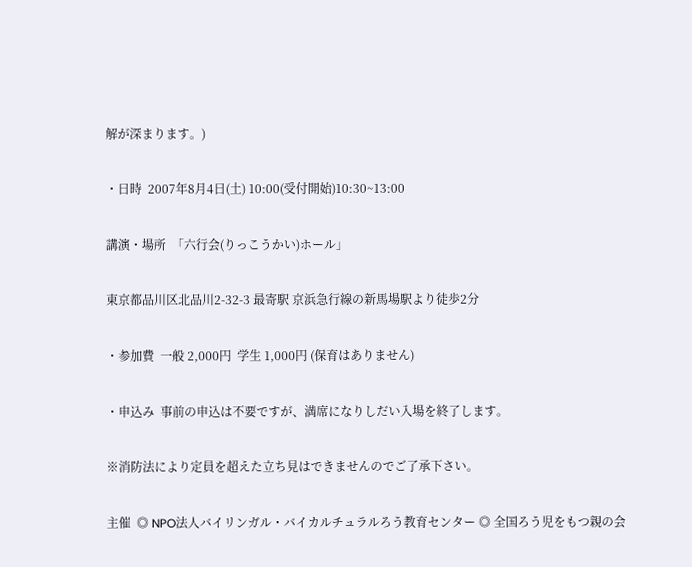解が深まります。)

・日時  2007年8月4日(土) 10:00(受付開始)10:30~13:00

講演・場所  「六行会(りっこうかい)ホール」

東京都品川区北品川2-32-3 最寄駅 京浜急行線の新馬場駅より徒歩2分

・参加費  一般 2,000円  学生 1,000円 (保育はありません)

・申込み  事前の申込は不要ですが、満席になりしだい入場を終了します。

※消防法により定員を超えた立ち見はできませんのでご了承下さい。

主催  ◎ NPO法人バイリンガル・バイカルチュラルろう教育センター ◎ 全国ろう児をもつ親の会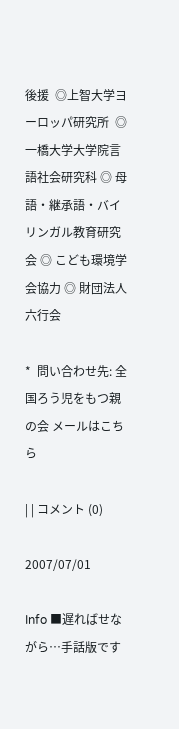後援  ◎上智大学ヨーロッパ研究所  ◎ 一橋大学大学院言語社会研究科 ◎ 母語・継承語・バイリンガル教育研究会 ◎ こども環境学会協力 ◎ 財団法人 六行会

*  問い合わせ先: 全国ろう児をもつ親の会 メールはこちら

| | コメント (0)

2007/07/01

Info ■遅ればせながら…手話版です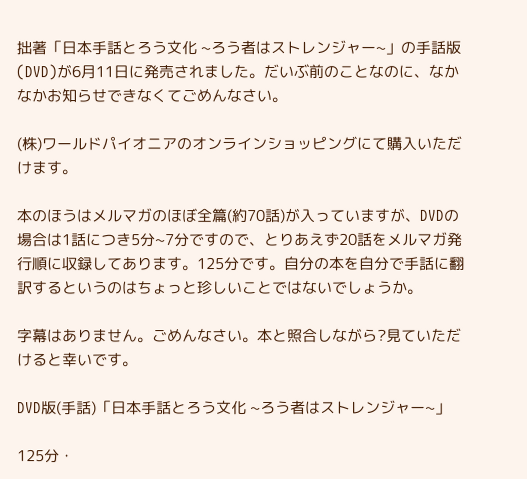拙著「日本手話とろう文化 ~ろう者はストレンジャー~」の手話版(DVD)が6月11日に発売されました。だいぶ前のことなのに、なかなかお知らせできなくてごめんなさい。

(株)ワールドパイオニアのオンラインショッピングにて購入いただけます。

本のほうはメルマガのほぼ全篇(約70話)が入っていますが、DVDの場合は1話につき5分~7分ですので、とりあえず20話をメルマガ発行順に収録してあります。125分です。自分の本を自分で手話に翻訳するというのはちょっと珍しいことではないでしょうか。

字幕はありません。ごめんなさい。本と照合しながら?見ていただけると幸いです。

DVD版(手話)「日本手話とろう文化 ~ろう者はストレンジャー~」

125分・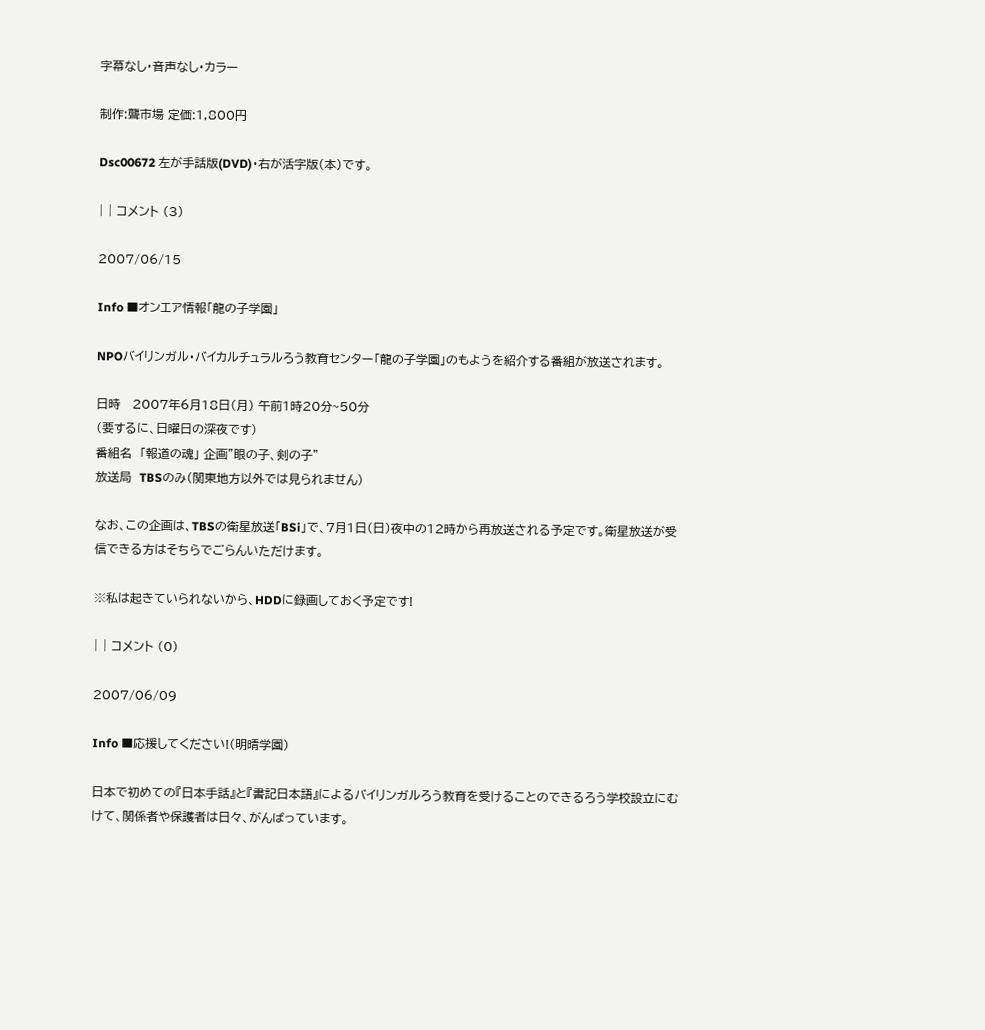字幕なし・音声なし・カラー

制作:聾市場 定価:1,800円

Dsc00672 左が手話版(DVD)・右が活字版(本)です。

| | コメント (3)

2007/06/15

Info ■オンエア情報「龍の子学園」

NPOバイリンガル・バイカルチュラルろう教育センター「龍の子学園」のもようを紹介する番組が放送されます。

日時   2007年6月18日(月) 午前1時20分~50分
(要するに、日曜日の深夜です)
番組名  「報道の魂」 企画"眼の子、剣の子"
放送局  TBSのみ(関東地方以外では見られません)

なお、この企画は、TBSの衛星放送「BSi」で、7月1日(日)夜中の12時から再放送される予定です。衛星放送が受信できる方はそちらでごらんいただけます。

※私は起きていられないから、HDDに録画しておく予定です!

| | コメント (0)

2007/06/09

Info ■応援してください!(明晴学園)

日本で初めての『日本手話』と『書記日本語』によるバイリンガルろう教育を受けることのできるろう学校設立にむけて、関係者や保護者は日々、がんばっています。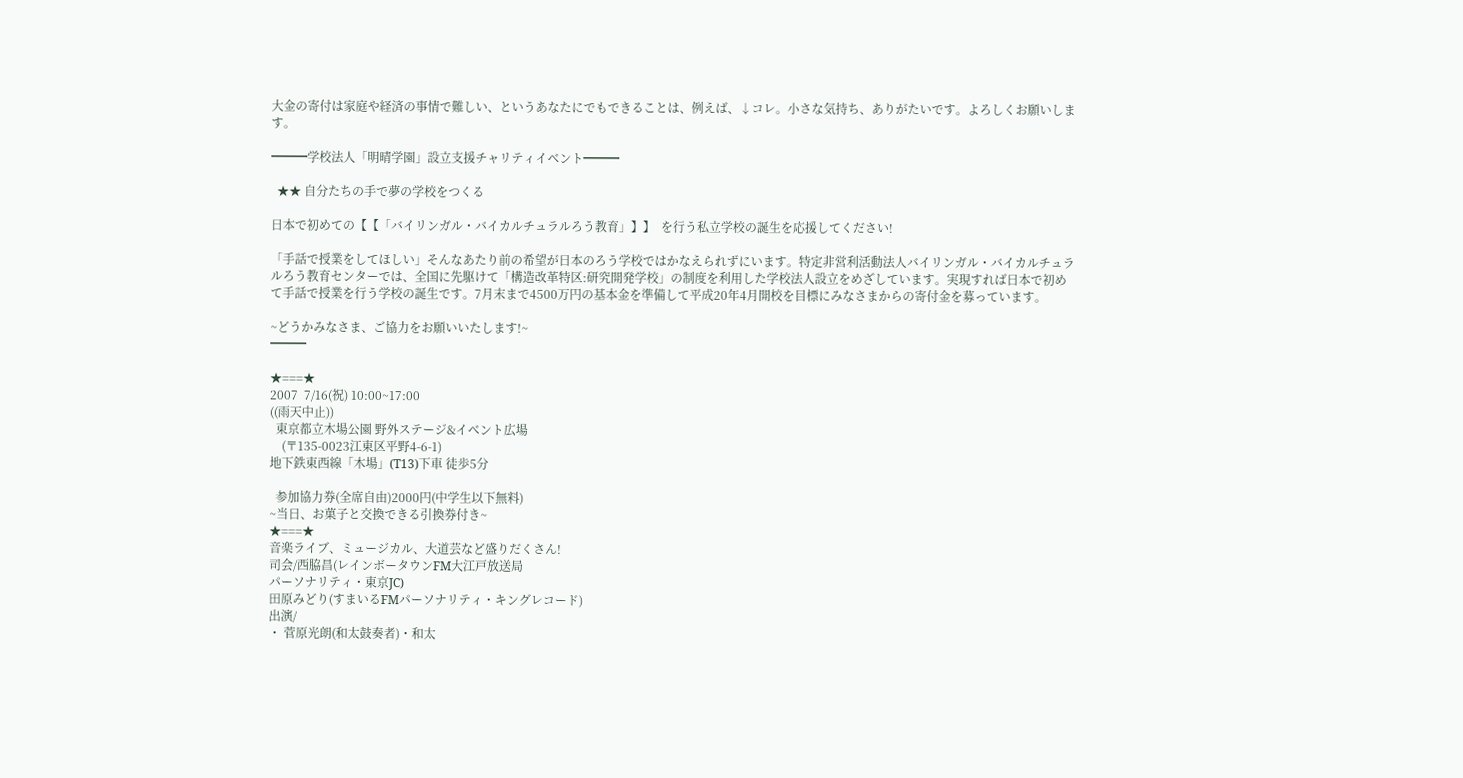大金の寄付は家庭や経済の事情で難しい、というあなたにでもできることは、例えば、↓コレ。小さな気持ち、ありがたいです。よろしくお願いします。

━━━学校法人「明晴学園」設立支援チャリティイベント━━━

  ★★ 自分たちの手で夢の学校をつくる

日本で初めての【【「バイリンガル・バイカルチュラルろう教育」】】  を行う私立学校の誕生を応援してください!

「手話で授業をしてほしい」そんなあたり前の希望が日本のろう学校ではかなえられずにいます。特定非営利活動法人バイリンガル・バイカルチュラルろう教育センターでは、全国に先駆けて「構造改革特区:研究開発学校」の制度を利用した学校法人設立をめざしています。実現すれば日本で初めて手話で授業を行う学校の誕生です。7月末まで4500万円の基本金を準備して平成20年4月開校を目標にみなさまからの寄付金を募っています。

~どうかみなさま、ご協力をお願いいたします!~
━━━

★===★
2007  7/16(祝) 10:00~17:00
((雨天中止))
  東京都立木場公園 野外ステージ&イベント広場
    (〒135-0023江東区平野4-6-1)
地下鉄東西線「木場」(T13)下車 徒歩5分

  参加協力券(全席自由)2000円(中学生以下無料)
~当日、お菓子と交換できる引換券付き~
★===★
音楽ライブ、ミュージカル、大道芸など盛りだくさん!
司会/西脇昌(レインボータウンFM大江戸放送局
パーソナリティ・東京JC)
田原みどり(すまいるFMパーソナリティ・キングレコード)
出演/
・ 菅原光朗(和太鼓奏者)・和太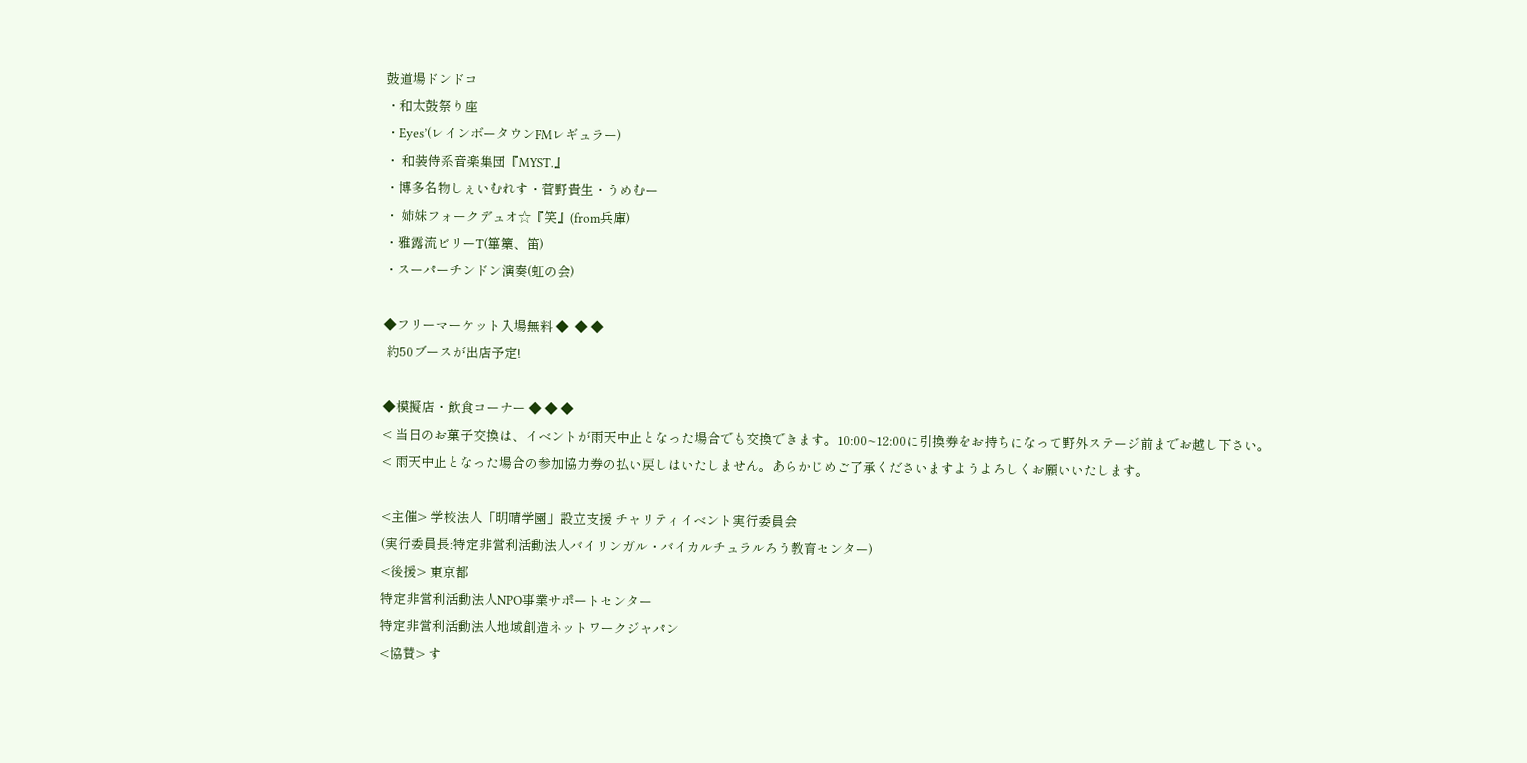鼓道場ドンドコ
・和太鼓祭り座
・Eyes’(レインボータウンFMレギュラー)
・ 和装侍系音楽集団『MYST.』
・博多名物しぇいむれす・菅野貴生・うめむー
・ 姉妹フォークデュオ☆『笑』(from兵庫)
・雅露流ビリーT(篳篥、笛)
・スーパーチンドン演奏(虹の会)

◆フリーマーケット入場無料 ◆  ◆ ◆
 約50ブースが出店予定!

◆模擬店・飲食コーナー ◆ ◆ ◆
< 当日のお菓子交換は、イベントが雨天中止となった場合でも交換できます。10:00~12:00に引換券をお持ちになって野外ステージ前までお越し下さい。
< 雨天中止となった場合の参加協力券の払い戻しはいたしません。あらかじめご了承くださいますようよろしくお願いいたします。

<主催> 学校法人「明晴学園」設立支援 チャリティイベント実行委員会
(実行委員長:特定非営利活動法人バイリンガル・バイカルチュラルろう教育センター)
<後援> 東京都
特定非営利活動法人NPO事業サポートセンター
特定非営利活動法人地域創造ネットワークジャパン
<協賛> す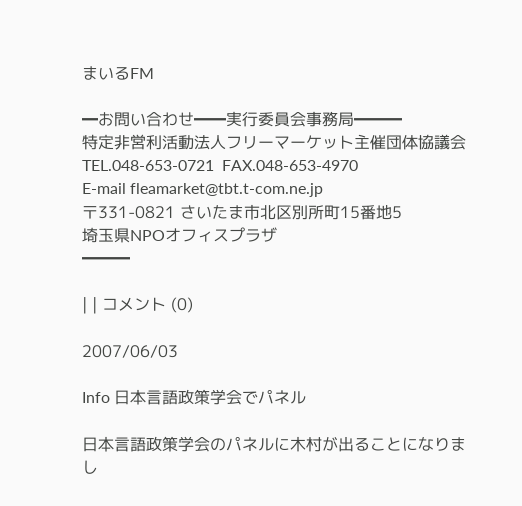まいるFM

━お問い合わせ━━実行委員会事務局━━━
特定非営利活動法人フリーマーケット主催団体協議会
TEL.048-653-0721  FAX.048-653-4970
E-mail fleamarket@tbt.t-com.ne.jp
〒331-0821 さいたま市北区別所町15番地5
埼玉県NPOオフィスプラザ
━━━

| | コメント (0)

2007/06/03

Info 日本言語政策学会でパネル

日本言語政策学会のパネルに木村が出ることになりまし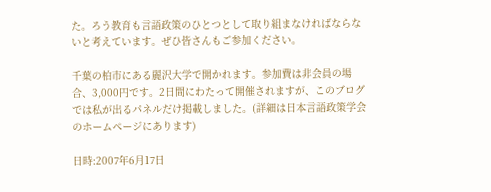た。ろう教育も言語政策のひとつとして取り組まなければならないと考えています。ぜひ皆さんもご参加ください。

千葉の柏市にある麗沢大学で開かれます。参加費は非会員の場合、3,000円です。2日間にわたって開催されますが、このブログでは私が出るパネルだけ掲載しました。(詳細は日本言語政策学会のホームページにあります)

日時:2007年6月17日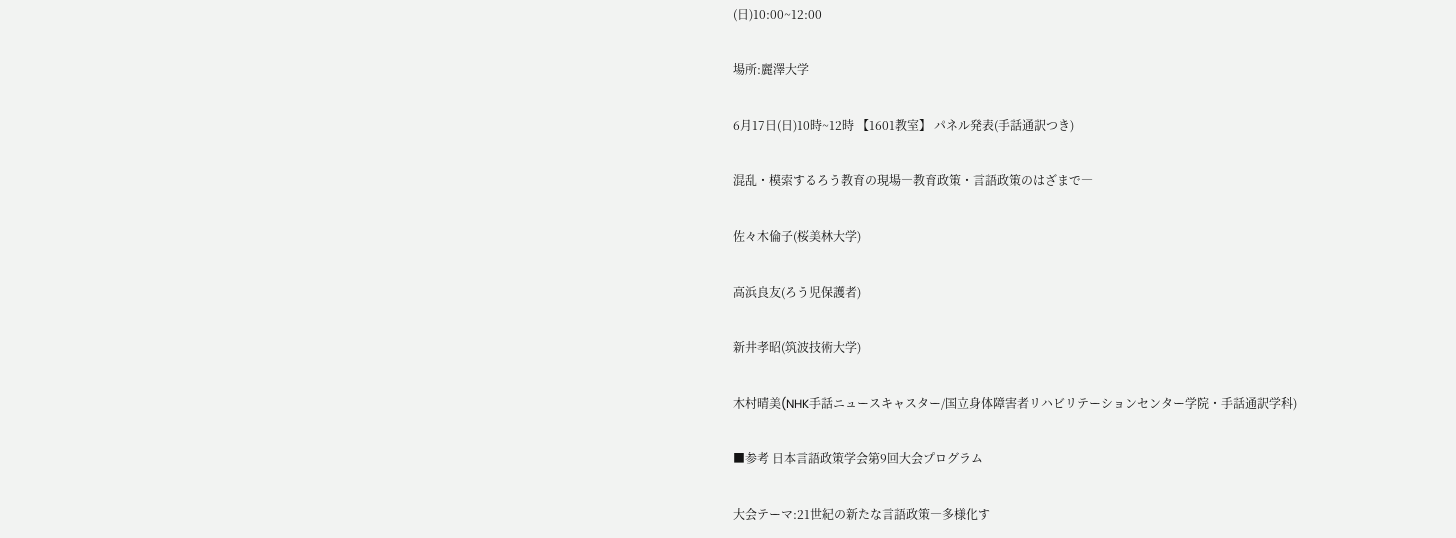(日)10:00~12:00

場所:麗澤大学

6月17日(日)10時~12時 【1601教室】 パネル発表(手話通訳つき)

混乱・模索するろう教育の現場―教育政策・言語政策のはざまで―

佐々木倫子(桜美林大学)

高浜良友(ろう児保護者)

新井孝昭(筑波技術大学)

木村晴美(NHK手話ニュースキャスター/国立身体障害者リハビリテーションセンター学院・手話通訳学科)

■参考 日本言語政策学会第9回大会プログラム

大会テーマ:21世紀の新たな言語政策―多様化す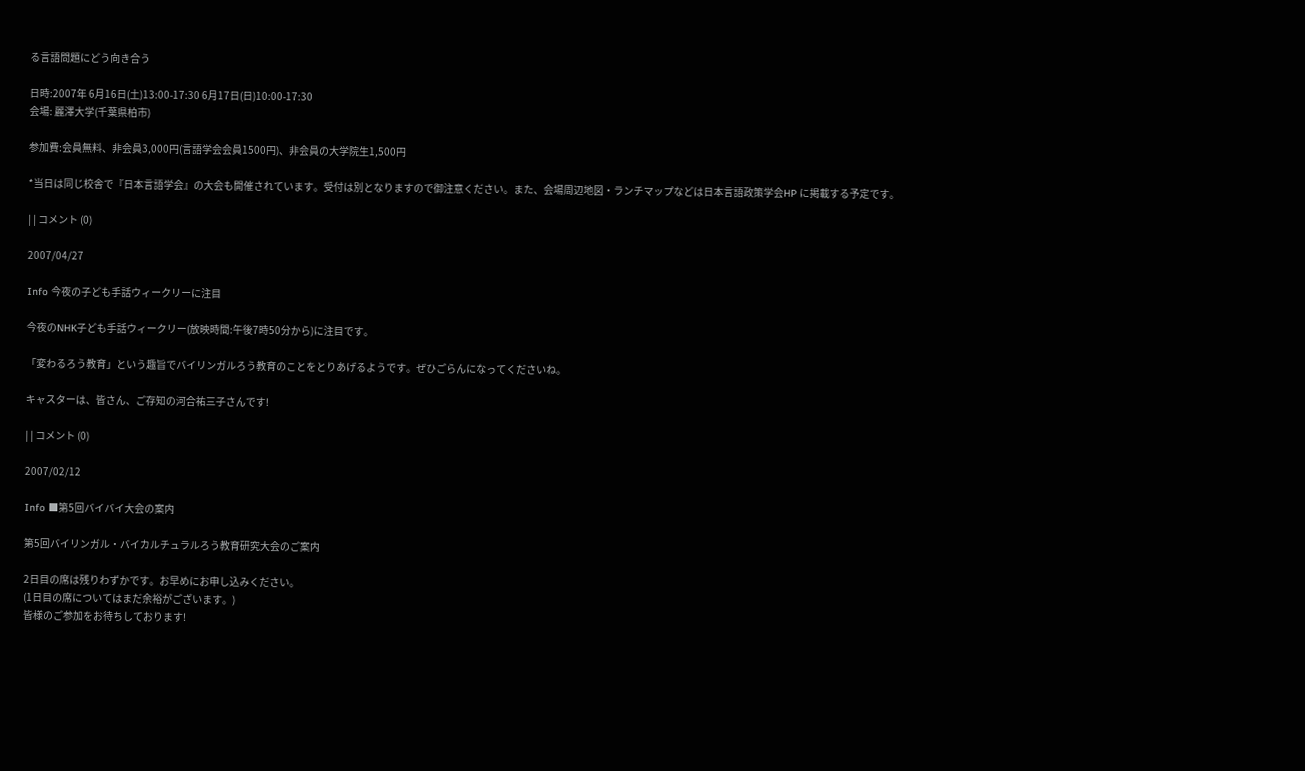る言語問題にどう向き合う

日時:2007年 6月16日(土)13:00-17:30 6月17日(日)10:00-17:30
会場: 麗澤大学(千葉県柏市)

参加費:会員無料、非会員3,000円(言語学会会員1500円)、非会員の大学院生1,500円

*当日は同じ校舎で『日本言語学会』の大会も開催されています。受付は別となりますので御注意ください。また、会場周辺地図・ランチマップなどは日本言語政策学会HP に掲載する予定です。

| | コメント (0)

2007/04/27

Info 今夜の子ども手話ウィークリーに注目

今夜のNHK子ども手話ウィークリー(放映時間:午後7時50分から)に注目です。

「変わるろう教育」という趣旨でバイリンガルろう教育のことをとりあげるようです。ぜひごらんになってくださいね。

キャスターは、皆さん、ご存知の河合祐三子さんです!

| | コメント (0)

2007/02/12

Info ■第5回バイバイ大会の案内

第5回バイリンガル・バイカルチュラルろう教育研究大会のご案内

2日目の席は残りわずかです。お早めにお申し込みください。
(1日目の席についてはまだ余裕がございます。)
皆様のご参加をお待ちしております!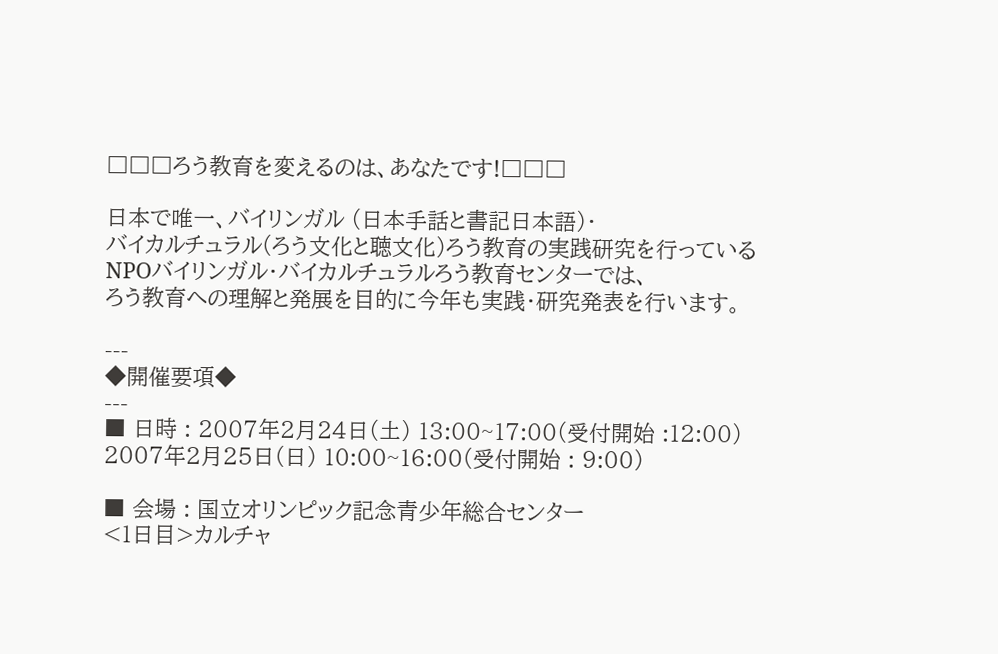□□□ろう教育を変えるのは、あなたです!□□□

日本で唯一、バイリンガル (日本手話と書記日本語)・
バイカルチュラル(ろう文化と聴文化)ろう教育の実践研究を行っている
NPOバイリンガル・バイカルチュラルろう教育センターでは、
ろう教育への理解と発展を目的に今年も実践・研究発表を行います。

---
◆開催要項◆
---
■ 日時 : 2007年2月24日(土) 13:00~17:00(受付開始 :12:00)
2007年2月25日(日) 10:00~16:00(受付開始 : 9:00)

■ 会場 : 国立オリンピック記念青少年総合センター
<1日目>カルチャ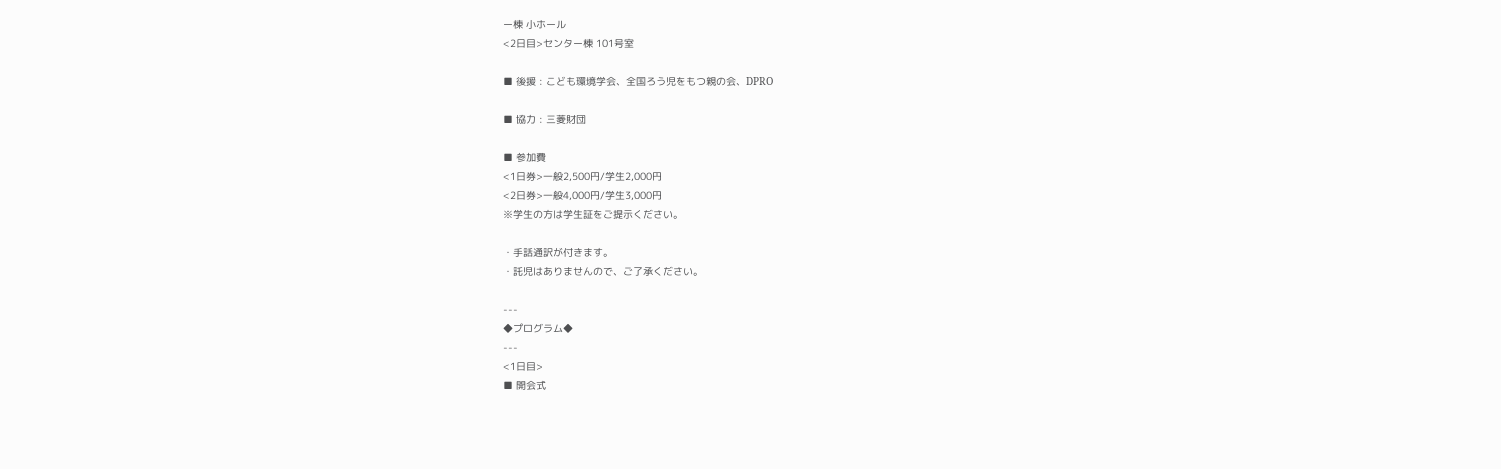ー棟 小ホール
<2日目>センター棟 101号室

■ 後援 : こども環境学会、全国ろう児をもつ親の会、DPRO

■ 協力 : 三菱財団

■ 参加費
<1日券>一般2,500円/学生2,000円
<2日券>一般4,000円/学生3,000円
※学生の方は学生証をご提示ください。

・手話通訳が付きます。
・託児はありませんので、ご了承ください。

---
◆プログラム◆
---
<1日目>
■ 開会式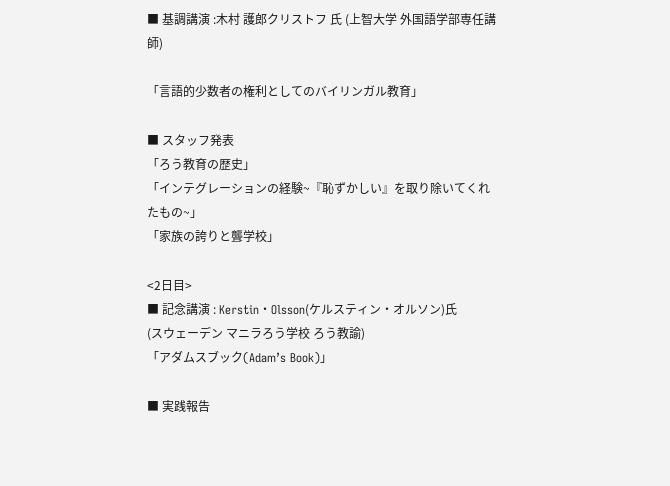■ 基調講演 :木村 護郎クリストフ 氏 (上智大学 外国語学部専任講師)

「言語的少数者の権利としてのバイリンガル教育」

■ スタッフ発表
「ろう教育の歴史」
「インテグレーションの経験~『恥ずかしい』を取り除いてくれたもの~」
「家族の誇りと聾学校」

<2日目>
■ 記念講演 : Kerstin・Olsson(ケルスティン・オルソン)氏
(スウェーデン マニラろう学校 ろう教諭)
「アダムスブック(Adam’s Book)」

■ 実践報告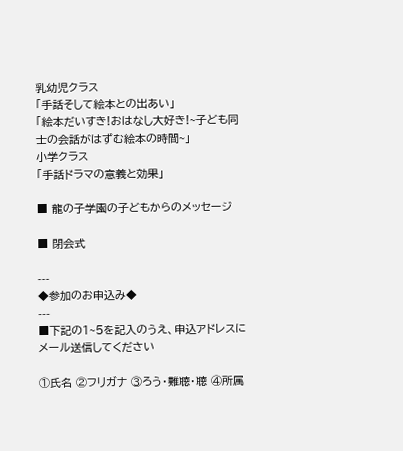乳幼児クラス
「手話そして絵本との出あい」
「絵本だいすき!おはなし大好き!~子ども同士の会話がはずむ絵本の時間~」
小学クラス
「手話ドラマの意義と効果」

■ 龍の子学園の子どもからのメッセージ

■ 閉会式

---
◆参加のお申込み◆
---
■下記の1~5を記入のうえ、申込アドレスにメール送信してください

①氏名 ②フリガナ ③ろう・難聴・聴 ④所属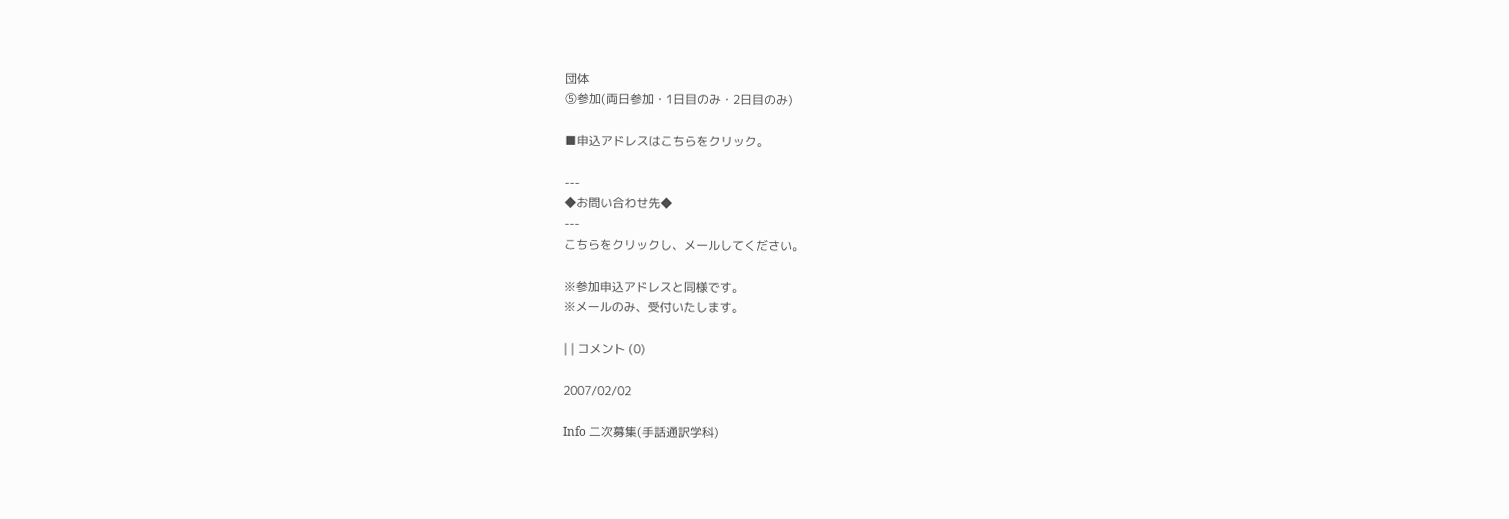団体
⑤参加(両日参加・1日目のみ・2日目のみ)

■申込アドレスはこちらをクリック。

---
◆お問い合わせ先◆
---
こちらをクリックし、メールしてください。

※参加申込アドレスと同様です。
※メールのみ、受付いたします。

| | コメント (0)

2007/02/02

Info 二次募集(手話通訳学科)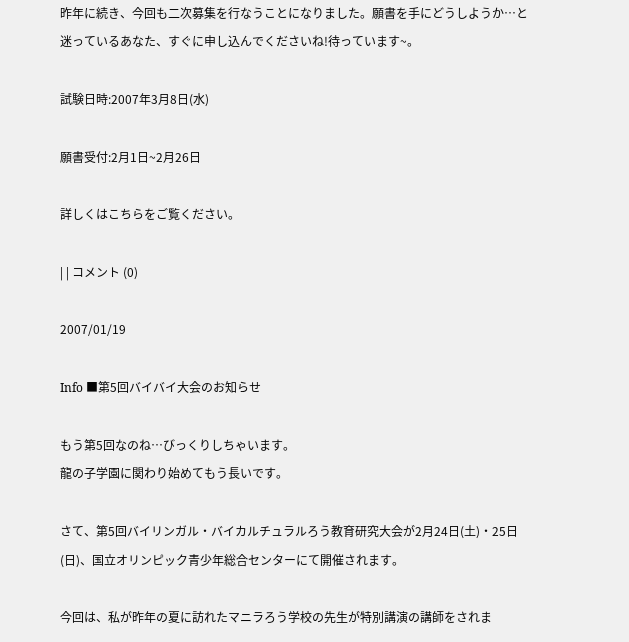昨年に続き、今回も二次募集を行なうことになりました。願書を手にどうしようか…と迷っているあなた、すぐに申し込んでくださいね!待っています~。

試験日時:2007年3月8日(水)

願書受付:2月1日~2月26日

詳しくはこちらをご覧ください。

| | コメント (0)

2007/01/19

Info ■第5回バイバイ大会のお知らせ

もう第5回なのね…びっくりしちゃいます。
龍の子学園に関わり始めてもう長いです。

さて、第5回バイリンガル・バイカルチュラルろう教育研究大会が2月24日(土)・25日(日)、国立オリンピック青少年総合センターにて開催されます。

今回は、私が昨年の夏に訪れたマニラろう学校の先生が特別講演の講師をされま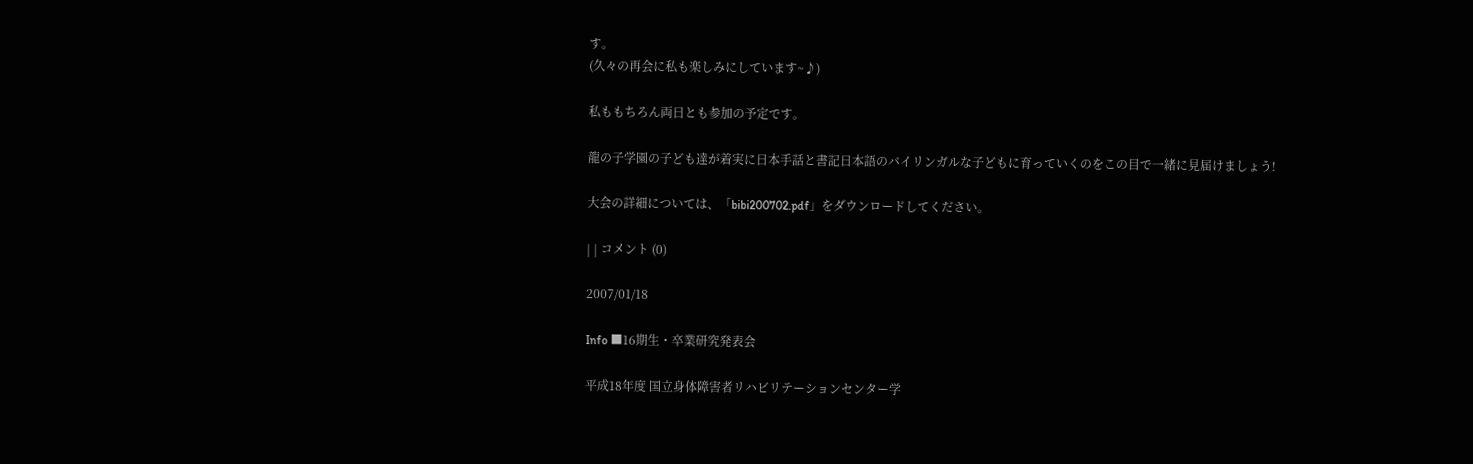す。
(久々の再会に私も楽しみにしています~♪)

私ももちろん両日とも参加の予定です。

龍の子学園の子ども達が着実に日本手話と書記日本語のバイリンガルな子どもに育っていくのをこの目で一緒に見届けましょう!

大会の詳細については、「bibi200702.pdf」をダウンロードしてください。

| | コメント (0)

2007/01/18

Info ■16期生・卒業研究発表会

平成18年度 国立身体障害者リハビリテーションセンター学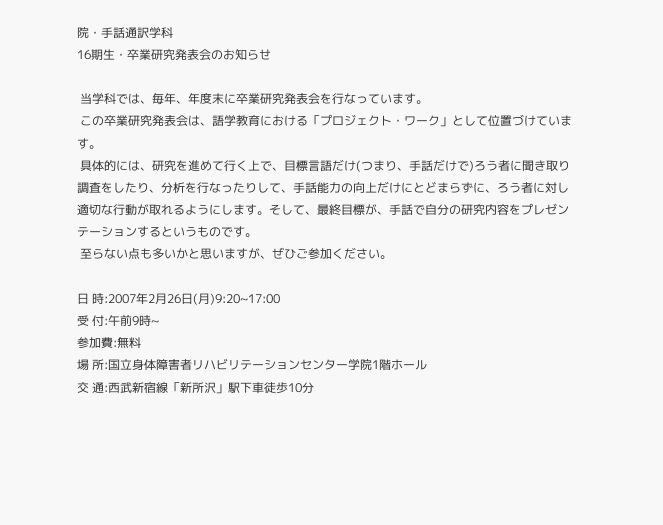院・手話通訳学科
16期生・卒業研究発表会のお知らせ

 当学科では、毎年、年度末に卒業研究発表会を行なっています。
 この卒業研究発表会は、語学教育における「プロジェクト・ワーク」として位置づけています。
 具体的には、研究を進めて行く上で、目標言語だけ(つまり、手話だけで)ろう者に聞き取り調査をしたり、分析を行なったりして、手話能力の向上だけにとどまらずに、ろう者に対し適切な行動が取れるようにします。そして、最終目標が、手話で自分の研究内容をプレゼンテーションするというものです。
 至らない点も多いかと思いますが、ぜひご参加ください。

日 時:2007年2月26日(月)9:20~17:00
受 付:午前9時~
参加費:無料
場 所:国立身体障害者リハビリテーションセンター学院1階ホール
交 通:西武新宿線「新所沢」駅下車徒歩10分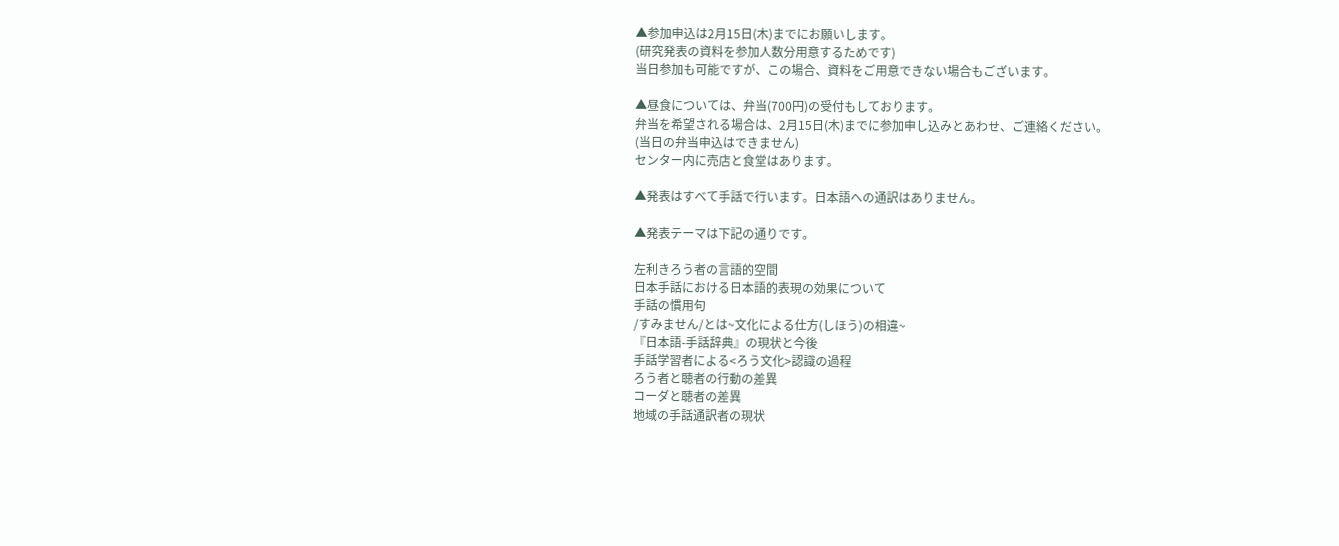▲参加申込は2月15日(木)までにお願いします。
(研究発表の資料を参加人数分用意するためです)
当日参加も可能ですが、この場合、資料をご用意できない場合もございます。

▲昼食については、弁当(700円)の受付もしております。
弁当を希望される場合は、2月15日(木)までに参加申し込みとあわせ、ご連絡ください。
(当日の弁当申込はできません)
センター内に売店と食堂はあります。

▲発表はすべて手話で行います。日本語への通訳はありません。

▲発表テーマは下記の通りです。

左利きろう者の言語的空間
日本手話における日本語的表現の効果について
手話の慣用句
/すみません/とは~文化による仕方(しほう)の相違~
『日本語-手話辞典』の現状と今後
手話学習者による<ろう文化>認識の過程
ろう者と聴者の行動の差異
コーダと聴者の差異
地域の手話通訳者の現状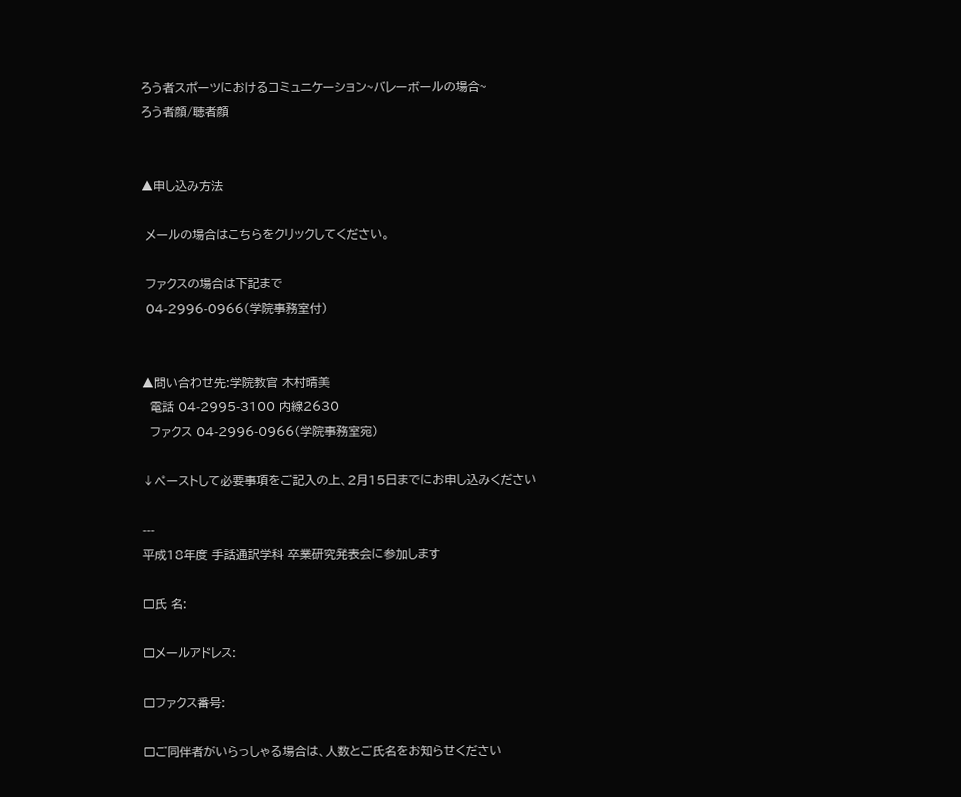ろう者スポーツにおけるコミュニケーション~バレーボールの場合~
ろう者顔/聴者顔


▲申し込み方法

 メールの場合はこちらをクリックしてください。

 ファクスの場合は下記まで
 04-2996-0966(学院事務室付)


▲問い合わせ先:学院教官 木村晴美
  電話 04-2995-3100 内線2630
  ファクス 04-2996-0966(学院事務室宛)

↓ペーストして必要事項をご記入の上、2月15日までにお申し込みください

---
平成18年度 手話通訳学科 卒業研究発表会に参加します

□氏 名:

□メールアドレス:

□ファクス番号:

□ご同伴者がいらっしゃる場合は、人数とご氏名をお知らせください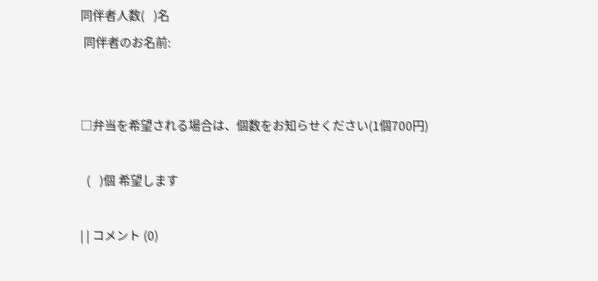同伴者人数(   )名
 同伴者のお名前:


□弁当を希望される場合は、個数をお知らせください(1個700円)

  (   )個 希望します

| | コメント (0)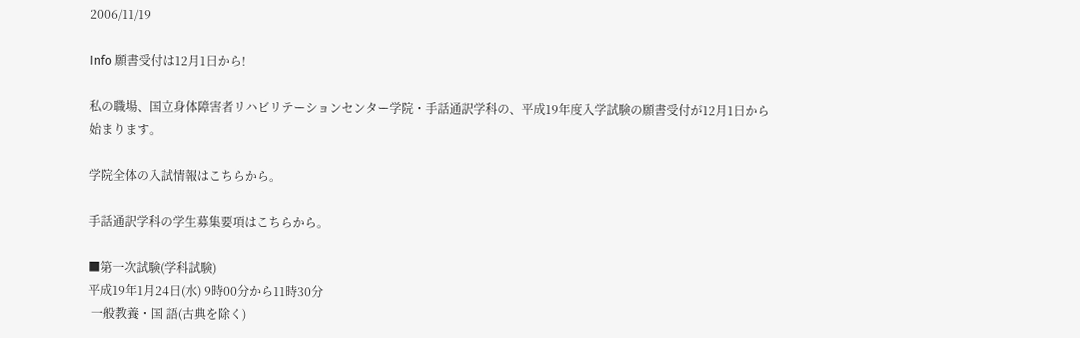2006/11/19

Info 願書受付は12月1日から!

私の職場、国立身体障害者リハビリテーションセンター学院・手話通訳学科の、平成19年度入学試験の願書受付が12月1日から始まります。

学院全体の入試情報はこちらから。

手話通訳学科の学生募集要項はこちらから。

■第一次試験(学科試験)
平成19年1月24日(水) 9時00分から11時30分
 一般教養・国 語(古典を除く)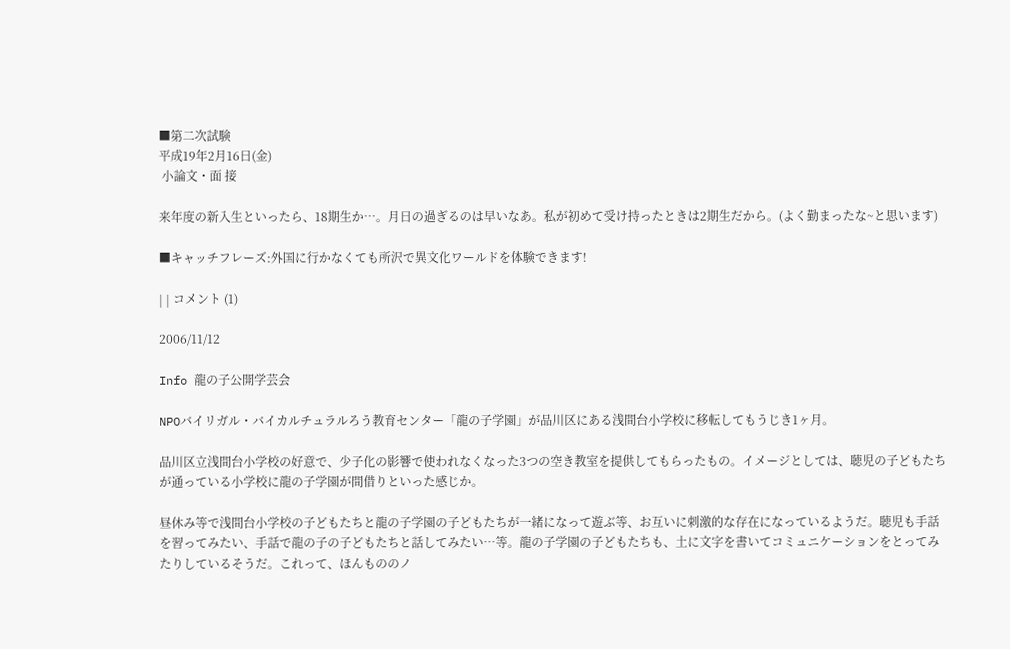■第二次試験
平成19年2月16日(金)
 小論文・面 接

来年度の新入生といったら、18期生か…。月日の過ぎるのは早いなあ。私が初めて受け持ったときは2期生だから。(よく勤まったな~と思います)

■キャッチフレーズ:外国に行かなくても所沢で異文化ワールドを体験できます!

| | コメント (1)

2006/11/12

Info 龍の子公開学芸会

NPOバイリガル・バイカルチュラルろう教育センター「龍の子学園」が品川区にある浅間台小学校に移転してもうじき1ヶ月。

品川区立浅間台小学校の好意で、少子化の影響で使われなくなった3つの空き教室を提供してもらったもの。イメージとしては、聴児の子どもたちが通っている小学校に龍の子学園が間借りといった感じか。

昼休み等で浅間台小学校の子どもたちと龍の子学園の子どもたちが一緒になって遊ぶ等、お互いに刺激的な存在になっているようだ。聴児も手話を習ってみたい、手話で龍の子の子どもたちと話してみたい…等。龍の子学園の子どもたちも、土に文字を書いてコミュニケーションをとってみたりしているそうだ。これって、ほんもののノ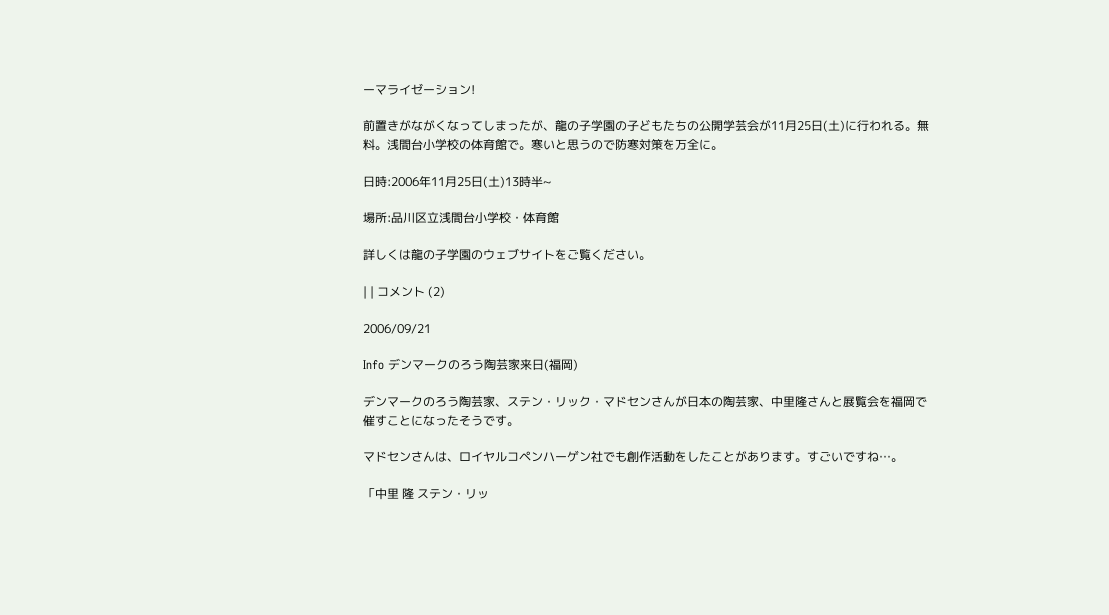ーマライゼーション!

前置きがながくなってしまったが、龍の子学園の子どもたちの公開学芸会が11月25日(土)に行われる。無料。浅間台小学校の体育館で。寒いと思うので防寒対策を万全に。

日時:2006年11月25日(土)13時半~

場所:品川区立浅間台小学校・体育館

詳しくは龍の子学園のウェブサイトをご覧ください。

| | コメント (2)

2006/09/21

Info デンマークのろう陶芸家来日(福岡)

デンマークのろう陶芸家、ステン・リック・マドセンさんが日本の陶芸家、中里隆さんと展覧会を福岡で催すことになったそうです。

マドセンさんは、ロイヤルコペンハーゲン社でも創作活動をしたことがあります。すごいですね…。

「中里 隆 ステン・リッ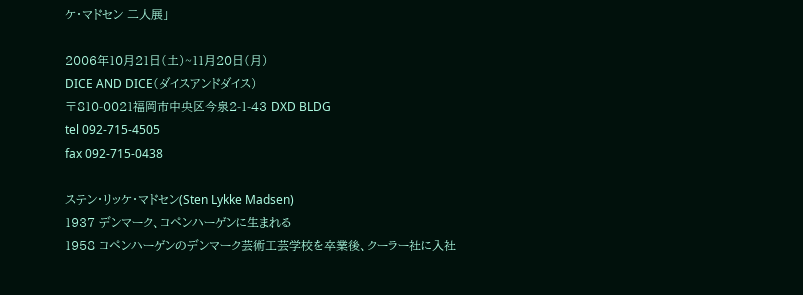ケ・マドセン 二人展」

2006年10月21日(土)~11月20日(月)
DICE AND DICE(ダイスアンドダイス)
〒810-0021福岡市中央区今泉2-1-43 DXD BLDG
tel 092-715-4505
fax 092-715-0438

ステン・リッケ・マドセン(Sten Lykke Madsen)
1937 デンマーク、コペンハーゲンに生まれる
1958 コペンハーゲンのデンマーク芸術工芸学校を卒業後、クーラー社に入社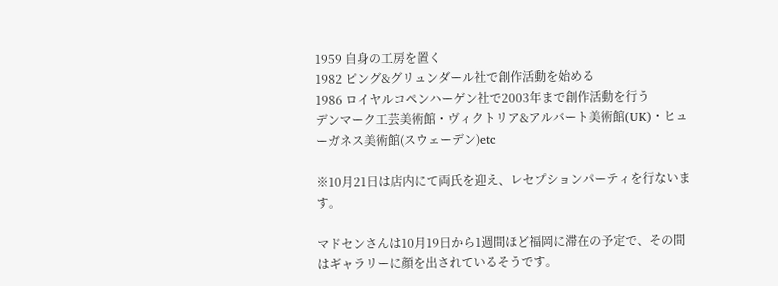1959 自身の工房を置く
1982 ピング&グリュンダール社で創作活動を始める
1986 ロイヤルコペンハーゲン社で2003年まで創作活動を行う
デンマーク工芸美術館・ヴィクトリア&アルバート美術館(UK)・ヒューガネス美術館(スウェーデン)etc

※10月21日は店内にて両氏を迎え、レセプションパーティを行ないます。

マドセンさんは10月19日から1週間ほど福岡に滞在の予定で、その間はギャラリーに顔を出されているそうです。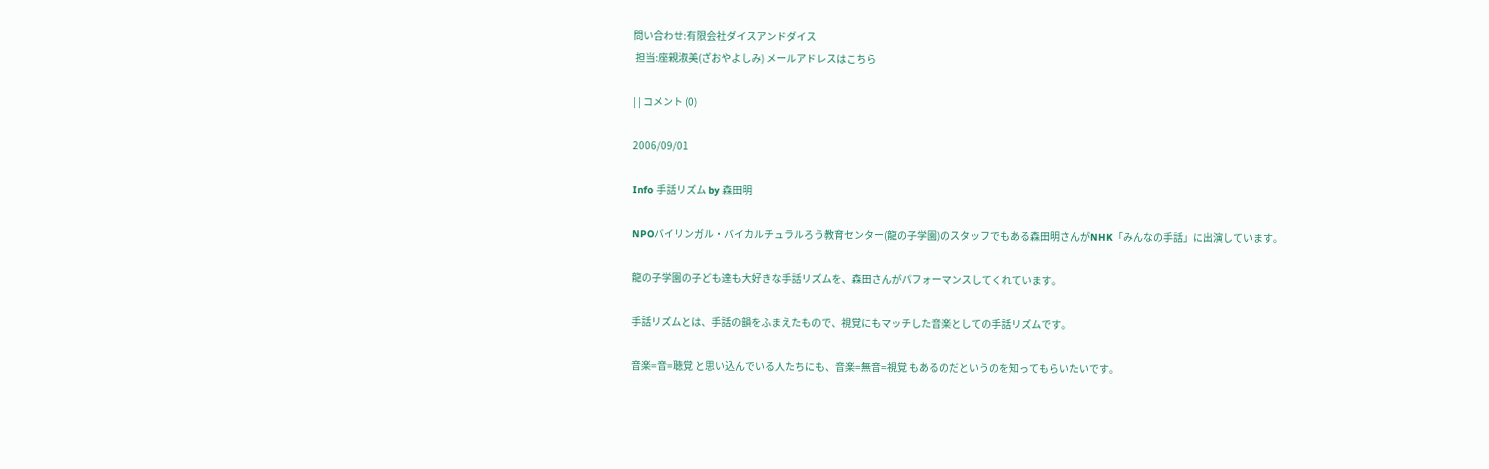問い合わせ:有限会社ダイスアンドダイス
 担当:座親淑美(ざおやよしみ) メールアドレスはこちら

| | コメント (0)

2006/09/01

Info 手話リズム by 森田明

NPOバイリンガル・バイカルチュラルろう教育センター(龍の子学園)のスタッフでもある森田明さんがNHK「みんなの手話」に出演しています。

龍の子学園の子ども達も大好きな手話リズムを、森田さんがパフォーマンスしてくれています。

手話リズムとは、手話の韻をふまえたもので、視覚にもマッチした音楽としての手話リズムです。

音楽=音=聴覚 と思い込んでいる人たちにも、音楽=無音=視覚 もあるのだというのを知ってもらいたいです。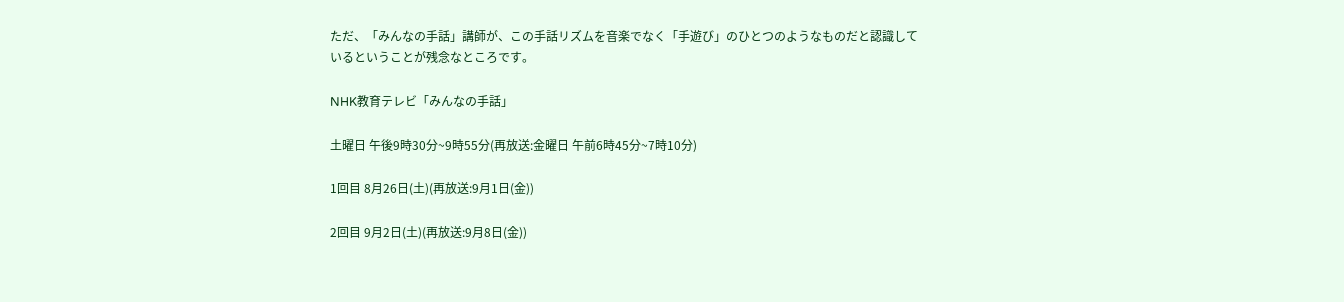ただ、「みんなの手話」講師が、この手話リズムを音楽でなく「手遊び」のひとつのようなものだと認識しているということが残念なところです。

NHK教育テレビ「みんなの手話」

土曜日 午後9時30分~9時55分(再放送:金曜日 午前6時45分~7時10分)

1回目 8月26日(土)(再放送:9月1日(金))

2回目 9月2日(土)(再放送:9月8日(金))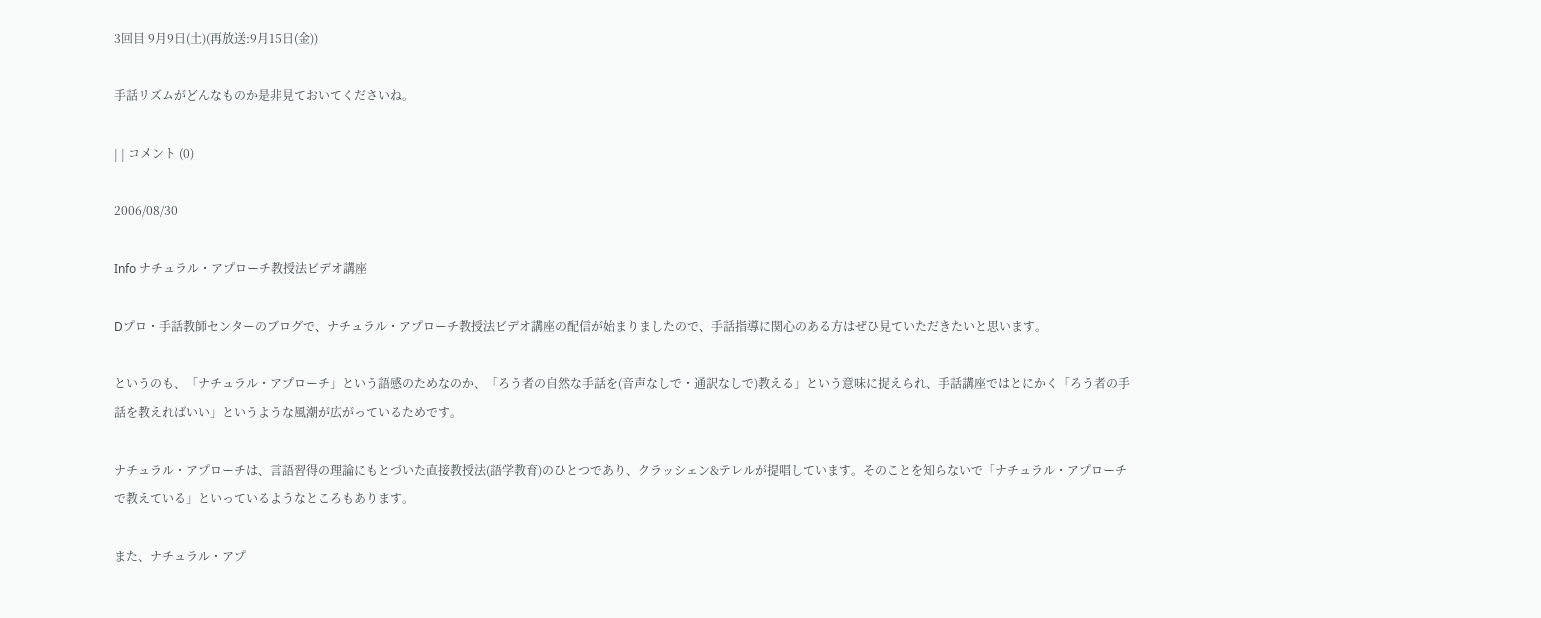3回目 9月9日(土)(再放送:9月15日(金))

手話リズムがどんなものか是非見ておいてくださいね。

| | コメント (0)

2006/08/30

Info ナチュラル・アプローチ教授法ビデオ講座

Dプロ・手話教師センターのブログで、ナチュラル・アプローチ教授法ビデオ講座の配信が始まりましたので、手話指導に関心のある方はぜひ見ていただきたいと思います。

というのも、「ナチュラル・アプローチ」という語感のためなのか、「ろう者の自然な手話を(音声なしで・通訳なしで)教える」という意味に捉えられ、手話講座ではとにかく「ろう者の手話を教えればいい」というような風潮が広がっているためです。

ナチュラル・アプローチは、言語習得の理論にもとづいた直接教授法(語学教育)のひとつであり、クラッシェン&テレルが提唱しています。そのことを知らないで「ナチュラル・アプローチで教えている」といっているようなところもあります。

また、ナチュラル・アプ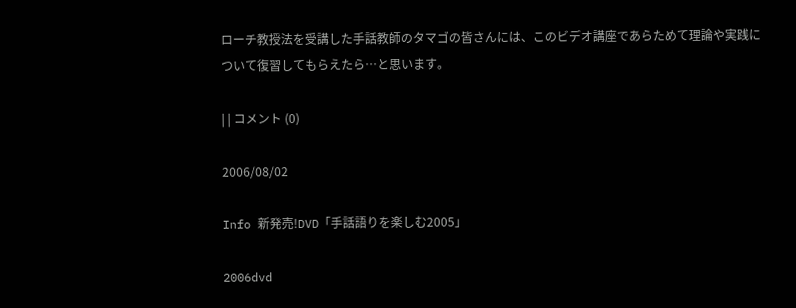ローチ教授法を受講した手話教師のタマゴの皆さんには、このビデオ講座であらためて理論や実践について復習してもらえたら…と思います。

| | コメント (0)

2006/08/02

Info 新発売!DVD「手話語りを楽しむ2005」

2006dvd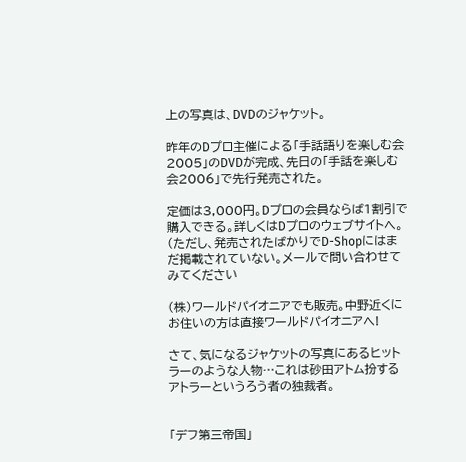上の写真は、DVDのジャケット。

昨年のDプロ主催による「手話語りを楽しむ会2005」のDVDが完成、先日の「手話を楽しむ会2006」で先行発売された。

定価は3,000円。Dプロの会員ならば1割引で購入できる。詳しくはDプロのウェブサイトへ。(ただし、発売されたばかりでD-Shopにはまだ掲載されていない。メールで問い合わせてみてください

(株)ワールドパイオニアでも販売。中野近くにお住いの方は直接ワールドパイオニアへ!

さて、気になるジャケットの写真にあるヒットラーのような人物…これは砂田アトム扮するアトラーというろう者の独裁者。


「デフ第三帝国」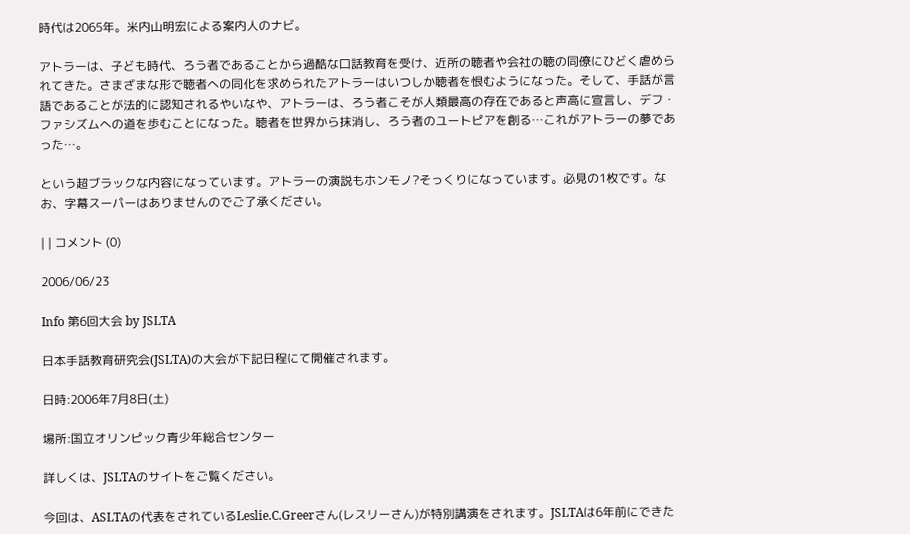時代は2065年。米内山明宏による案内人のナビ。

アトラーは、子ども時代、ろう者であることから過酷な口話教育を受け、近所の聴者や会社の聴の同僚にひどく虐められてきた。さまざまな形で聴者への同化を求められたアトラーはいつしか聴者を恨むようになった。そして、手話が言語であることが法的に認知されるやいなや、アトラーは、ろう者こそが人類最高の存在であると声高に宣言し、デフ・ファシズムへの道を歩むことになった。聴者を世界から抹消し、ろう者のユートピアを創る…これがアトラーの夢であった…。

という超ブラックな内容になっています。アトラーの演説もホンモノ?そっくりになっています。必見の1枚です。なお、字幕スーパーはありませんのでご了承ください。

| | コメント (0)

2006/06/23

Info 第6回大会 by JSLTA

日本手話教育研究会(JSLTA)の大会が下記日程にて開催されます。

日時:2006年7月8日(土)

場所:国立オリンピック青少年総合センター

詳しくは、JSLTAのサイトをご覧ください。

今回は、ASLTAの代表をされているLeslie.C.Greerさん(レスリーさん)が特別講演をされます。JSLTAは6年前にできた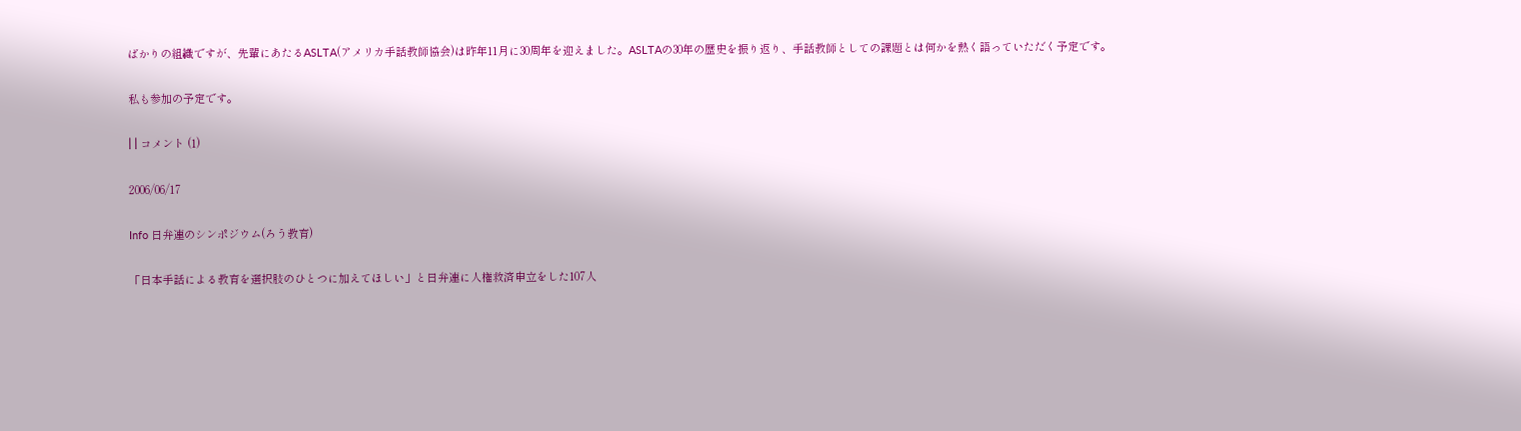ばかりの組織ですが、先輩にあたるASLTA(アメリカ手話教師協会)は昨年11月に30周年を迎えました。ASLTAの30年の歴史を振り返り、手話教師としての課題とは何かを熱く語っていただく予定です。

私も参加の予定です。

| | コメント (1)

2006/06/17

Info 日弁連のシンポジウム(ろう教育)

「日本手話による教育を選択肢のひとつに加えてほしい」と日弁連に人権救済申立をした107人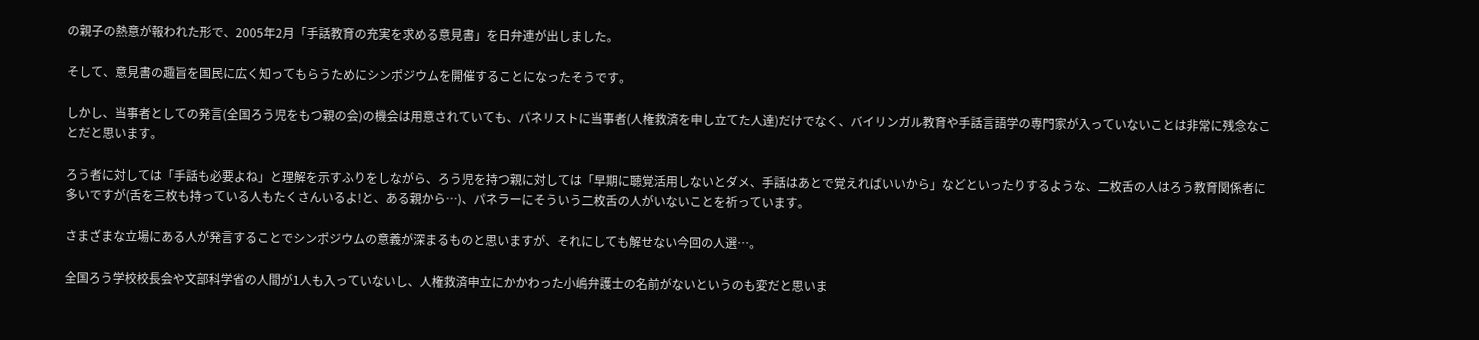の親子の熱意が報われた形で、2005年2月「手話教育の充実を求める意見書」を日弁連が出しました。

そして、意見書の趣旨を国民に広く知ってもらうためにシンポジウムを開催することになったそうです。

しかし、当事者としての発言(全国ろう児をもつ親の会)の機会は用意されていても、パネリストに当事者(人権救済を申し立てた人達)だけでなく、バイリンガル教育や手話言語学の専門家が入っていないことは非常に残念なことだと思います。

ろう者に対しては「手話も必要よね」と理解を示すふりをしながら、ろう児を持つ親に対しては「早期に聴覚活用しないとダメ、手話はあとで覚えればいいから」などといったりするような、二枚舌の人はろう教育関係者に多いですが(舌を三枚も持っている人もたくさんいるよ!と、ある親から…)、パネラーにそういう二枚舌の人がいないことを祈っています。

さまざまな立場にある人が発言することでシンポジウムの意義が深まるものと思いますが、それにしても解せない今回の人選…。

全国ろう学校校長会や文部科学省の人間が1人も入っていないし、人権救済申立にかかわった小嶋弁護士の名前がないというのも変だと思いま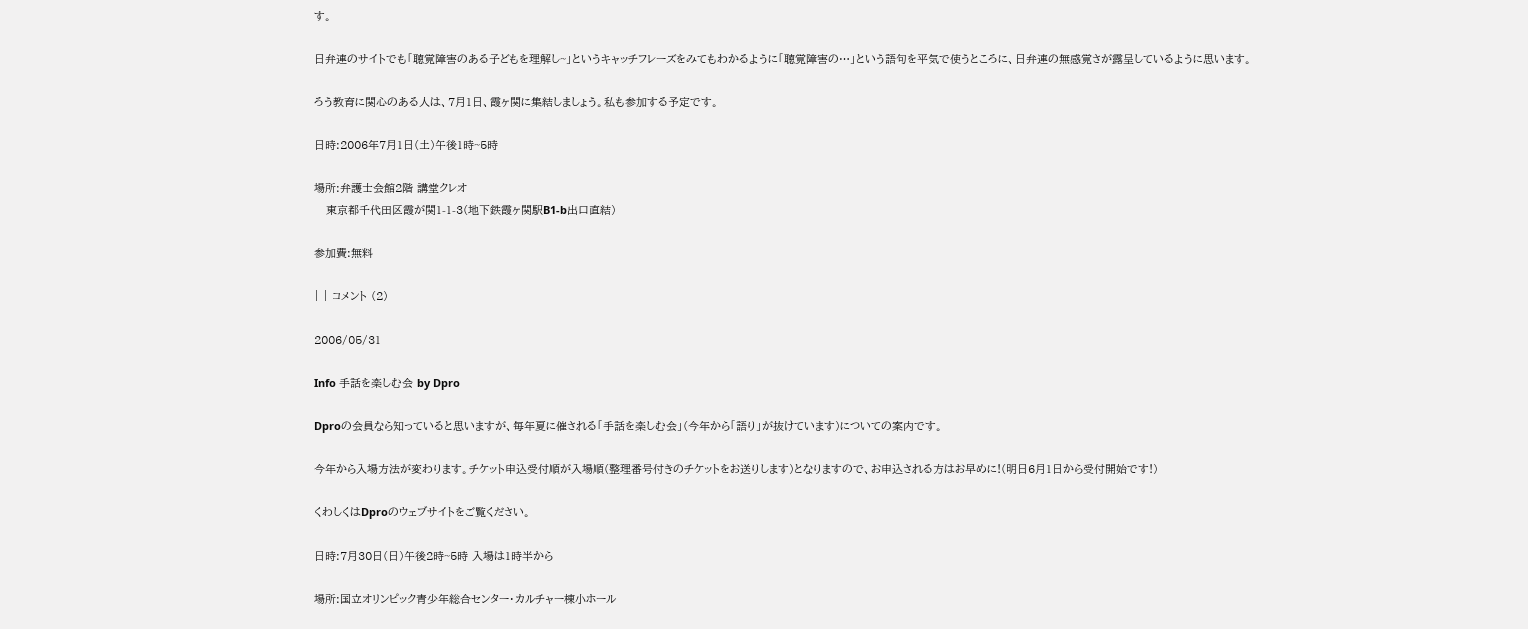す。

日弁連のサイトでも「聴覚障害のある子どもを理解し~」というキャッチフレーズをみてもわかるように「聴覚障害の…」という語句を平気で使うところに、日弁連の無感覚さが露呈しているように思います。

ろう教育に関心のある人は、7月1日、霞ヶ関に集結しましょう。私も参加する予定です。

日時:2006年7月1日(土)午後1時~5時

場所:弁護士会館2階 講堂クレオ
   東京都千代田区霞が関1-1-3(地下鉄霞ヶ関駅B1-b出口直結)

参加費:無料

| | コメント (2)

2006/05/31

Info 手話を楽しむ会 by Dpro

Dproの会員なら知っていると思いますが、毎年夏に催される「手話を楽しむ会」(今年から「語り」が抜けています)についての案内です。

今年から入場方法が変わります。チケット申込受付順が入場順(整理番号付きのチケットをお送りします)となりますので、お申込される方はお早めに!(明日6月1日から受付開始です!)

くわしくはDproのウェブサイトをご覧ください。

日時:7月30日(日)午後2時~5時 入場は1時半から

場所:国立オリンピック青少年総合センター・カルチャー棟小ホール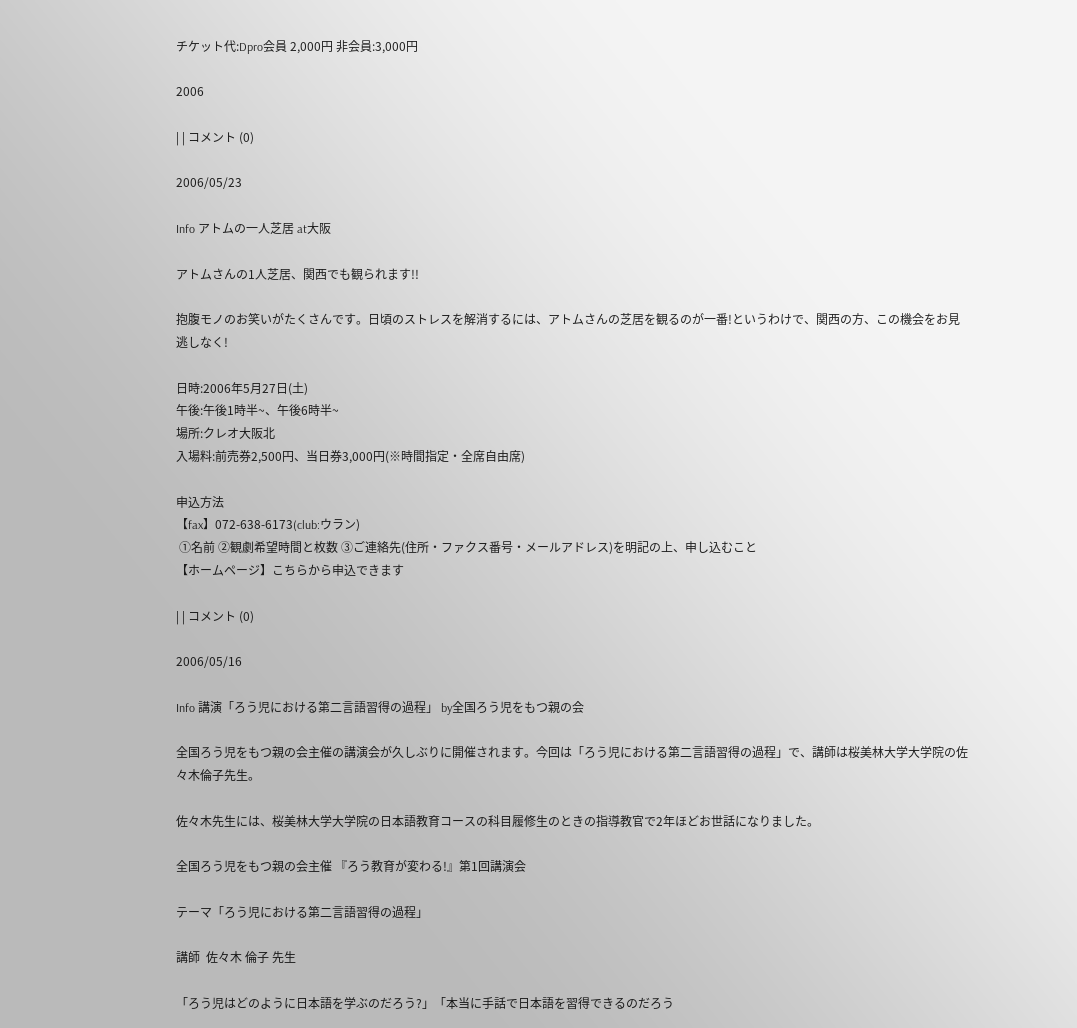チケット代:Dpro会員 2,000円 非会員:3,000円

2006

| | コメント (0)

2006/05/23

Info アトムの一人芝居 at大阪

アトムさんの1人芝居、関西でも観られます!!

抱腹モノのお笑いがたくさんです。日頃のストレスを解消するには、アトムさんの芝居を観るのが一番!というわけで、関西の方、この機会をお見逃しなく!

日時:2006年5月27日(土)
午後:午後1時半~、午後6時半~
場所:クレオ大阪北
入場料:前売券2,500円、当日券3,000円(※時間指定・全席自由席)

申込方法
【fax】072-638-6173(club:ウラン)
 ①名前 ②観劇希望時間と枚数 ③ご連絡先(住所・ファクス番号・メールアドレス)を明記の上、申し込むこと
【ホームページ】こちらから申込できます

| | コメント (0)

2006/05/16

Info 講演「ろう児における第二言語習得の過程」 by全国ろう児をもつ親の会

全国ろう児をもつ親の会主催の講演会が久しぶりに開催されます。今回は「ろう児における第二言語習得の過程」で、講師は桜美林大学大学院の佐々木倫子先生。

佐々木先生には、桜美林大学大学院の日本語教育コースの科目履修生のときの指導教官で2年ほどお世話になりました。

全国ろう児をもつ親の会主催 『ろう教育が変わる!』第1回講演会

テーマ「ろう児における第二言語習得の過程」

講師  佐々木 倫子 先生

「ろう児はどのように日本語を学ぶのだろう?」「本当に手話で日本語を習得できるのだろう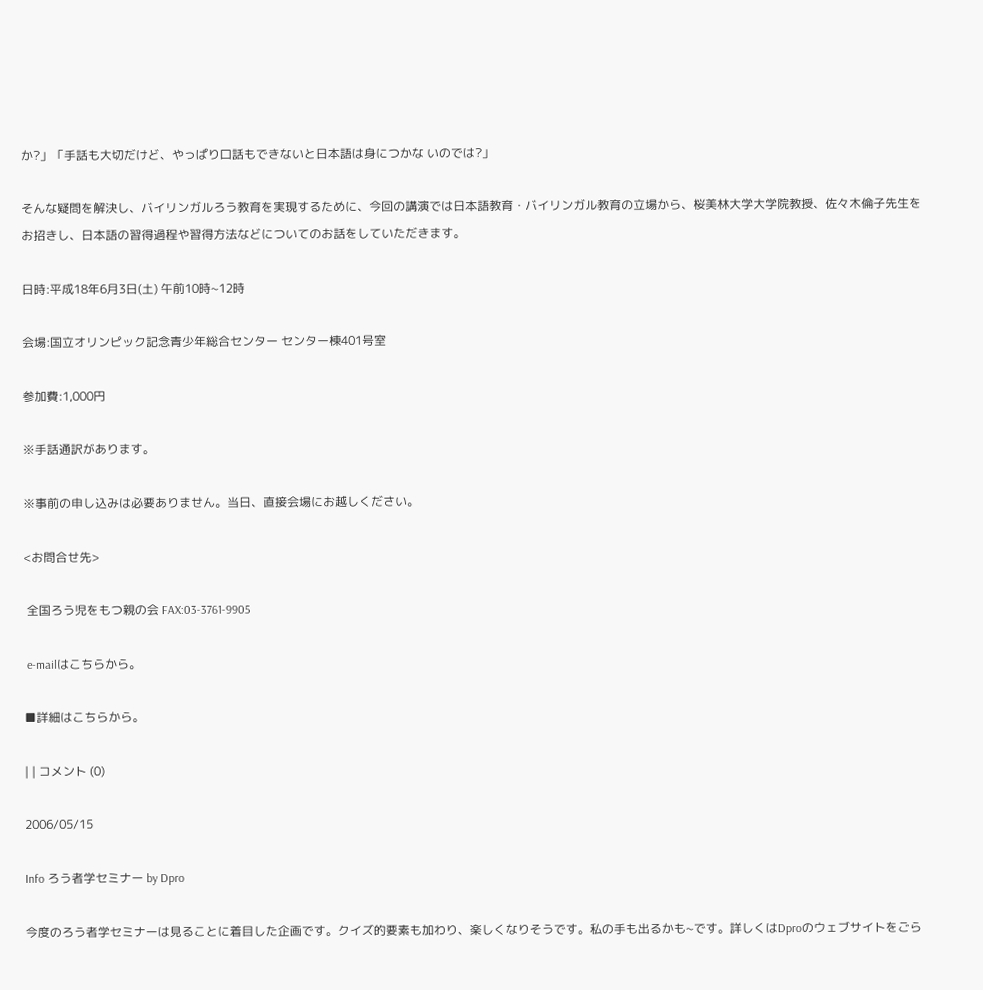か?」「手話も大切だけど、やっぱり口話もできないと日本語は身につかな いのでは?」

そんな疑問を解決し、バイリンガルろう教育を実現するために、今回の講演では日本語教育・バイリンガル教育の立場から、桜美林大学大学院教授、佐々木倫子先生をお招きし、日本語の習得過程や習得方法などについてのお話をしていただきます。

日時:平成18年6月3日(土) 午前10時~12時

会場:国立オリンピック記念青少年総合センター センター棟401号室

参加費:1,000円

※手話通訳があります。

※事前の申し込みは必要ありません。当日、直接会場にお越しください。

<お問合せ先>

 全国ろう児をもつ親の会 FAX:03-3761-9905

 e-mailはこちらから。

■詳細はこちらから。

| | コメント (0)

2006/05/15

Info ろう者学セミナー by Dpro

今度のろう者学セミナーは見ることに着目した企画です。クイズ的要素も加わり、楽しくなりそうです。私の手も出るかも~です。詳しくはDproのウェブサイトをごら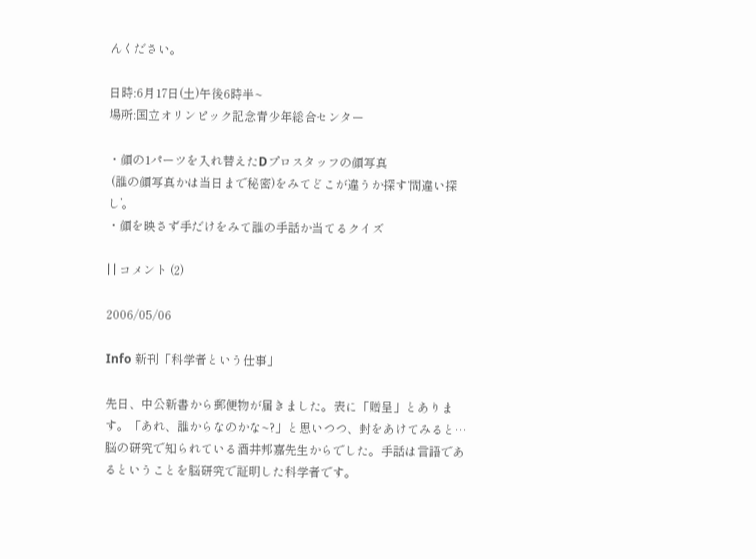んください。

日時:6月17日(土)午後6時半~
場所:国立オリンピック記念青少年総合センター

・顔の1パーツを入れ替えたDプロスタッフの顔写真
 (誰の顔写真かは当日まで秘密)をみてどこが違うか探す‘間違い探し’。
・顔を映さず手だけをみて誰の手話か当てるクイズ

| | コメント (2)

2006/05/06

Info 新刊「科学者という仕事」

先日、中公新書から郵便物が届きました。表に「贈呈」とあります。「あれ、誰からなのかな~?」と思いつつ、封をあけてみると…脳の研究で知られている酒井邦嘉先生からでした。手話は言語であるということを脳研究で証明した科学者です。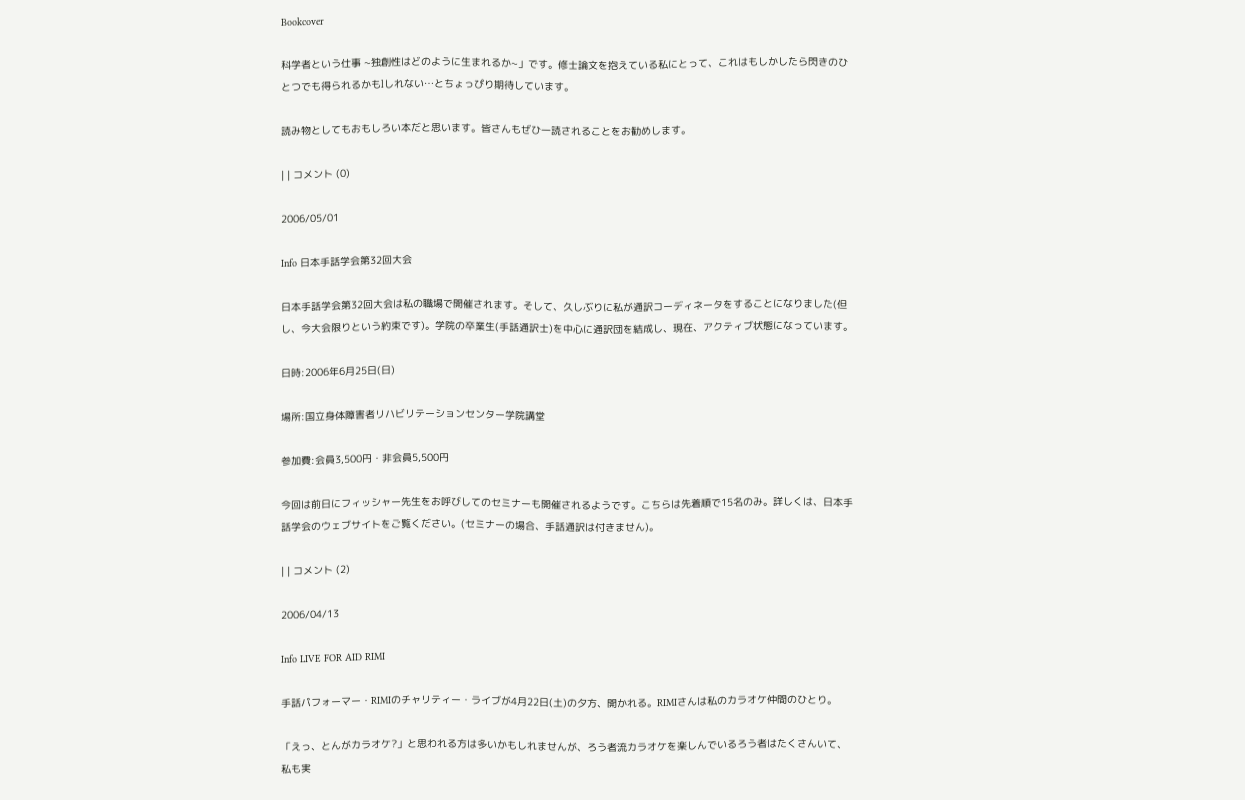Bookcover

科学者という仕事 ~独創性はどのように生まれるか~」です。修士論文を抱えている私にとって、これはもしかしたら閃きのひとつでも得られるかもlしれない…とちょっぴり期待しています。

読み物としてもおもしろい本だと思います。皆さんもぜひ一読されることをお勧めします。

| | コメント (0)

2006/05/01

Info 日本手話学会第32回大会

日本手話学会第32回大会は私の職場で開催されます。そして、久しぶりに私が通訳コーディネータをすることになりました(但し、今大会限りという約束です)。学院の卒業生(手話通訳士)を中心に通訳団を結成し、現在、アクティブ状態になっています。

日時:2006年6月25日(日)

場所:国立身体障害者リハビリテーションセンター学院講堂

参加費:会員3,500円・非会員5,500円

今回は前日にフィッシャー先生をお呼びしてのセミナーも開催されるようです。こちらは先着順で15名のみ。詳しくは、日本手話学会のウェブサイトをご覧ください。(セミナーの場合、手話通訳は付きません)。

| | コメント (2)

2006/04/13

Info LIVE FOR AID RIMI

手話パフォーマー・RIMIのチャリティー・ライブが4月22日(土)の夕方、開かれる。RIMIさんは私のカラオケ仲間のひとり。

「えっ、とんがカラオケ?」と思われる方は多いかもしれませんが、ろう者流カラオケを楽しんでいるろう者はたくさんいて、私も実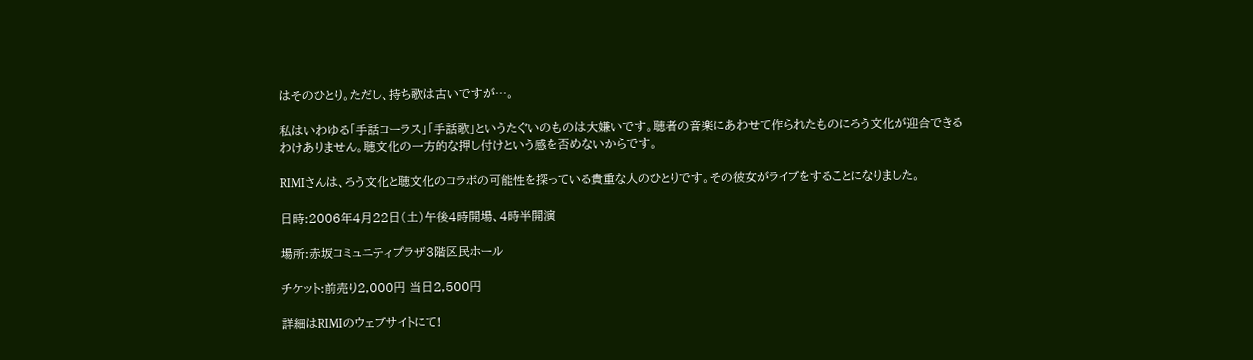はそのひとり。ただし、持ち歌は古いですが…。

私はいわゆる「手話コーラス」「手話歌」というたぐいのものは大嫌いです。聴者の音楽にあわせて作られたものにろう文化が迎合できるわけありません。聴文化の一方的な押し付けという感を否めないからです。

RIMIさんは、ろう文化と聴文化のコラボの可能性を探っている貴重な人のひとりです。その彼女がライブをすることになりました。

日時:2006年4月22日(土)午後4時開場、4時半開演

場所:赤坂コミュニティプラザ3階区民ホール

チケット:前売り2,000円 当日2,500円

詳細はRIMIのウェブサイトにて!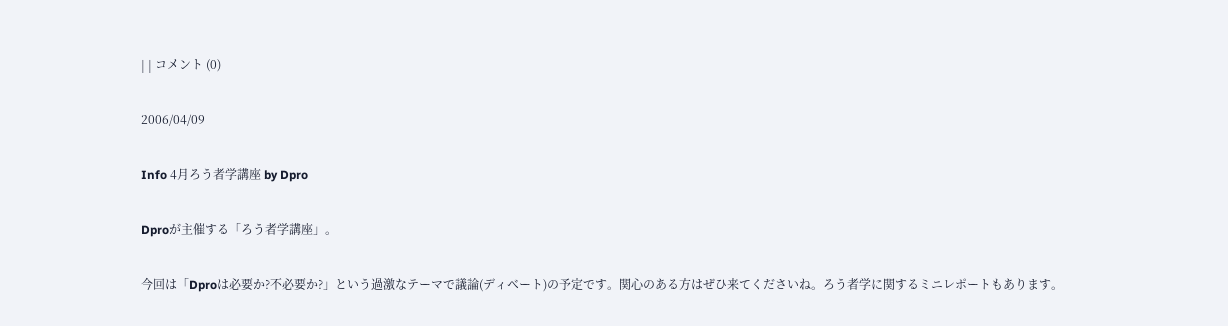| | コメント (0)

2006/04/09

Info 4月ろう者学講座 by Dpro

Dproが主催する「ろう者学講座」。

今回は「Dproは必要か?不必要か?」という過激なテーマで議論(ディベート)の予定です。関心のある方はぜひ来てくださいね。ろう者学に関するミニレポートもあります。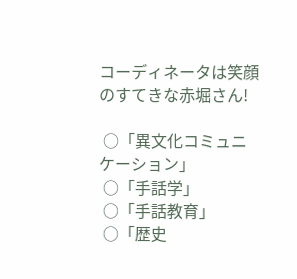コーディネータは笑顔のすてきな赤堀さん!

 ○「異文化コミュニケーション」
 ○「手話学」
 ○「手話教育」
 ○「歴史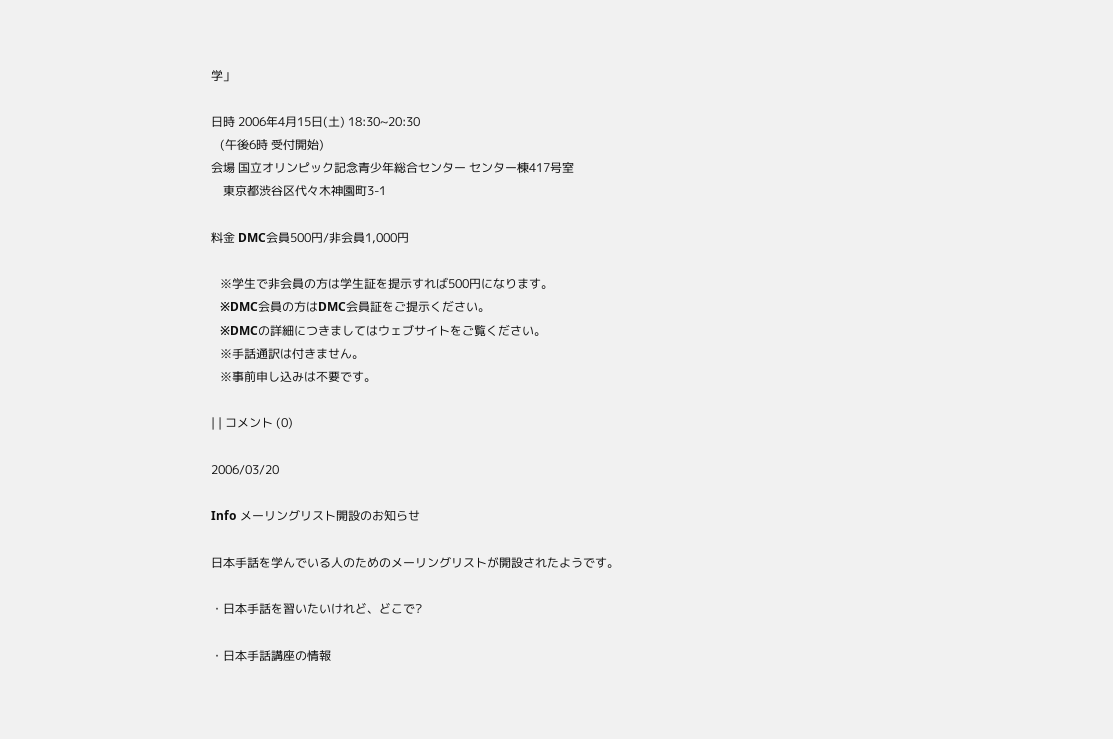学」

日時 2006年4月15日(土) 18:30~20:30
   (午後6時 受付開始)
会場 国立オリンピック記念青少年総合センター センター棟417号室
    東京都渋谷区代々木神園町3-1

料金 DMC会員500円/非会員1,000円

   ※学生で非会員の方は学生証を提示すれば500円になります。
   ※DMC会員の方はDMC会員証をご提示ください。
   ※DMCの詳細につきましてはウェブサイトをご覧ください。
   ※手話通訳は付きません。
   ※事前申し込みは不要です。

| | コメント (0)

2006/03/20

Info メーリングリスト開設のお知らせ

日本手話を学んでいる人のためのメーリングリストが開設されたようです。

・日本手話を習いたいけれど、どこで?

・日本手話講座の情報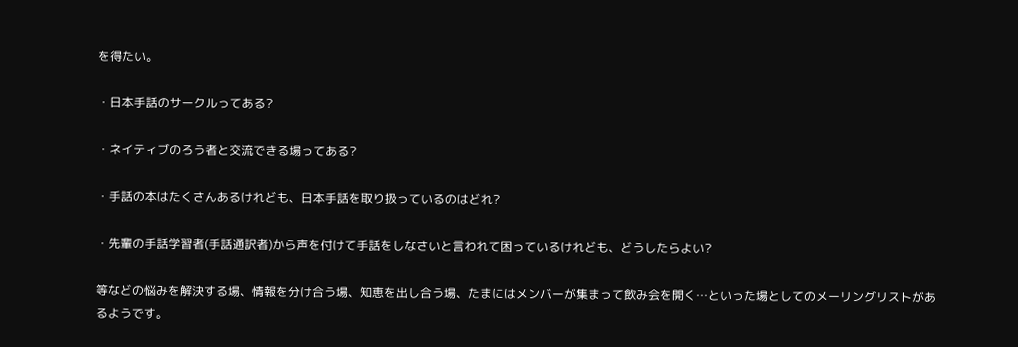を得たい。

・日本手話のサークルってある?

・ネイティブのろう者と交流できる場ってある?

・手話の本はたくさんあるけれども、日本手話を取り扱っているのはどれ?

・先輩の手話学習者(手話通訳者)から声を付けて手話をしなさいと言われて困っているけれども、どうしたらよい?

等などの悩みを解決する場、情報を分け合う場、知恵を出し合う場、たまにはメンバーが集まって飲み会を開く…といった場としてのメーリングリストがあるようです。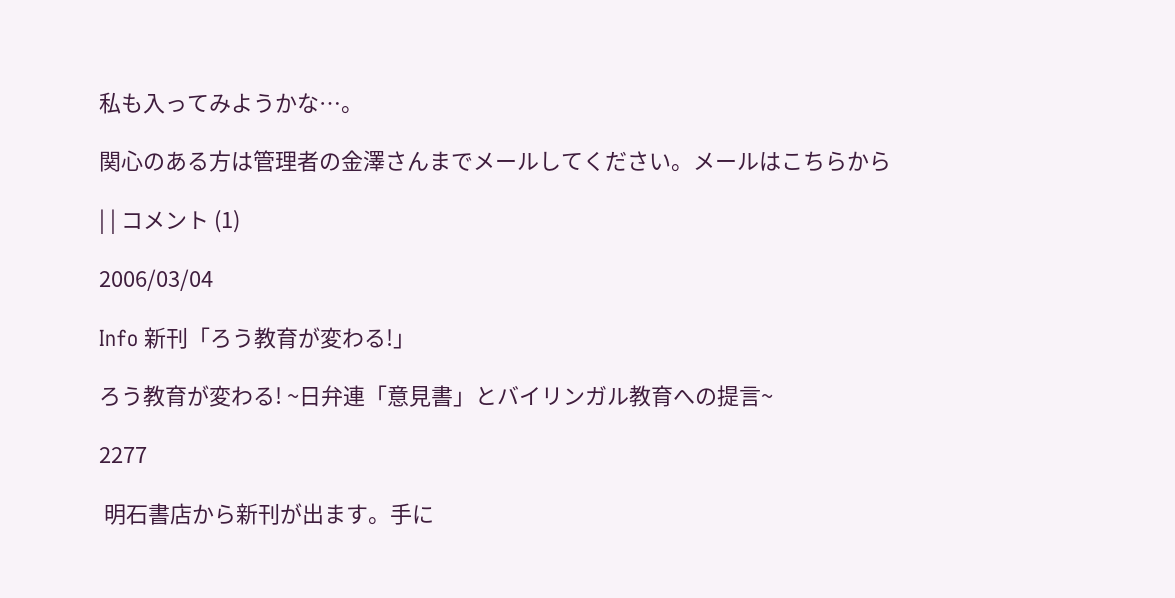私も入ってみようかな…。

関心のある方は管理者の金澤さんまでメールしてください。メールはこちらから

| | コメント (1)

2006/03/04

Info 新刊「ろう教育が変わる!」

ろう教育が変わる! ~日弁連「意見書」とバイリンガル教育への提言~

2277

 明石書店から新刊が出ます。手に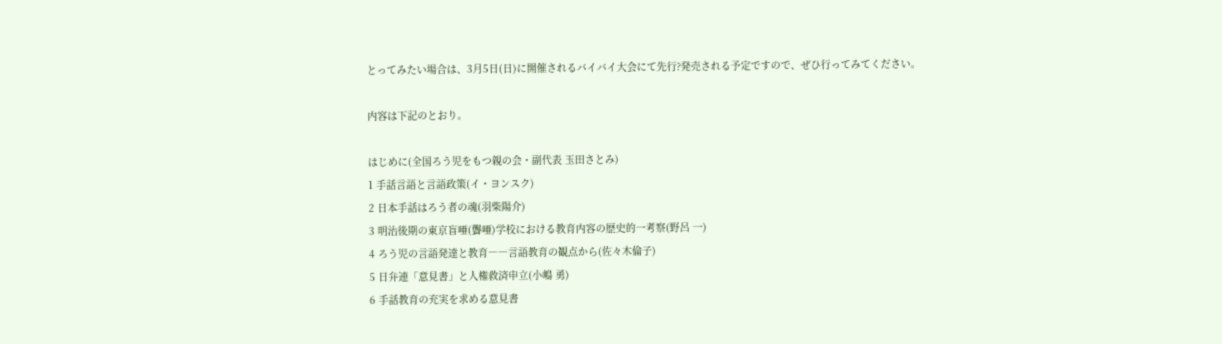とってみたい場合は、3月5日(日)に開催されるバイバイ大会にて先行?発売される予定ですので、ぜひ行ってみてください。

内容は下記のとおり。

はじめに(全国ろう児をもつ親の会・副代表 玉田さとみ)
1 手話言語と言語政策(イ・ヨンスク)
2 日本手話はろう者の魂(羽柴陽介)
3 明治後期の東京盲唖(聾唖)学校における教育内容の歴史的一考察(野呂 一)
4 ろう児の言語発達と教育――言語教育の観点から(佐々木倫子)
5 日弁連「意見書」と人権救済申立(小嶋 勇)
6 手話教育の充実を求める意見書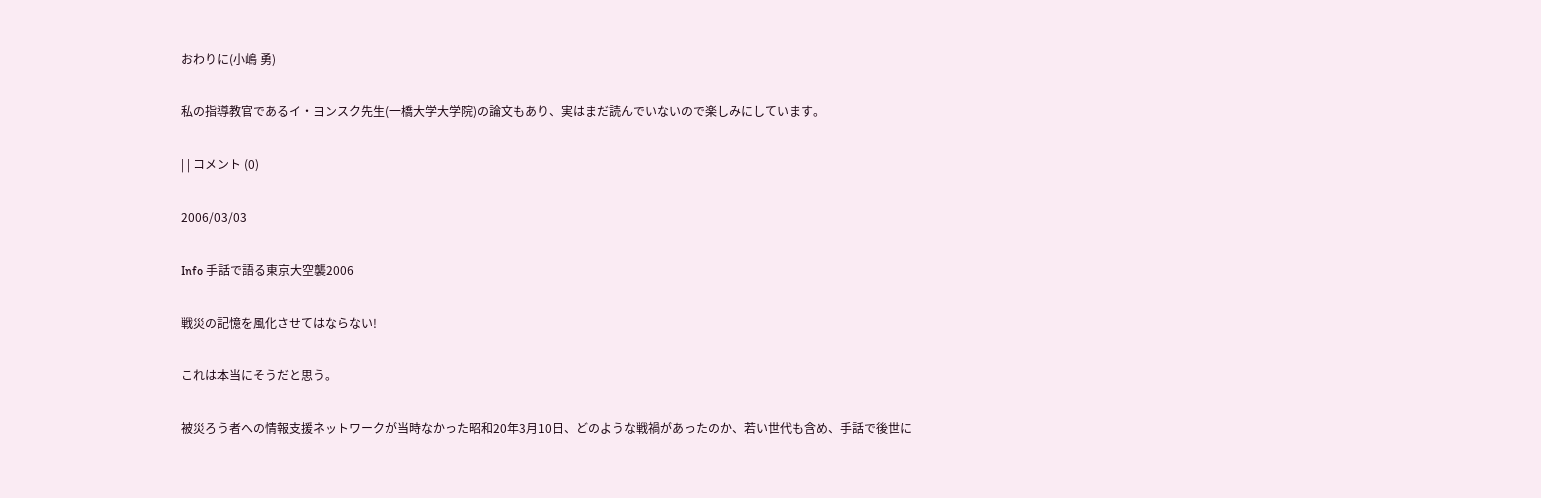おわりに(小嶋 勇)

私の指導教官であるイ・ヨンスク先生(一橋大学大学院)の論文もあり、実はまだ読んでいないので楽しみにしています。

| | コメント (0)

2006/03/03

Info 手話で語る東京大空襲2006

戦災の記憶を風化させてはならない!

これは本当にそうだと思う。

被災ろう者への情報支援ネットワークが当時なかった昭和20年3月10日、どのような戦禍があったのか、若い世代も含め、手話で後世に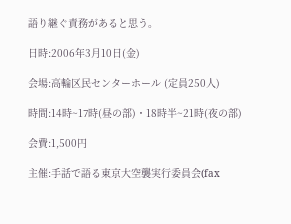語り継ぐ責務があると思う。

日時:2006年3月10日(金)

会場:高輪区民センターホール (定員250人)

時間:14時~17時(昼の部)・18時半~21時(夜の部)

会費:1,500円

主催:手話で語る東京大空襲実行委員会(fax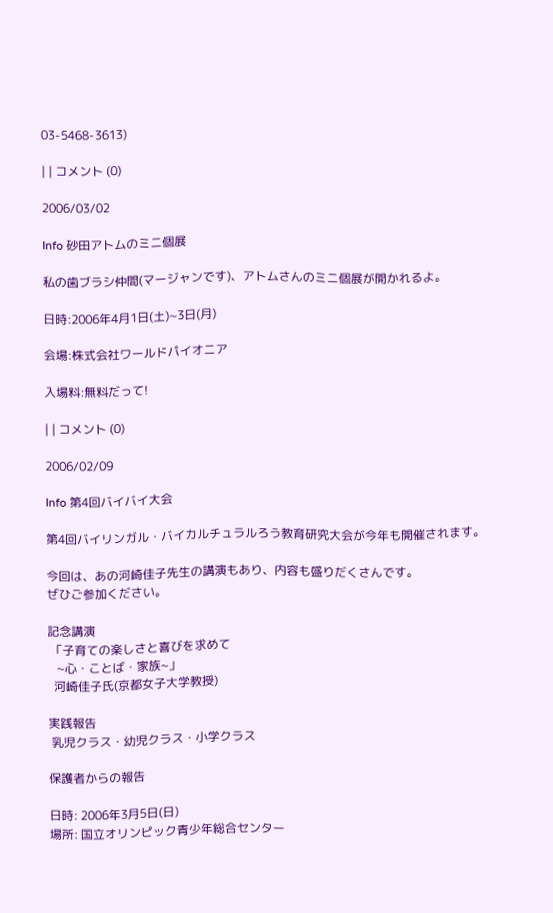03-5468-3613)

| | コメント (0)

2006/03/02

Info 砂田アトムのミニ個展

私の歯ブラシ仲間(マージャンです)、アトムさんのミニ個展が開かれるよ。

日時:2006年4月1日(土)~3日(月)

会場:株式会社ワールドパイオニア

入場料:無料だって!

| | コメント (0)

2006/02/09

Info 第4回バイバイ大会

第4回バイリンガル・バイカルチュラルろう教育研究大会が今年も開催されます。

今回は、あの河崎佳子先生の講演もあり、内容も盛りだくさんです。
ぜひご参加ください。

記念講演
 「子育ての楽しさと喜びを求めて
   ~心・ことば・家族~」
  河崎佳子氏(京都女子大学教授)

実践報告
 乳児クラス・幼児クラス・小学クラス

保護者からの報告

日時: 2006年3月5日(日)
場所: 国立オリンピック青少年総合センター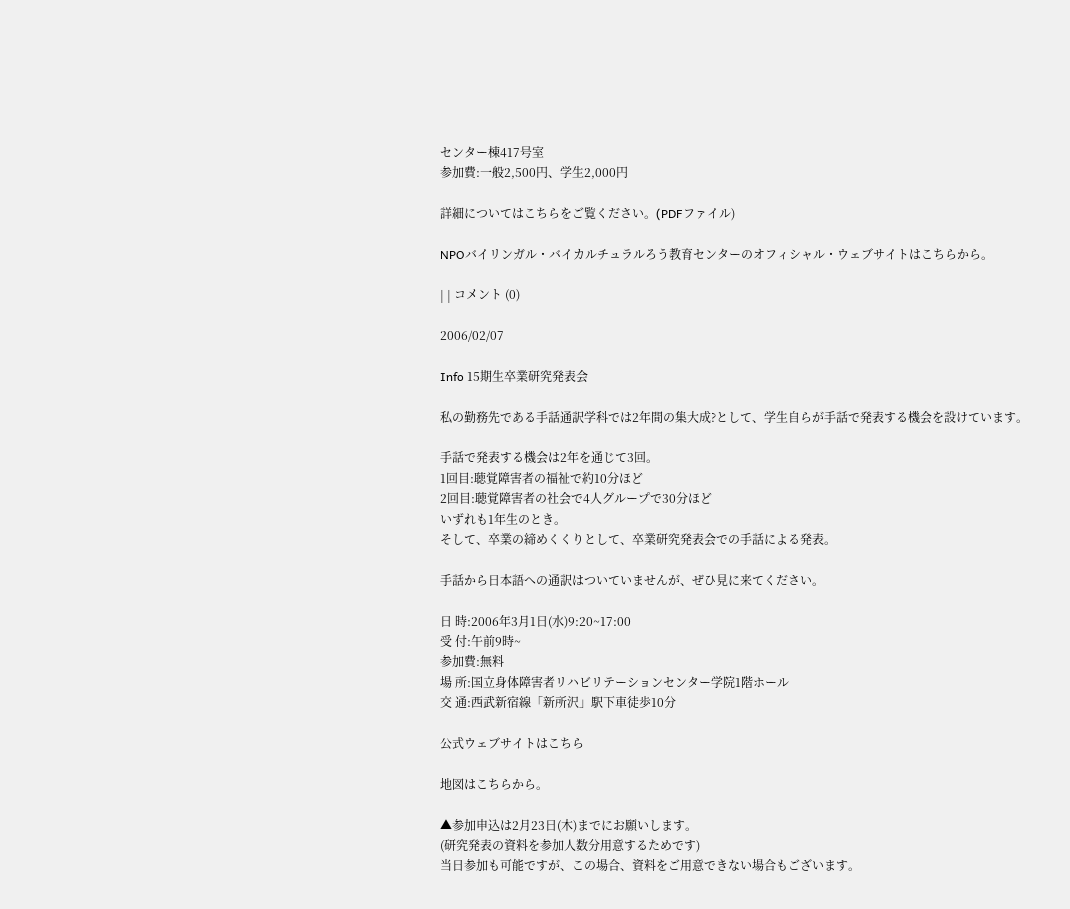センター棟417号室
参加費:一般2,500円、学生2,000円

詳細についてはこちらをご覧ください。(PDFファイル)

NPOバイリンガル・バイカルチュラルろう教育センターのオフィシャル・ウェブサイトはこちらから。

| | コメント (0)

2006/02/07

Info 15期生卒業研究発表会

私の勤務先である手話通訳学科では2年間の集大成?として、学生自らが手話で発表する機会を設けています。

手話で発表する機会は2年を通じて3回。
1回目:聴覚障害者の福祉で約10分ほど
2回目:聴覚障害者の社会で4人グループで30分ほど
いずれも1年生のとき。
そして、卒業の締めくくりとして、卒業研究発表会での手話による発表。

手話から日本語への通訳はついていませんが、ぜひ見に来てください。

日 時:2006年3月1日(水)9:20~17:00
受 付:午前9時~
参加費:無料
場 所:国立身体障害者リハビリテーションセンター学院1階ホール
交 通:西武新宿線「新所沢」駅下車徒歩10分

公式ウェブサイトはこちら

地図はこちらから。

▲参加申込は2月23日(木)までにお願いします。
(研究発表の資料を参加人数分用意するためです)
当日参加も可能ですが、この場合、資料をご用意できない場合もございます。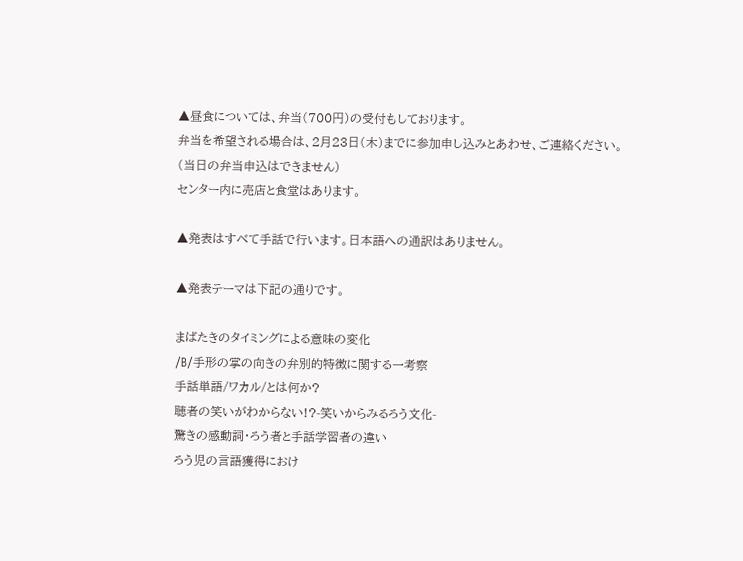▲昼食については、弁当(700円)の受付もしております。
弁当を希望される場合は、2月23日(木)までに参加申し込みとあわせ、ご連絡ください。
(当日の弁当申込はできません)
センター内に売店と食堂はあります。

▲発表はすべて手話で行います。日本語への通訳はありません。

▲発表テーマは下記の通りです。

まばたきのタイミングによる意味の変化
/B/手形の掌の向きの弁別的特徴に関する一考察
手話単語/ワカル/とは何か?
聴者の笑いがわからない!?-笑いからみるろう文化-
驚きの感動詞・ろう者と手話学習者の違い
ろう児の言語獲得におけ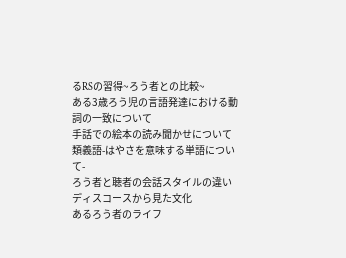るRSの習得~ろう者との比較~
ある3歳ろう児の言語発達における動詞の一致について
手話での絵本の読み聞かせについて
類義語-はやさを意味する単語について-
ろう者と聴者の会話スタイルの違い
ディスコースから見た文化
あるろう者のライフ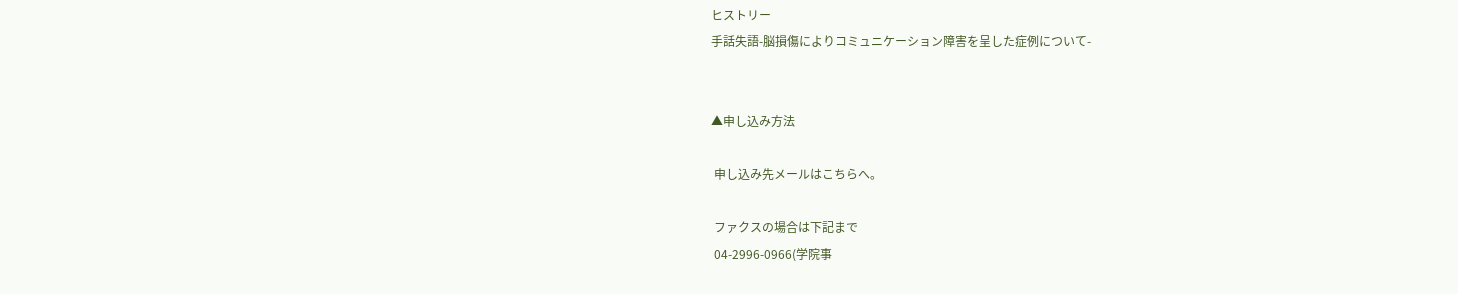ヒストリー
手話失語-脳損傷によりコミュニケーション障害を呈した症例について-


▲申し込み方法

 申し込み先メールはこちらへ。

 ファクスの場合は下記まで
 04-2996-0966(学院事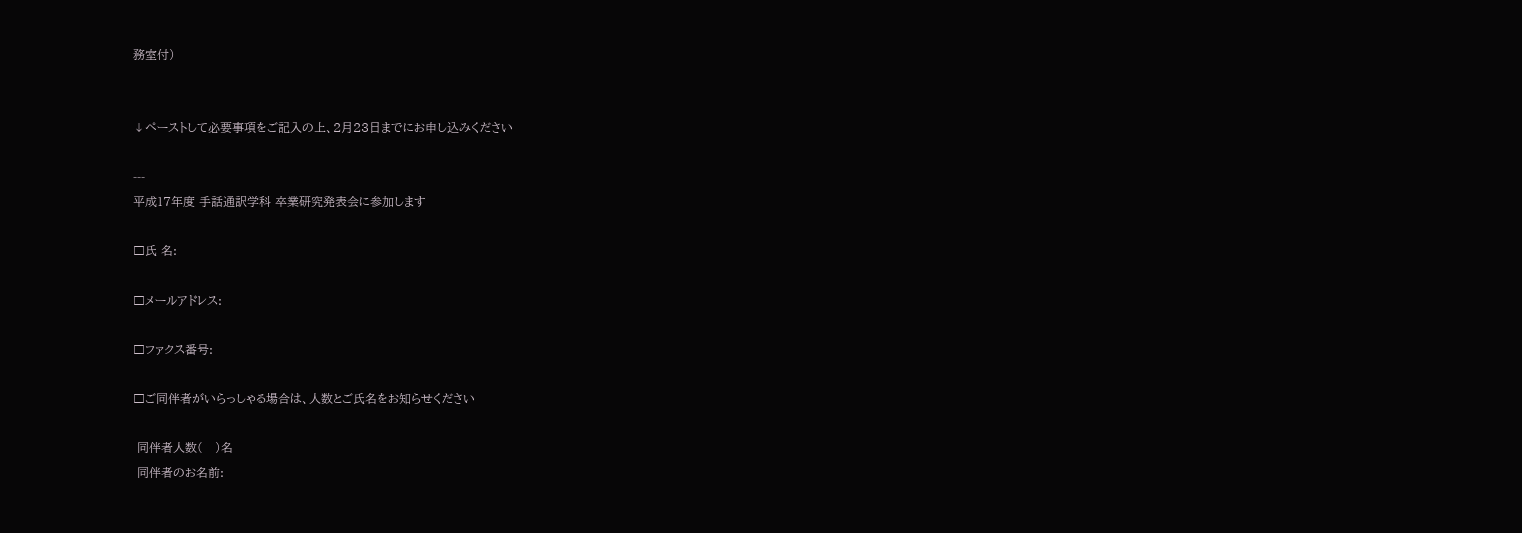務室付)


↓ペーストして必要事項をご記入の上、2月23日までにお申し込みください

---
平成17年度 手話通訳学科 卒業研究発表会に参加します

□氏 名:

□メールアドレス:

□ファクス番号:

□ご同伴者がいらっしゃる場合は、人数とご氏名をお知らせください

 同伴者人数(   )名
 同伴者のお名前: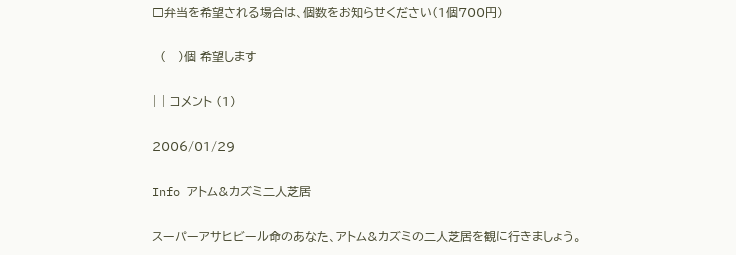□弁当を希望される場合は、個数をお知らせください(1個700円)

  (   )個 希望します

| | コメント (1)

2006/01/29

Info アトム&カズミ二人芝居

スーパーアサヒビール命のあなた、アトム&カズミの二人芝居を観に行きましょう。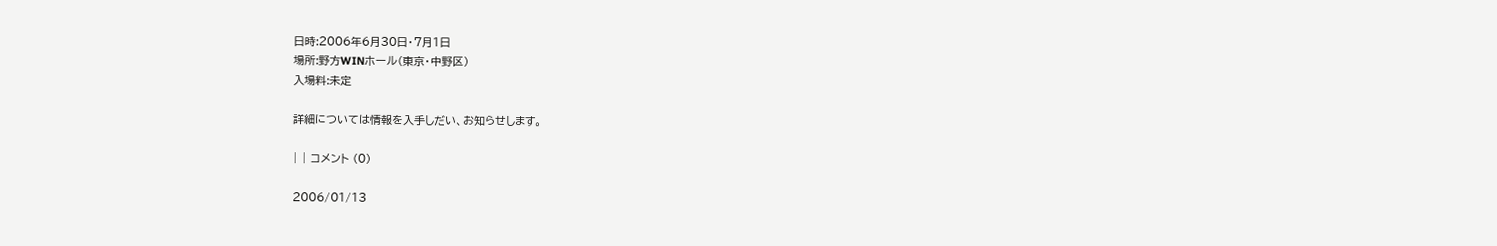日時:2006年6月30日・7月1日
場所:野方WINホール(東京・中野区)
入場料:未定

詳細については情報を入手しだい、お知らせします。

| | コメント (0)

2006/01/13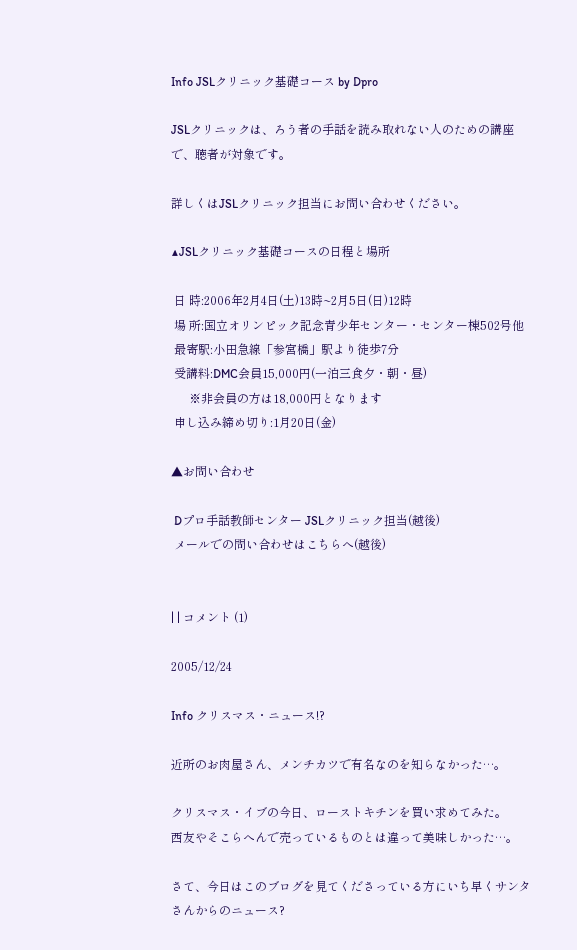Info JSLクリニック基礎コース by Dpro

JSLクリニックは、ろう者の手話を読み取れない人のための講座で、聴者が対象です。

詳しくはJSLクリニック担当にお問い合わせください。

▲JSLクリニック基礎コースの日程と場所

 日 時:2006年2月4日(土)13時~2月5日(日)12時
 場 所:国立オリンピック記念青少年センター・センター棟502号他
 最寄駅:小田急線「参宮橋」駅より徒歩7分
 受講料:DMC会員15,000円(一泊三食夕・朝・昼)
      ※非会員の方は18,000円となります
 申し込み締め切り:1月20日(金)

▲お問い合わせ

 Dプロ手話教師センター JSLクリニック担当(越後)
 メールでの問い合わせはこちらへ(越後)


| | コメント (1)

2005/12/24

Info クリスマス・ニュース!?

近所のお肉屋さん、メンチカツで有名なのを知らなかった…。

クリスマス・イブの今日、ローストキチンを買い求めてみた。
西友やそこらへんで売っているものとは違って美味しかった…。

さて、今日はこのブログを見てくださっている方にいち早くサンタさんからのニュース?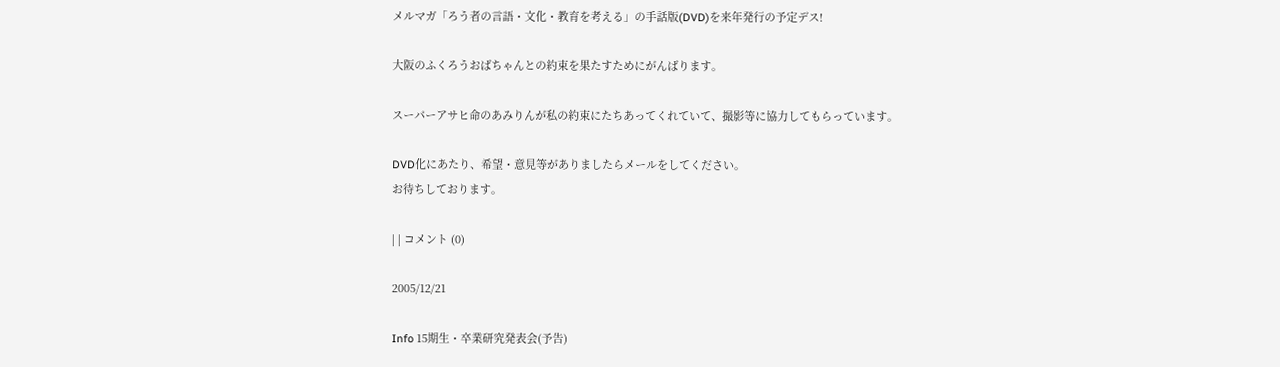メルマガ「ろう者の言語・文化・教育を考える」の手話版(DVD)を来年発行の予定デス!

大阪のふくろうおばちゃんとの約束を果たすためにがんばります。

スーパーアサヒ命のあみりんが私の約束にたちあってくれていて、撮影等に協力してもらっています。

DVD化にあたり、希望・意見等がありましたらメールをしてください。
お待ちしております。

| | コメント (0)

2005/12/21

Info 15期生・卒業研究発表会(予告)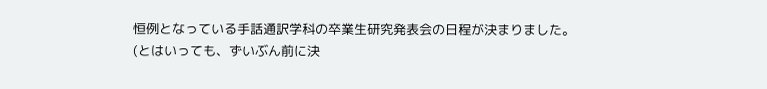恒例となっている手話通訳学科の卒業生研究発表会の日程が決まりました。
(とはいっても、ずいぶん前に決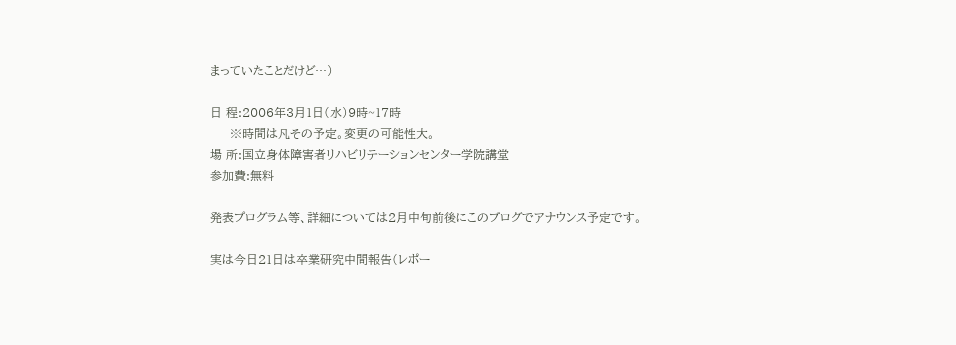まっていたことだけど…)

日 程:2006年3月1日(水)9時~17時
     ※時間は凡その予定。変更の可能性大。
場 所:国立身体障害者リハビリテーションセンター学院講堂
参加費:無料

発表プログラム等、詳細については2月中旬前後にこのブログでアナウンス予定です。

実は今日21日は卒業研究中間報告(レポー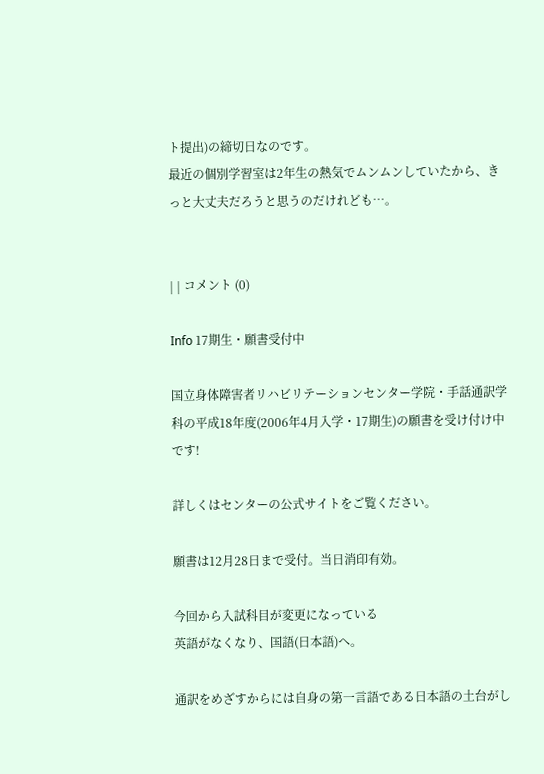ト提出)の締切日なのです。
最近の個別学習室は2年生の熱気でムンムンしていたから、きっと大丈夫だろうと思うのだけれども…。


| | コメント (0)

Info 17期生・願書受付中

国立身体障害者リハビリテーションセンター学院・手話通訳学科の平成18年度(2006年4月入学・17期生)の願書を受け付け中です!

詳しくはセンターの公式サイトをご覧ください。

願書は12月28日まで受付。当日消印有効。

今回から入試科目が変更になっている
英語がなくなり、国語(日本語)へ。

通訳をめざすからには自身の第一言語である日本語の土台がし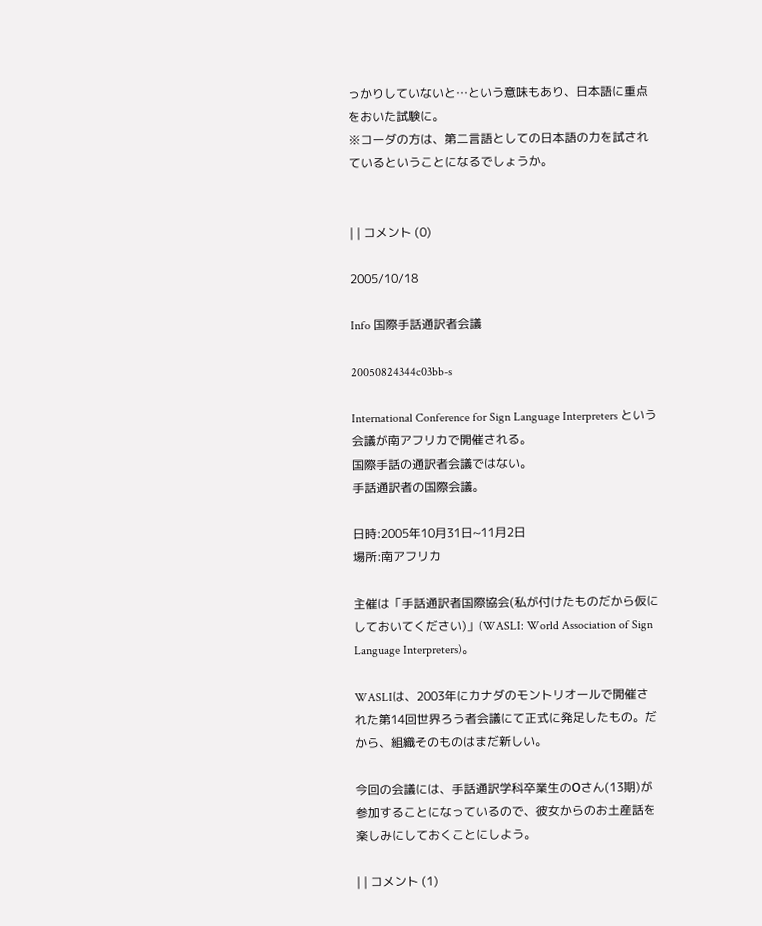っかりしていないと…という意味もあり、日本語に重点をおいた試験に。
※コーダの方は、第二言語としての日本語の力を試されているということになるでしょうか。


| | コメント (0)

2005/10/18

Info 国際手話通訳者会議

20050824344c03bb-s

International Conference for Sign Language Interpreters という会議が南アフリカで開催される。
国際手話の通訳者会議ではない。
手話通訳者の国際会議。

日時:2005年10月31日~11月2日
場所:南アフリカ

主催は「手話通訳者国際協会(私が付けたものだから仮にしておいてください)」(WASLI: World Association of Sign Language Interpreters)。

WASLIは、2003年にカナダのモントリオールで開催された第14回世界ろう者会議にて正式に発足したもの。だから、組織そのものはまだ新しい。

今回の会議には、手話通訳学科卒業生のОさん(13期)が参加することになっているので、彼女からのお土産話を楽しみにしておくことにしよう。

| | コメント (1)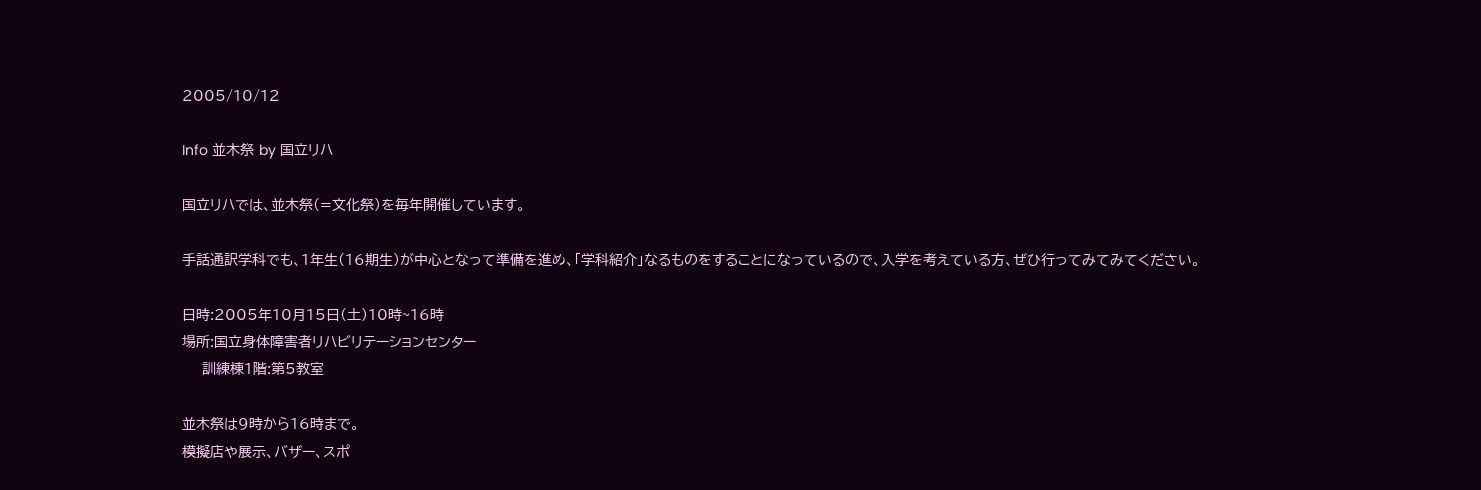2005/10/12

Info 並木祭 by 国立リハ

国立リハでは、並木祭(=文化祭)を毎年開催しています。

手話通訳学科でも、1年生(16期生)が中心となって準備を進め、「学科紹介」なるものをすることになっているので、入学を考えている方、ぜひ行ってみてみてください。

日時:2005年10月15日(土)10時~16時
場所:国立身体障害者リハビリテーションセンター
    訓練棟1階:第5教室

並木祭は9時から16時まで。
模擬店や展示、バザー、スポ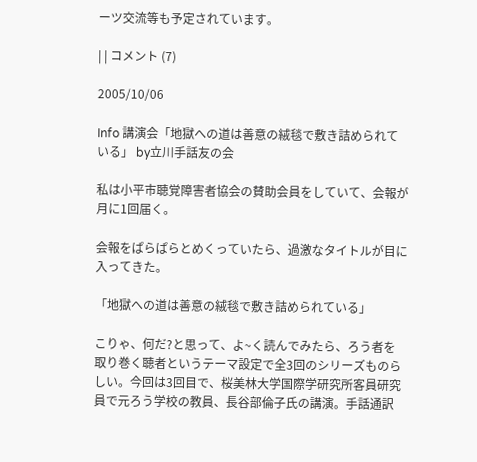ーツ交流等も予定されています。

| | コメント (7)

2005/10/06

Info 講演会「地獄への道は善意の絨毯で敷き詰められている」 by立川手話友の会

私は小平市聴覚障害者協会の賛助会員をしていて、会報が月に1回届く。

会報をぱらぱらとめくっていたら、過激なタイトルが目に入ってきた。

「地獄への道は善意の絨毯で敷き詰められている」

こりゃ、何だ?と思って、よ~く読んでみたら、ろう者を取り巻く聴者というテーマ設定で全3回のシリーズものらしい。今回は3回目で、桜美林大学国際学研究所客員研究員で元ろう学校の教員、長谷部倫子氏の講演。手話通訳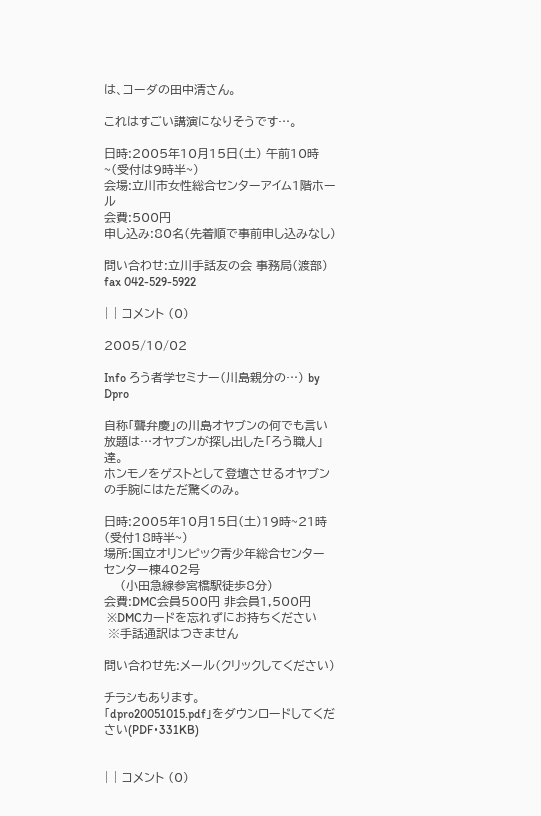は、コーダの田中清さん。

これはすごい講演になりそうです…。

日時:2005年10月15日(土) 午前10時~(受付は9時半~)
会場:立川市女性総合センターアイム1階ホール
会費:500円
申し込み:80名(先着順で事前申し込みなし)

問い合わせ:立川手話友の会 事務局(渡部) fax 042-529-5922

| | コメント (0)

2005/10/02

Info ろう者学セミナー(川島親分の…) by Dpro

自称「聾弁慶」の川島オヤブンの何でも言い放題は…オヤブンが探し出した「ろう職人」達。
ホンモノをゲストとして登壇させるオヤブンの手腕にはただ驚くのみ。

日時:2005年10月15日(土)19時~21時(受付18時半~)
場所:国立オリンピック青少年総合センター センター棟402号
    (小田急線参宮橋駅徒歩8分)
会費:DMC会員500円 非会員1,500円
 ※DMCカードを忘れずにお持ちください
 ※手話通訳はつきません

問い合わせ先:メール(クリックしてください)

チラシもあります。
「dpro20051015.pdf」をダウンロードしてください(PDF・331KB)


| | コメント (0)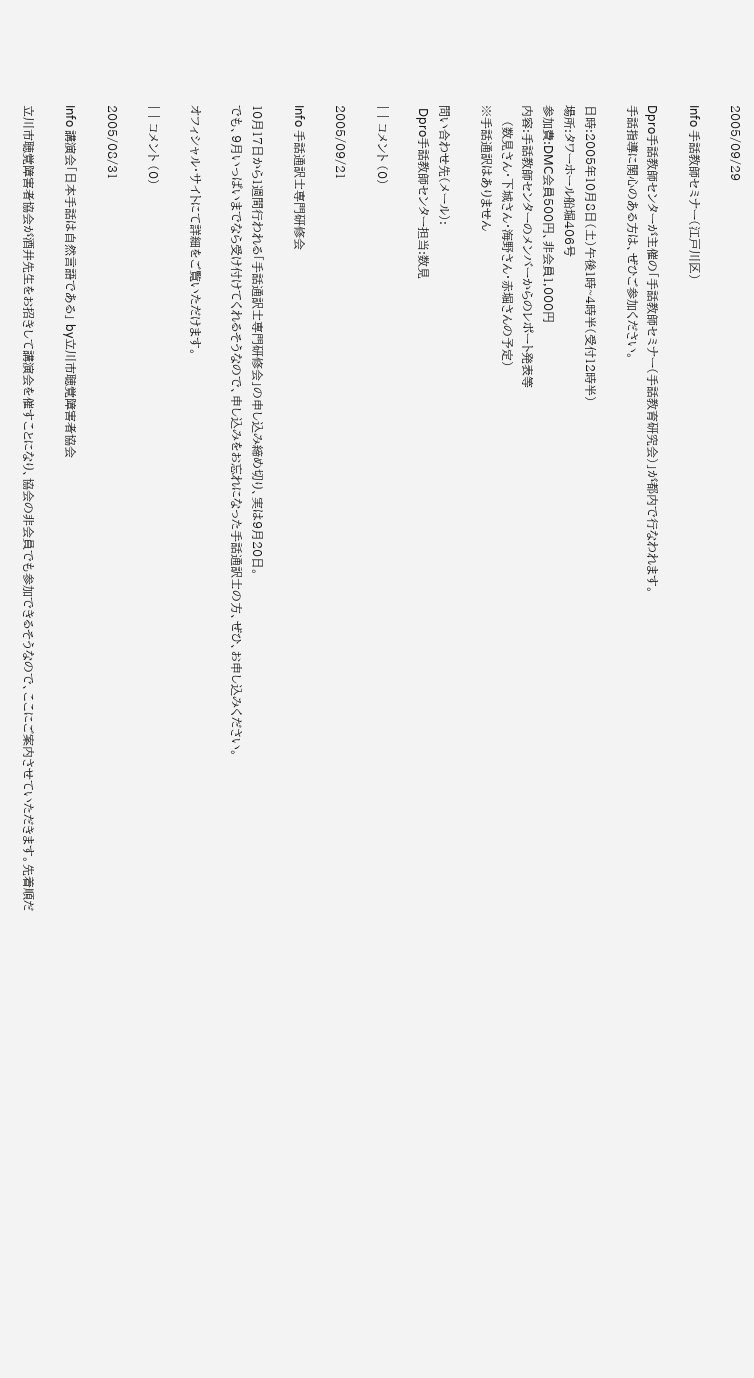2005/09/29

Info 手話教師セミナー(江戸川区)

Dpro手話教師センターが主催の「手話教師セミナー(手話教育研究会)」が都内で行なわれます。
手話指導に関心のある方は、ぜひご参加ください。

日時:2005年10月8日(土)午後1時~4時半(受付12時半)
場所:タワーホール船堀406号
参加費:DMC会員500円、非会員1,000円
内容:手話教師センターのメンバーからのレポート発表等
    (数見さん・下城さん・海野さん・赤堀さんの予定)
※手話通訳はありません

問い合わせ先(メール):
 Dpro手話教師センター担当:数見

| | コメント (0)

2005/09/21

Info 手話通訳士専門研修会

10月17日から1週間行われる「手話通訳士専門研修会」の申し込み締め切り、実は9月20日。
でも、9月いっぱいまでなら受け付けてくれるそうなので、申し込みをお忘れになった手話通訳士の方、ぜひ、お申し込みください。

オフィシャル・サイトにて詳細をご覧いただけます。

| | コメント (0)

2005/08/31

Info 講演会「日本手話は自然言語である」 by立川市聴覚障害者協会

立川市聴覚障害者協会が酒井先生をお招きして講演会を催すことになり、協会の非会員でも参加できるそうなので、ここにご案内させていただきます。先着順だ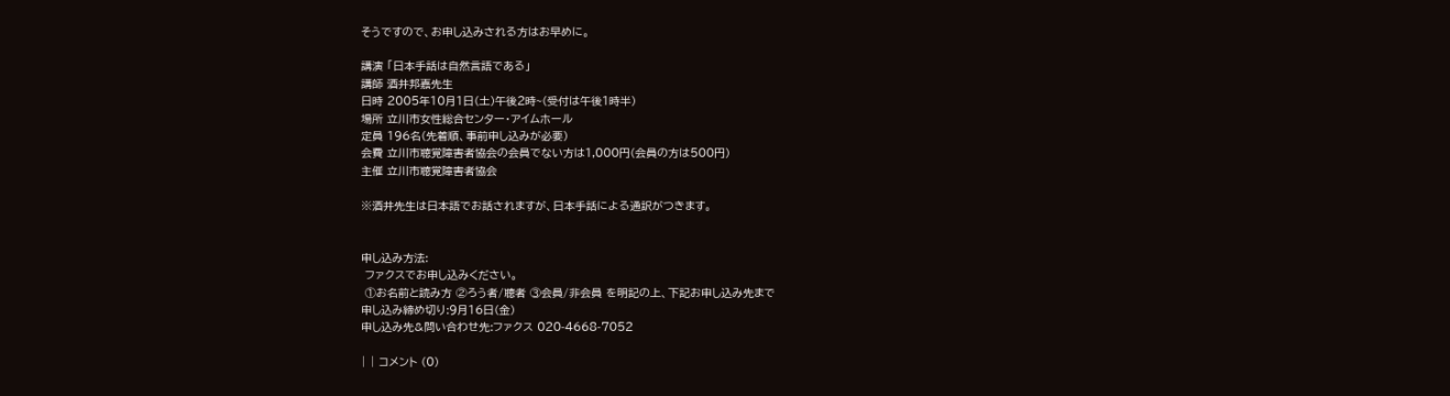そうですので、お申し込みされる方はお早めに。

講演 「日本手話は自然言語である」
講師 酒井邦嘉先生
日時 2005年10月1日(土)午後2時~(受付は午後1時半)
場所 立川市女性総合センター・アイムホール
定員 196名(先着順、事前申し込みが必要)
会費 立川市聴覚障害者協会の会員でない方は1,000円(会員の方は500円)
主催 立川市聴覚障害者協会

※酒井先生は日本語でお話されますが、日本手話による通訳がつきます。


申し込み方法:
 ファクスでお申し込みください。
 ①お名前と読み方 ②ろう者/聴者 ③会員/非会員 を明記の上、下記お申し込み先まで
申し込み締め切り:9月16日(金)
申し込み先&問い合わせ先:ファクス 020-4668-7052

| | コメント (0)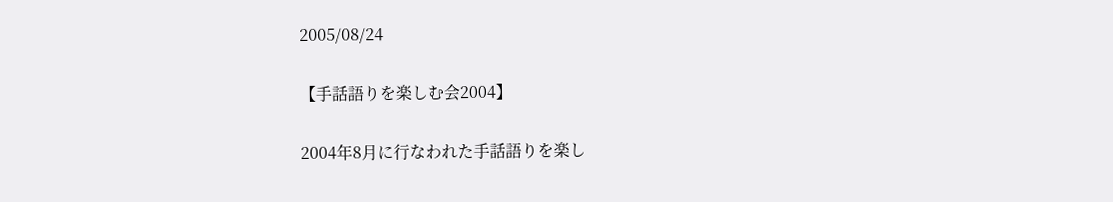2005/08/24

【手話語りを楽しむ会2004】

2004年8月に行なわれた手話語りを楽し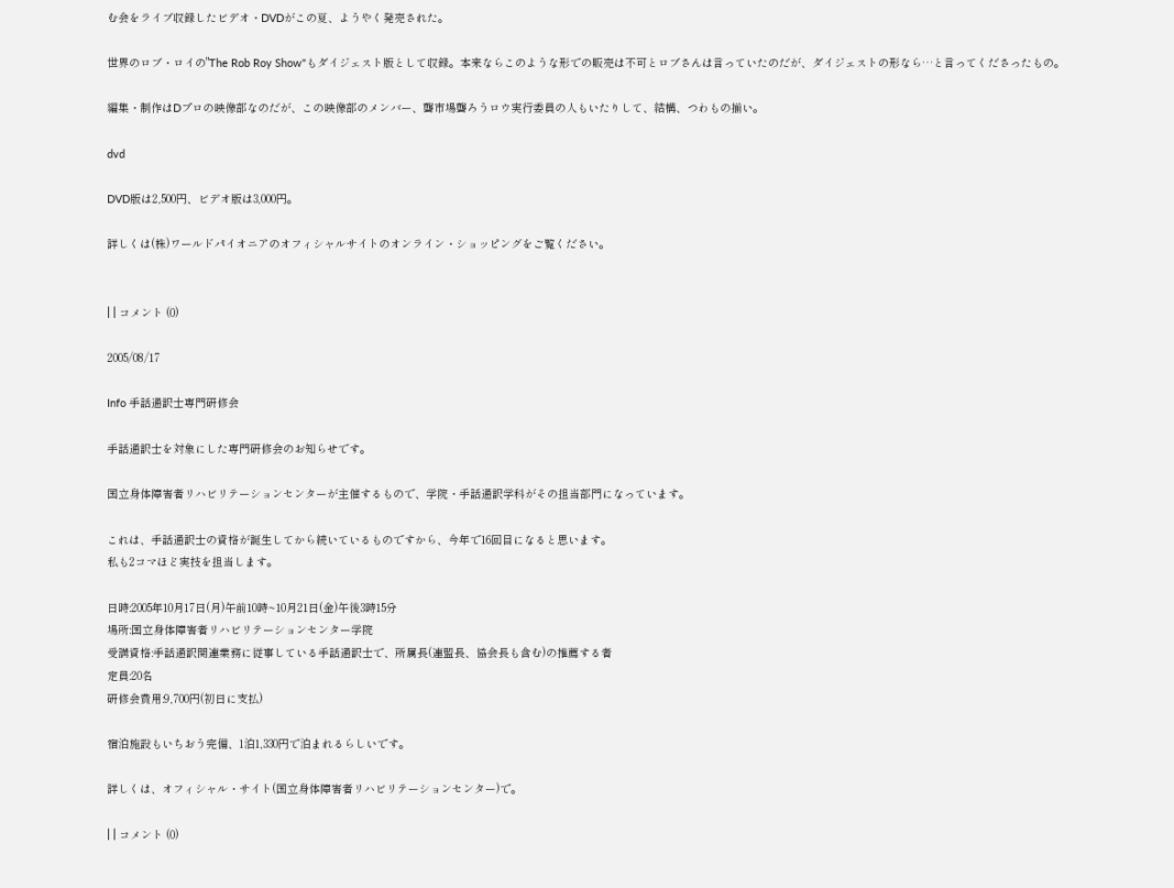む会をライブ収録したビデオ・DVDがこの夏、ようやく発売された。

世界のロブ・ロイの"The Rob Roy Show"もダイジェスト版として収録。本来ならこのような形での販売は不可とロブさんは言っていたのだが、ダイジェストの形なら…と言ってくださったもの。

編集・制作はDプロの映像部なのだが、この映像部のメンバー、聾市場聾ろうロウ実行委員の人もいたりして、結構、つわもの揃い。

dvd

DVD版は2,500円、ビデオ版は3,000円。

詳しくは(株)ワールドパイオニアのオフィシャルサイトのオンライン・ショッピングをご覧ください。


| | コメント (0)

2005/08/17

Info 手話通訳士専門研修会

手話通訳士を対象にした専門研修会のお知らせです。

国立身体障害者リハビリテーションセンターが主催するもので、学院・手話通訳学科がその担当部門になっています。

これは、手話通訳士の資格が誕生してから続いているものですから、今年で16回目になると思います。
私も2コマほど実技を担当します。

日時:2005年10月17日(月)午前10時~10月21日(金)午後3時15分
場所:国立身体障害者リハビリテーションセンター学院
受講資格:手話通訳関連業務に従事している手話通訳士で、所属長(連盟長、協会長も含む)の推薦する者
定員:20名
研修会費用:9,700円(初日に支払)

宿泊施設もいちおう完備、1泊1,330円で泊まれるらしいです。

詳しくは、オフィシャル・サイト(国立身体障害者リハビリテーションセンター)で。

| | コメント (0)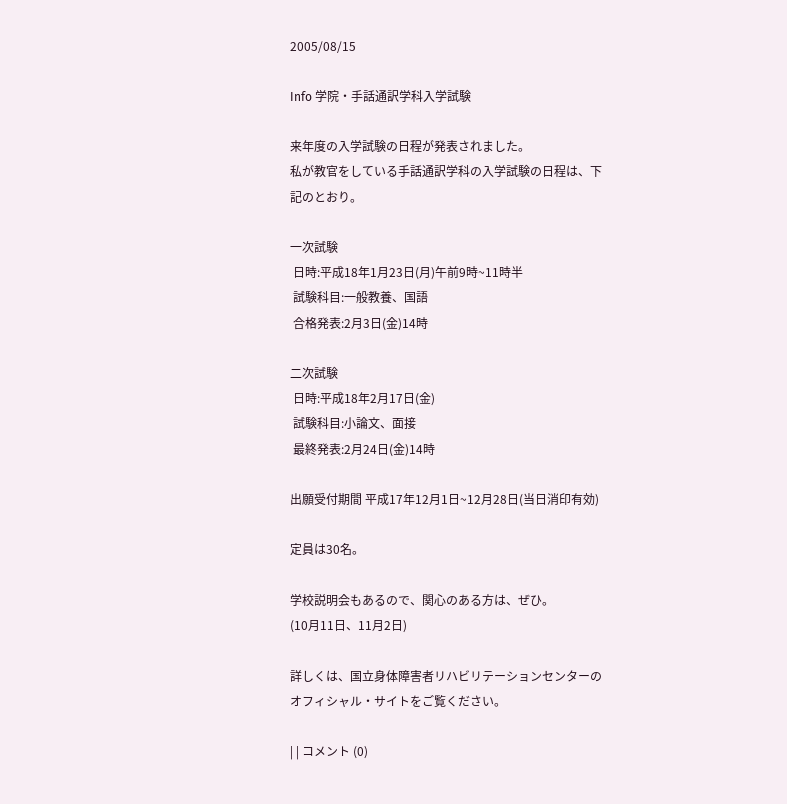2005/08/15

Info 学院・手話通訳学科入学試験

来年度の入学試験の日程が発表されました。
私が教官をしている手話通訳学科の入学試験の日程は、下記のとおり。

一次試験
 日時:平成18年1月23日(月)午前9時~11時半
 試験科目:一般教養、国語
 合格発表:2月3日(金)14時

二次試験
 日時:平成18年2月17日(金)
 試験科目:小論文、面接
 最終発表:2月24日(金)14時

出願受付期間 平成17年12月1日~12月28日(当日消印有効)

定員は30名。

学校説明会もあるので、関心のある方は、ぜひ。
(10月11日、11月2日)

詳しくは、国立身体障害者リハビリテーションセンターのオフィシャル・サイトをご覧ください。

| | コメント (0)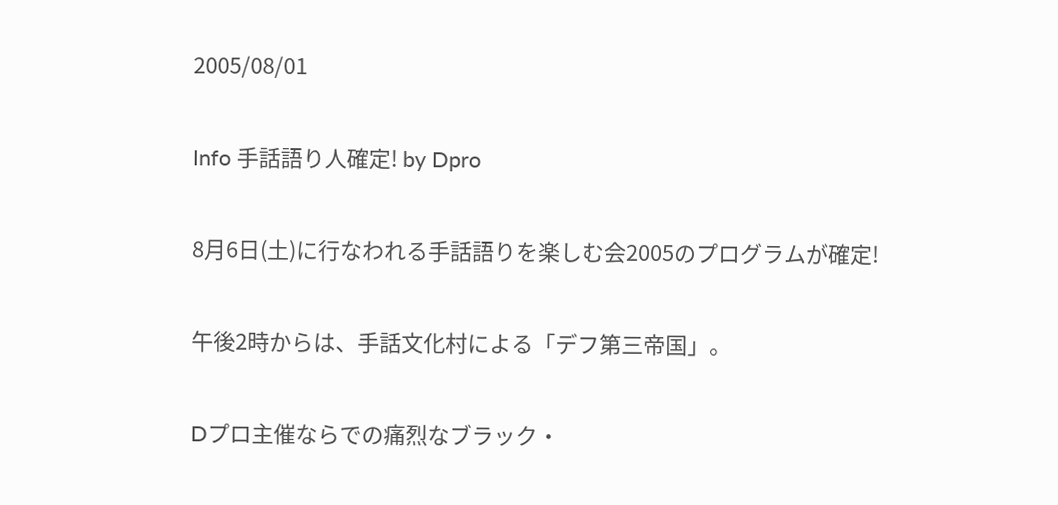2005/08/01

Info 手話語り人確定! by Dpro

8月6日(土)に行なわれる手話語りを楽しむ会2005のプログラムが確定!

午後2時からは、手話文化村による「デフ第三帝国」。

Dプロ主催ならでの痛烈なブラック・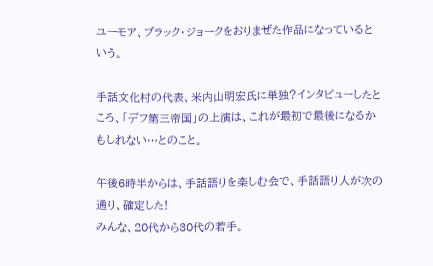ユーモア、ブラック・ジョークをおりまぜた作品になっているという。

手話文化村の代表、米内山明宏氏に単独?インタビューしたところ、「デフ第三帝国」の上演は、これが最初で最後になるかもしれない…とのこと。

午後6時半からは、手話語りを楽しむ会で、手話語り人が次の通り、確定した!
みんな、20代から30代の若手。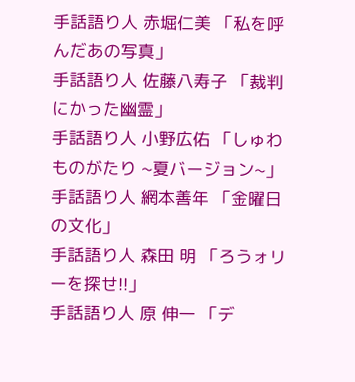手話語り人 赤堀仁美 「私を呼んだあの写真」
手話語り人 佐藤八寿子 「裁判にかった幽霊」
手話語り人 小野広佑 「しゅわものがたり ~夏バージョン~」
手話語り人 網本善年 「金曜日の文化」
手話語り人 森田 明 「ろうォリーを探せ!!」
手話語り人 原 伸一 「デ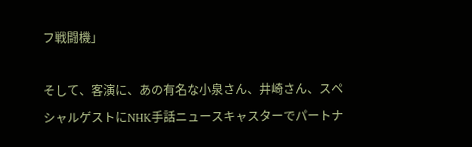フ戦闘機」

そして、客演に、あの有名な小泉さん、井崎さん、スペシャルゲストにNHK手話ニュースキャスターでパートナ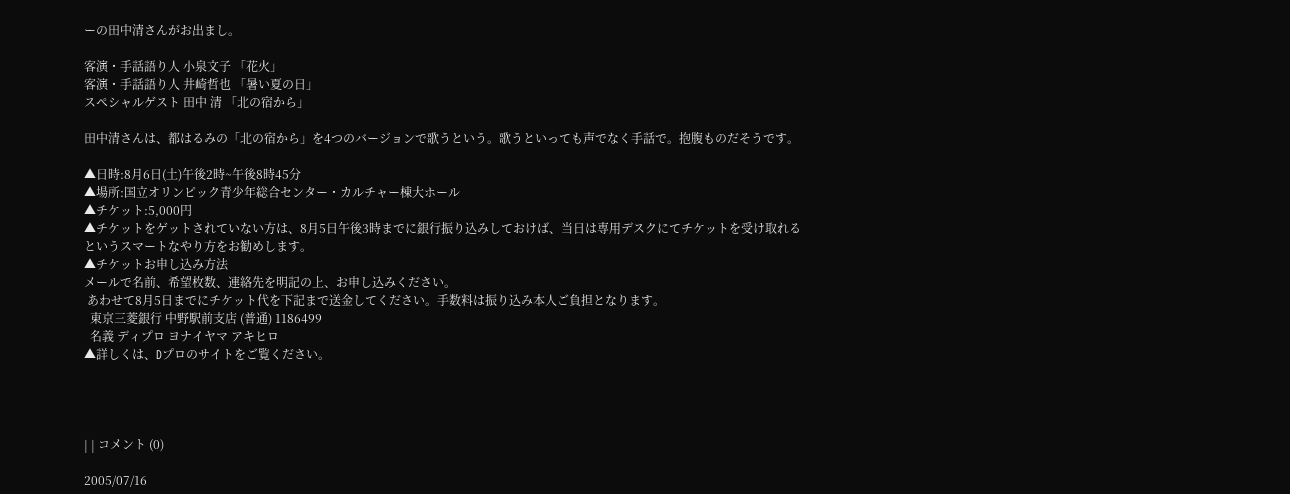ーの田中清さんがお出まし。

客演・手話語り人 小泉文子 「花火」
客演・手話語り人 井崎哲也 「暑い夏の日」
スペシャルゲスト 田中 清 「北の宿から」

田中清さんは、都はるみの「北の宿から」を4つのバージョンで歌うという。歌うといっても声でなく手話で。抱腹ものだそうです。

▲日時:8月6日(土)午後2時~午後8時45分
▲場所:国立オリンピック青少年総合センター・カルチャー棟大ホール
▲チケット:5,000円
▲チケットをゲットされていない方は、8月5日午後3時までに銀行振り込みしておけば、当日は専用デスクにてチケットを受け取れるというスマートなやり方をお勧めします。
▲チケットお申し込み方法
メールで名前、希望枚数、連絡先を明記の上、お申し込みください。
 あわせて8月5日までにチケット代を下記まで送金してください。手数料は振り込み本人ご負担となります。
  東京三菱銀行 中野駅前支店 (普通) 1186499
  名義 ディプロ ヨナイヤマ アキヒロ
▲詳しくは、Dプロのサイトをご覧ください。




| | コメント (0)

2005/07/16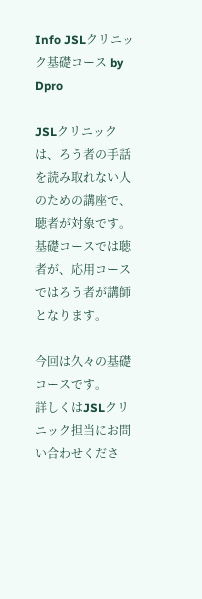Info JSLクリニック基礎コース by Dpro

JSLクリニックは、ろう者の手話を読み取れない人のための講座で、聴者が対象です。
基礎コースでは聴者が、応用コースではろう者が講師となります。

今回は久々の基礎コースです。
詳しくはJSLクリニック担当にお問い合わせくださ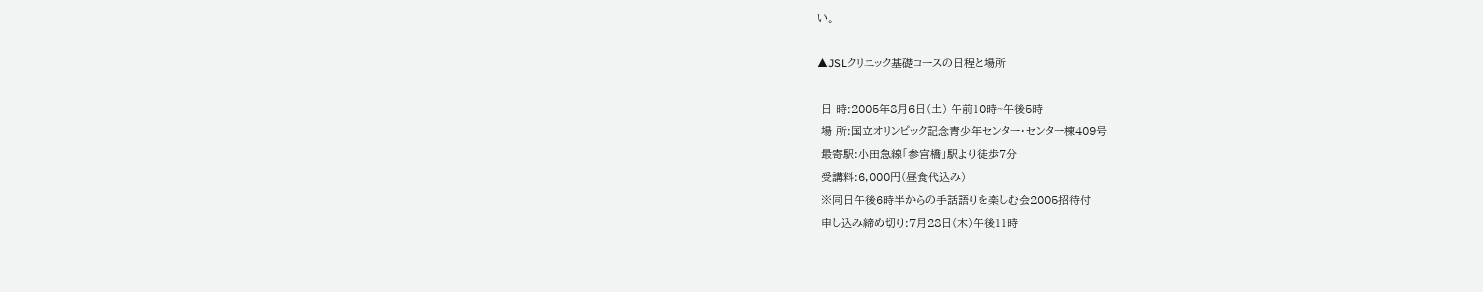い。

▲JSLクリニック基礎コースの日程と場所

 日 時:2005年8月6日(土) 午前10時~午後5時
 場 所:国立オリンピック記念青少年センター・センター棟409号
 最寄駅:小田急線「参宮橋」駅より徒歩7分
 受講料:6,000円(昼食代込み)
 ※同日午後6時半からの手話語りを楽しむ会2005招待付
 申し込み締め切り:7月28日(木)午後11時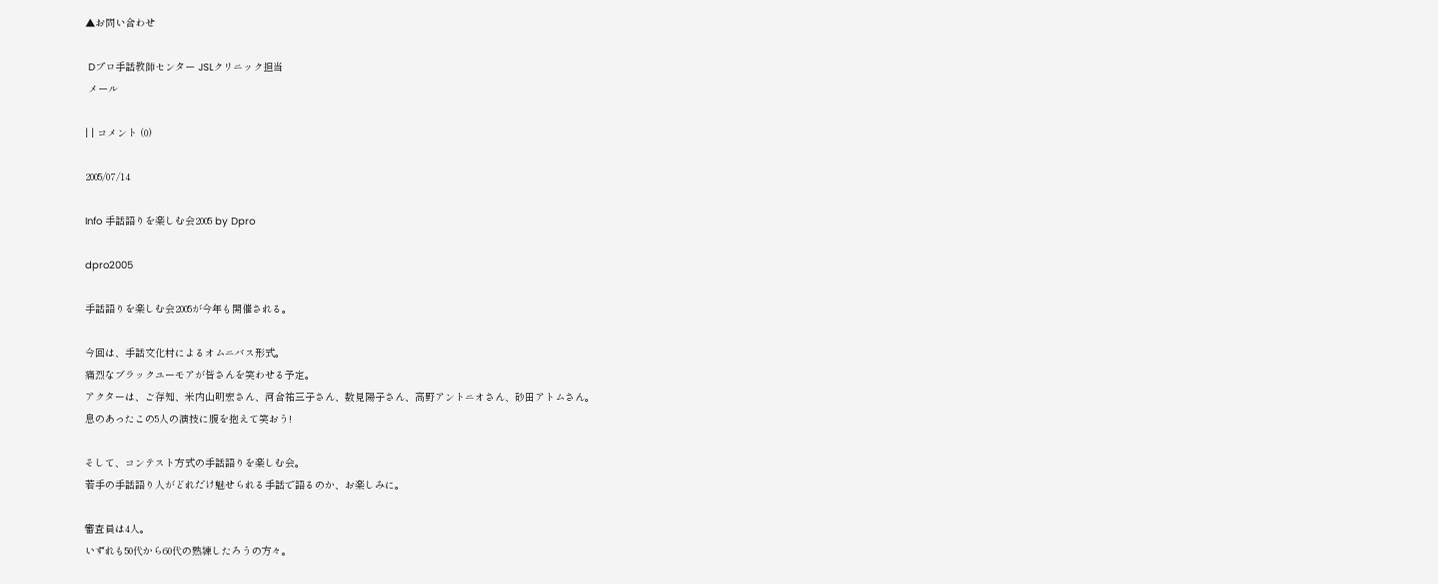▲お問い合わせ

 Dプロ手話教師センター JSLクリニック担当
 メール

| | コメント (0)

2005/07/14

Info 手話語りを楽しむ会2005 by Dpro

dpro2005

手話語りを楽しむ会2005が今年も開催される。

今回は、手話文化村によるオムニバス形式。
痛烈なブラックユーモアが皆さんを笑わせる予定。
アクターは、ご存知、米内山明宏さん、河合祐三子さん、数見陽子さん、高野アントニオさん、砂田アトムさん。
息のあったこの5人の演技に腹を抱えて笑おう!

そして、コンテスト方式の手話語りを楽しむ会。
若手の手話語り人がどれだけ魅せられる手話で語るのか、お楽しみに。

審査員は4人。
いずれも50代から60代の熟練したろうの方々。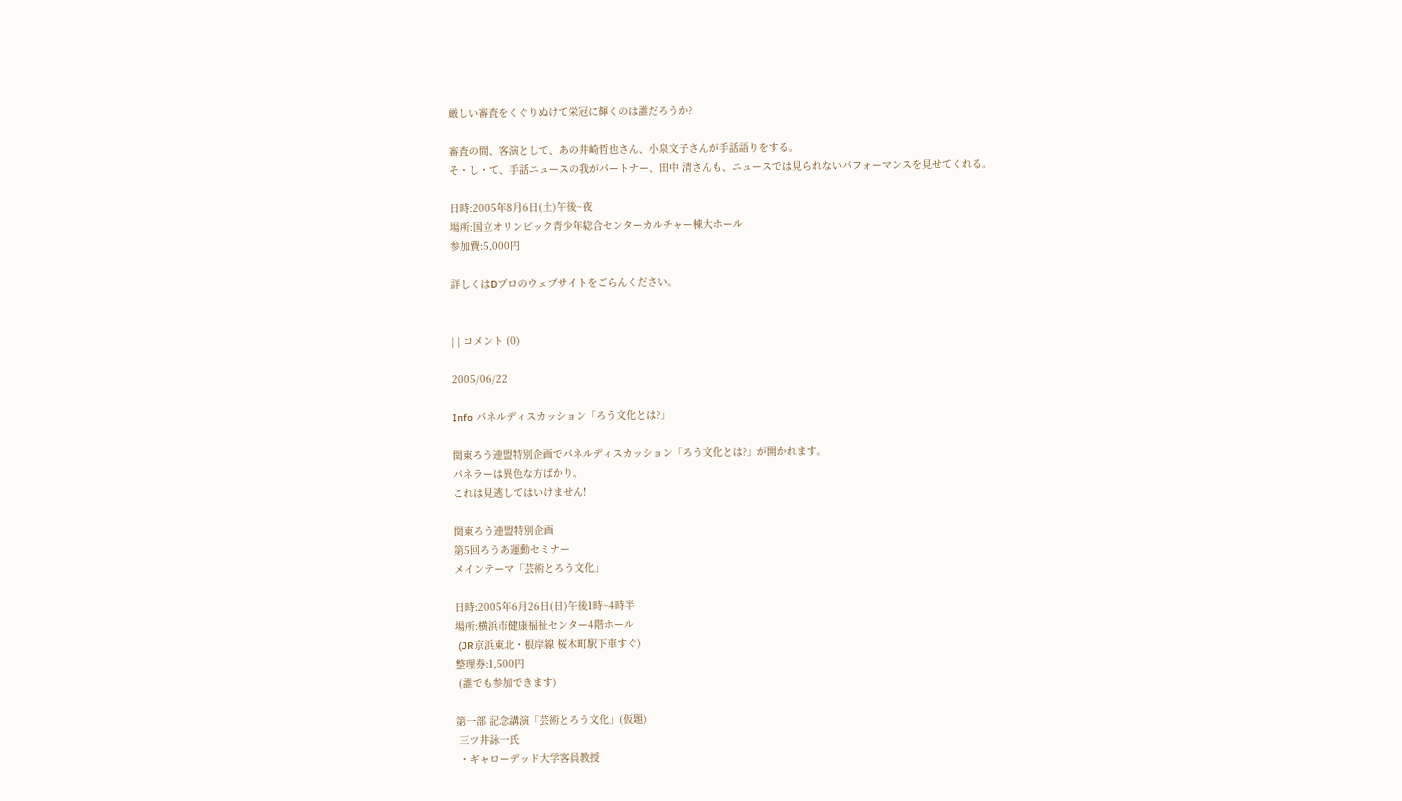厳しい審査をくぐりぬけて栄冠に輝くのは誰だろうか?

審査の間、客演として、あの井崎哲也さん、小泉文子さんが手話語りをする。
そ・し・て、手話ニュースの我がパートナー、田中 清さんも、ニュースでは見られないパフォーマンスを見せてくれる。

日時:2005年8月6日(土)午後~夜
場所:国立オリンピック青少年総合センターカルチャー棟大ホール
参加費:5,000円

詳しくはDプロのウェブサイトをごらんください。


| | コメント (0)

2005/06/22

Info パネルディスカッション「ろう文化とは?」

関東ろう連盟特別企画でパネルディスカッション「ろう文化とは?」が開かれます。
パネラーは異色な方ばかり。
これは見逃してはいけません!

関東ろう連盟特別企画
第5回ろうあ運動セミナー
メインテーマ「芸術とろう文化」

日時:2005年6月26日(日)午後1時~4時半
場所:横浜市健康福祉センター4階ホール
 (JR京浜東北・根岸線 桜木町駅下車すぐ)
整理券:1,500円
 (誰でも参加できます)

第一部 記念講演「芸術とろう文化」(仮題)
 三ツ井詠一氏
 ・ギャローデッド大学客員教授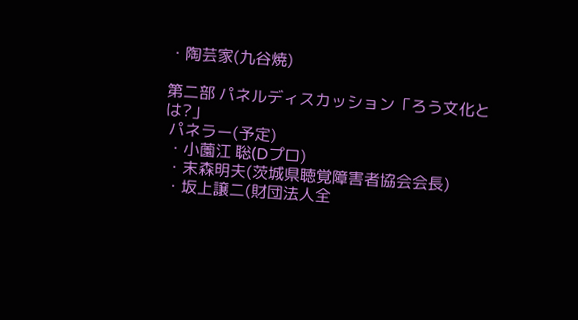・陶芸家(九谷焼)

第二部 パネルディスカッション「ろう文化とは?」
 パネラー(予定)
 ・小薗江 聡(Dプロ)
 ・末森明夫(茨城県聴覚障害者協会会長)
 ・坂上譲二(財団法人全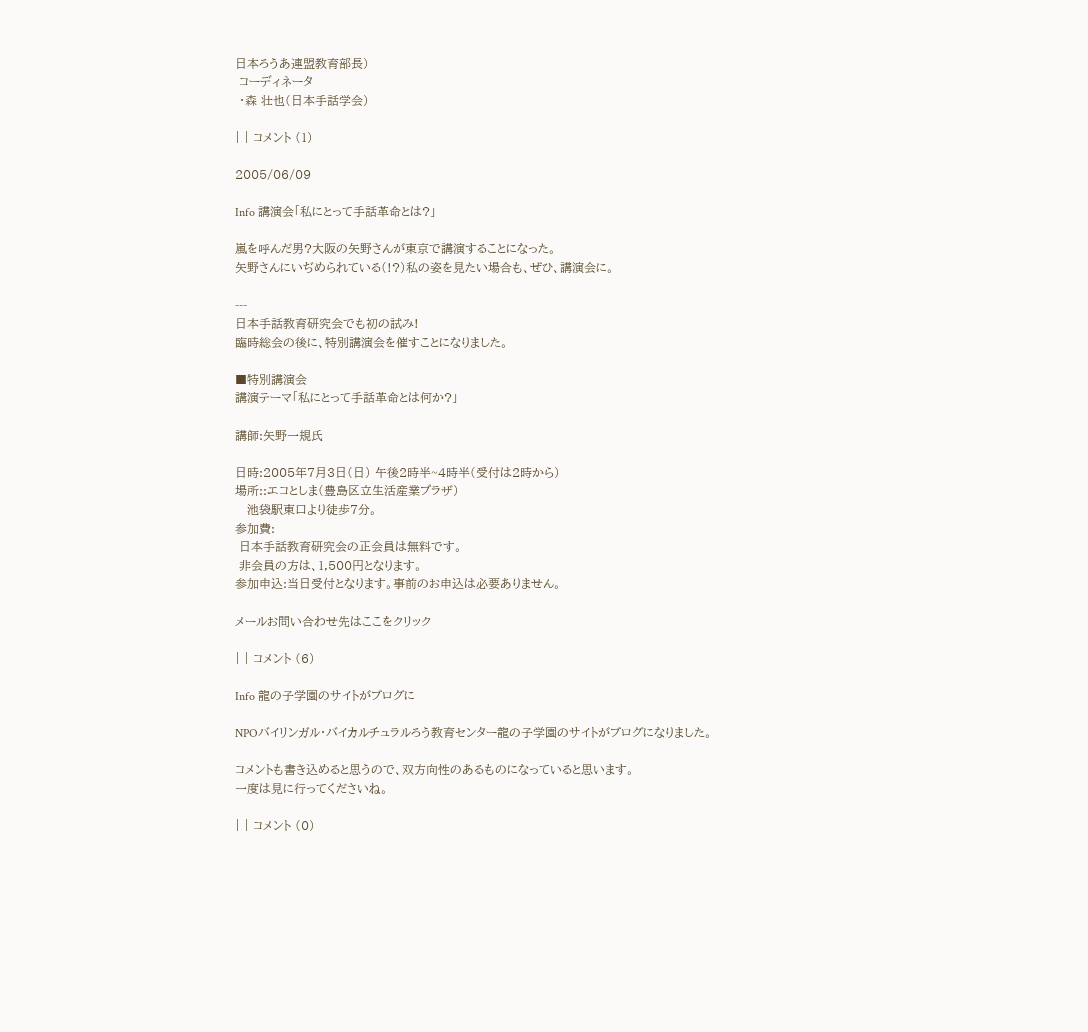日本ろうあ連盟教育部長)
 コーディネータ
 ・森 壮也(日本手話学会)

| | コメント (1)

2005/06/09

Info 講演会「私にとって手話革命とは?」

嵐を呼んだ男?大阪の矢野さんが東京で講演することになった。
矢野さんにいぢめられている(!?)私の姿を見たい場合も、ぜひ、講演会に。

---
日本手話教育研究会でも初の試み!
臨時総会の後に、特別講演会を催すことになりました。

■特別講演会
講演テーマ「私にとって手話革命とは何か?」

講師:矢野一規氏

日時:2005年7月3日(日) 午後2時半~4時半(受付は2時から)
場所::エコとしま(豊島区立生活産業プラザ)
   池袋駅東口より徒歩7分。
参加費:
 日本手話教育研究会の正会員は無料です。
 非会員の方は、1,500円となります。
参加申込:当日受付となります。事前のお申込は必要ありません。

メールお問い合わせ先はここをクリック

| | コメント (6)

Info 龍の子学園のサイトがブログに

NPOバイリンガル・バイカルチュラルろう教育センター龍の子学園のサイトがブログになりました。

コメントも書き込めると思うので、双方向性のあるものになっていると思います。
一度は見に行ってくださいね。

| | コメント (0)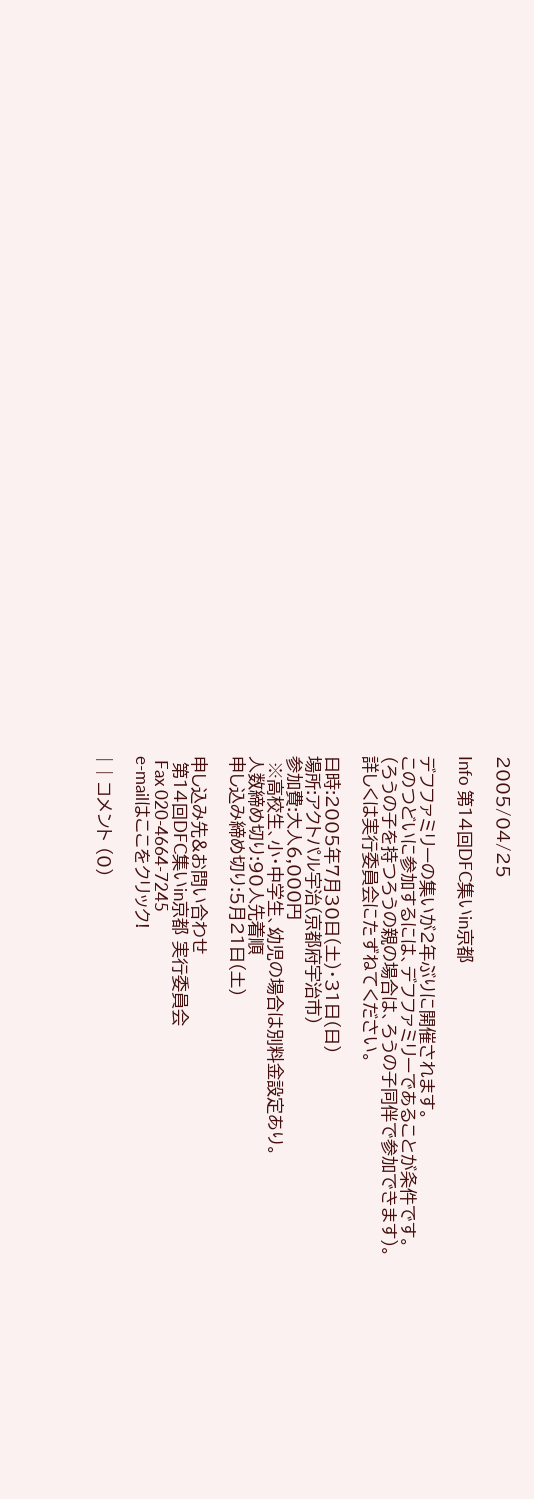2005/04/25

Info 第14回DFC集いin京都

デフファミリーの集いが2年ぶりに開催されます。
このつどいに参加するには、デフファミリーであることが条件です。
(ろうの子を持つろうの親の場合は、ろうの子同伴で参加できます)。
詳しくは実行委員会にたずねてください。

日時:2005年7月30日(土)・31日(日)
場所:アクトパル宇治(京都府宇治市)
参加費:大人6,000円
 ※高校生、小・中学生、幼児の場合は別料金設定あり。
人数締め切り:90人先着順
申し込み締め切り:5月21日(土)

申し込み先&お問い合わせ
 第14回DFC集いin京都 実行委員会
 Fax 020-4664-7245
e-mailはここをクリック!

| | コメント (0)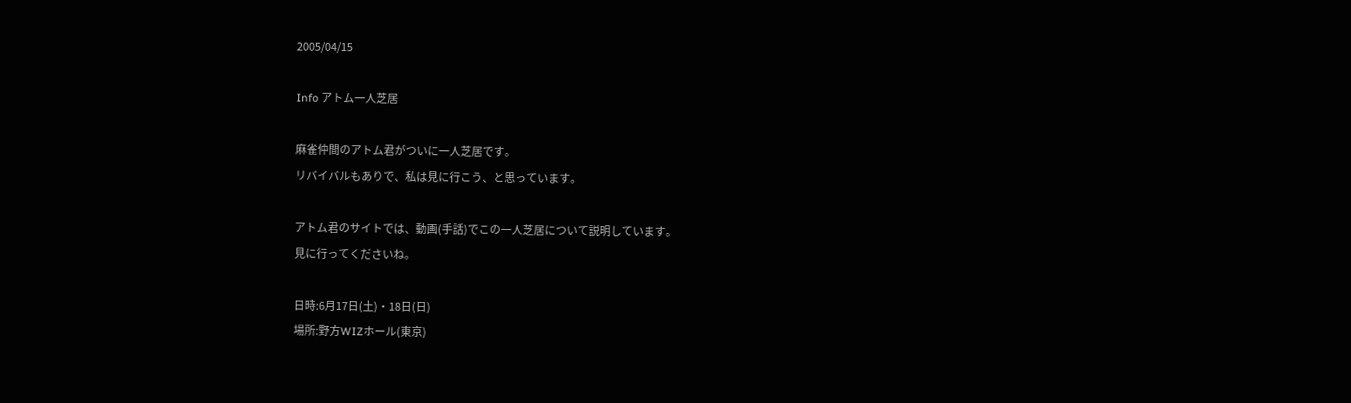2005/04/15

Info アトム一人芝居

麻雀仲間のアトム君がついに一人芝居です。
リバイバルもありで、私は見に行こう、と思っています。

アトム君のサイトでは、動画(手話)でこの一人芝居について説明しています。
見に行ってくださいね。

日時:6月17日(土)・18日(日)
場所:野方WIZホール(東京)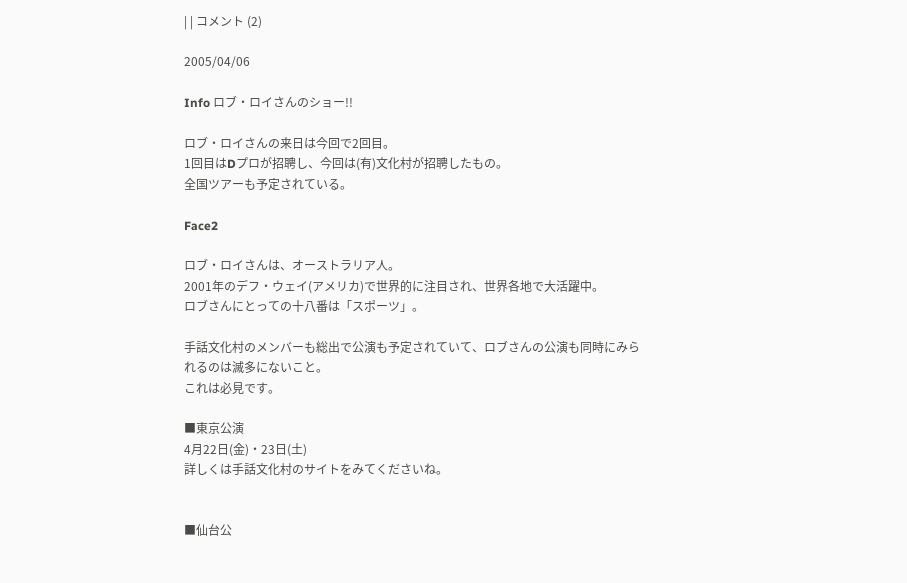| | コメント (2)

2005/04/06

Info ロブ・ロイさんのショー!!

ロブ・ロイさんの来日は今回で2回目。
1回目はDプロが招聘し、今回は(有)文化村が招聘したもの。
全国ツアーも予定されている。

Face2

ロブ・ロイさんは、オーストラリア人。
2001年のデフ・ウェイ(アメリカ)で世界的に注目され、世界各地で大活躍中。
ロブさんにとっての十八番は「スポーツ」。

手話文化村のメンバーも総出で公演も予定されていて、ロブさんの公演も同時にみられるのは滅多にないこと。
これは必見です。

■東京公演
4月22日(金)・23日(土)
詳しくは手話文化村のサイトをみてくださいね。


■仙台公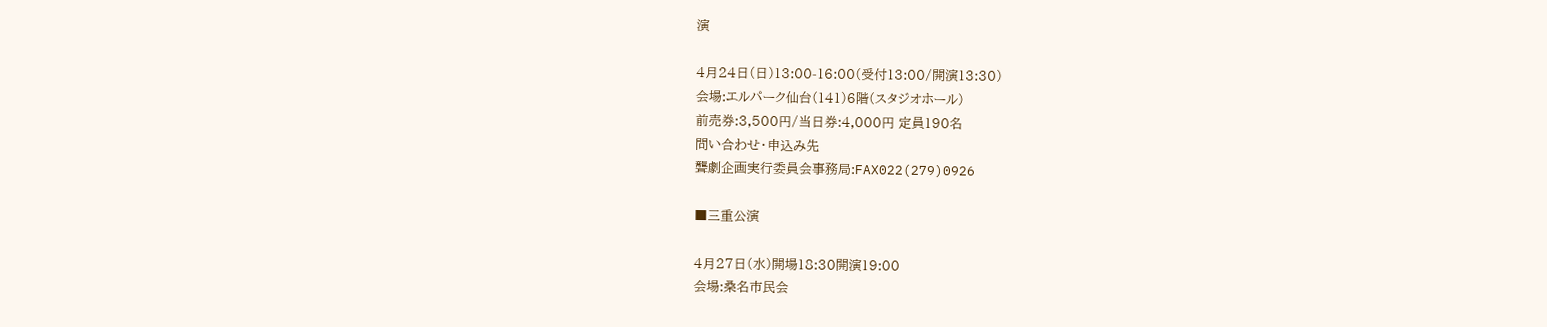演

4月24日(日)13:00-16:00(受付13:00/開演13:30)
会場:エルパーク仙台(141)6階(スタジオホール)
前売券:3,500円/当日券:4,000円 定員190名
問い合わせ・申込み先
聾劇企画実行委員会事務局:FAX022(279)0926

■三重公演

4月27日(水)開場18:30開演19:00
会場:桑名市民会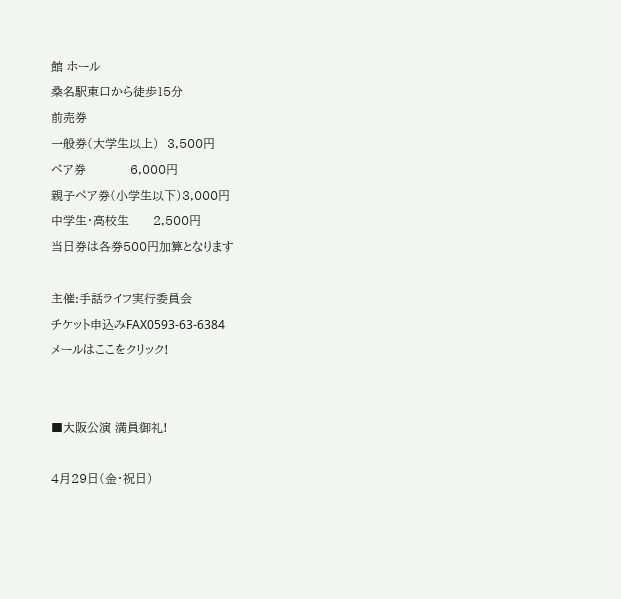館 ホール
桑名駅東口から徒歩15分
前売券
一般券(大学生以上)  3,500円
ペア券           6,000円
親子ペア券(小学生以下)3,000円
中学生・高校生      2,500円
当日券は各券500円加算となります

主催:手話ライフ実行委員会
チケット申込みFAX0593-63-6384
メールはここをクリック!


■大阪公演 満員御礼!

4月29日(金・祝日)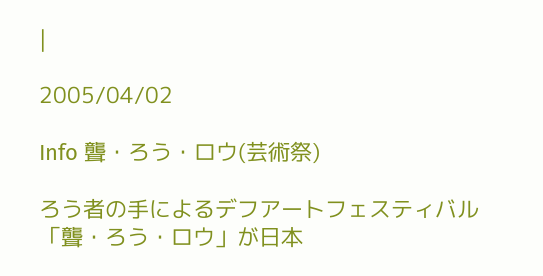|

2005/04/02

Info 聾・ろう・ロウ(芸術祭)

ろう者の手によるデフアートフェスティバル「聾・ろう・ロウ」が日本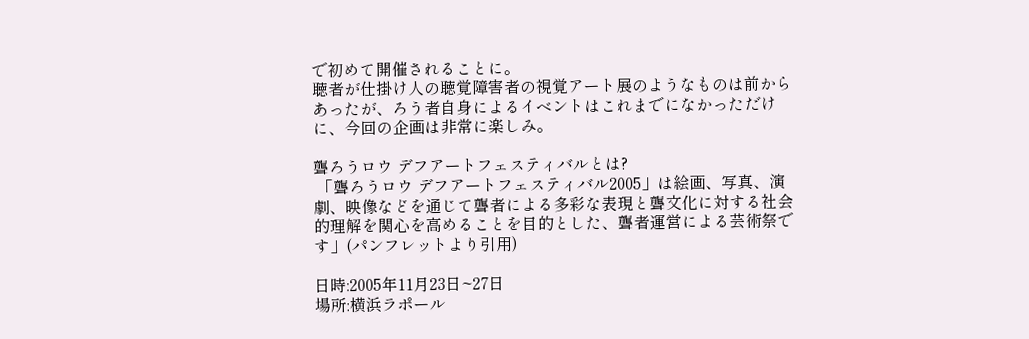で初めて開催されることに。
聴者が仕掛け人の聴覚障害者の視覚アート展のようなものは前からあったが、ろう者自身によるイベントはこれまでになかっただけに、今回の企画は非常に楽しみ。

聾ろうロウ デフアートフェスティバルとは?
 「聾ろうロウ デフアートフェスティバル2005」は絵画、写真、演劇、映像などを通じて聾者による多彩な表現と聾文化に対する社会的理解を関心を高めることを目的とした、聾者運営による芸術祭です」(パンフレットより引用)

日時:2005年11月23日~27日
場所:横浜ラポール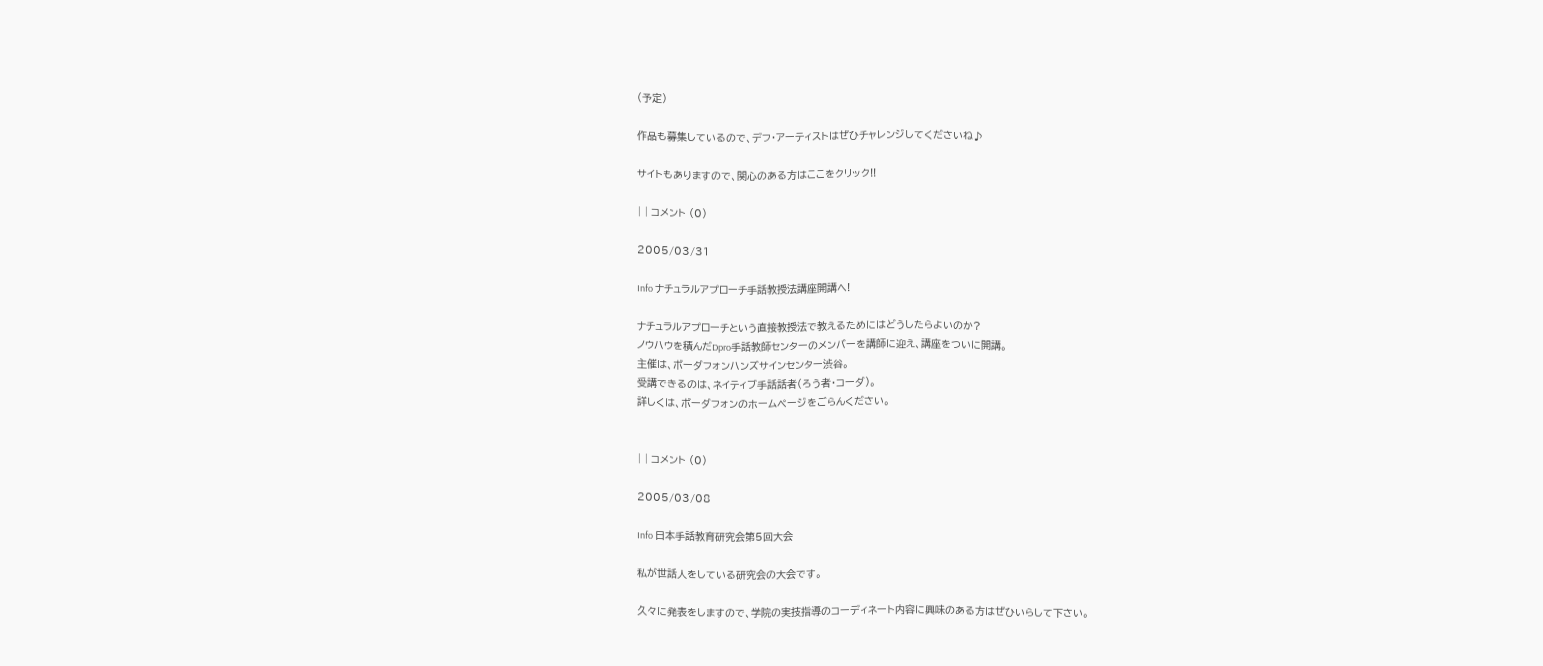(予定)

作品も募集しているので、デフ・アーティストはぜひチャレンジしてくださいね♪

サイトもありますので、関心のある方はここをクリック!!

| | コメント (0)

2005/03/31

Info ナチュラルアプローチ手話教授法講座開講へ!

ナチュラルアプローチという直接教授法で教えるためにはどうしたらよいのか?
ノウハウを積んだDpro手話教師センターのメンバーを講師に迎え、講座をついに開講。
主催は、ボーダフォンハンズサインセンター渋谷。
受講できるのは、ネイティブ手話話者(ろう者・コーダ)。
詳しくは、ボーダフォンのホームページをごらんください。


| | コメント (0)

2005/03/08

Info 日本手話教育研究会第5回大会

私が世話人をしている研究会の大会です。

久々に発表をしますので、学院の実技指導のコーディネート内容に興味のある方はぜひいらして下さい。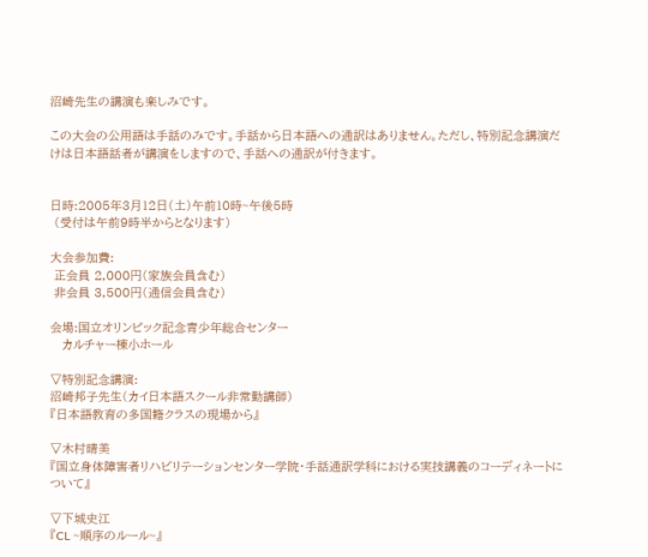沼崎先生の講演も楽しみです。

この大会の公用語は手話のみです。手話から日本語への通訳はありません。ただし、特別記念講演だけは日本語話者が講演をしますので、手話への通訳が付きます。


日時:2005年3月12日(土)午前10時~午後5時
 (受付は午前9時半からとなります)

大会参加費:
 正会員 2,000円(家族会員含む)
 非会員 3,500円(通信会員含む)

会場:国立オリンピック記念青少年総合センター
   カルチャー棟小ホール

▽特別記念講演:
沼崎邦子先生(カイ日本語スクール非常勤講師)
『日本語教育の多国籍クラスの現場から』

▽木村晴美
『国立身体障害者リハビリテーションセンター学院・手話通訳学科における実技講義のコーディネートについて』

▽下城史江
『CL ~順序のルール~』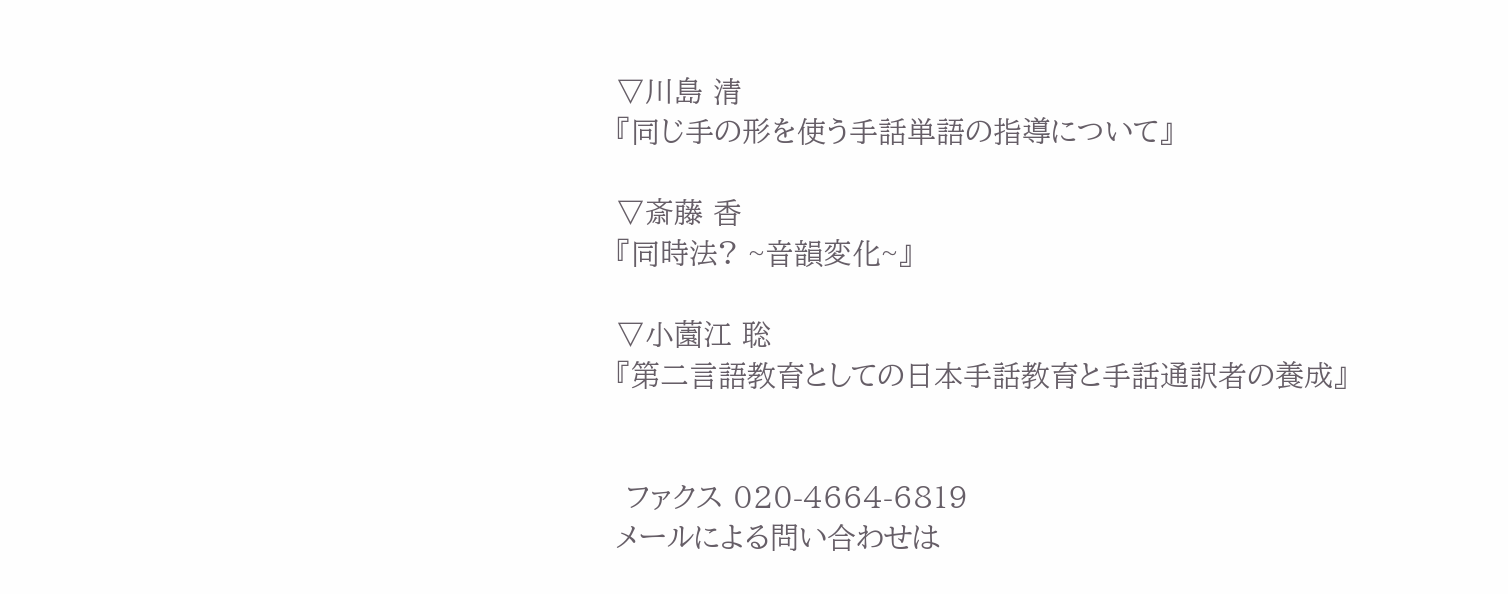▽川島 清
『同じ手の形を使う手話単語の指導について』

▽斎藤 香
『同時法? ~音韻変化~』

▽小薗江 聡
『第二言語教育としての日本手話教育と手話通訳者の養成』


 ファクス 020-4664-6819
メールによる問い合わせは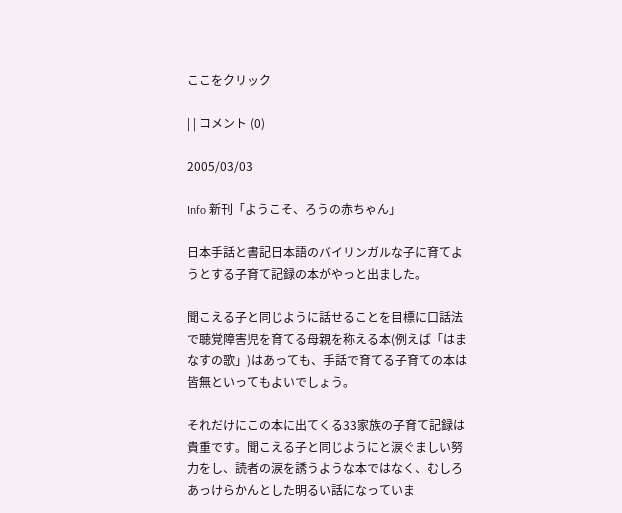ここをクリック

| | コメント (0)

2005/03/03

Info 新刊「ようこそ、ろうの赤ちゃん」

日本手話と書記日本語のバイリンガルな子に育てようとする子育て記録の本がやっと出ました。

聞こえる子と同じように話せることを目標に口話法で聴覚障害児を育てる母親を称える本(例えば「はまなすの歌」)はあっても、手話で育てる子育ての本は皆無といってもよいでしょう。

それだけにこの本に出てくる33家族の子育て記録は貴重です。聞こえる子と同じようにと涙ぐましい努力をし、読者の涙を誘うような本ではなく、むしろあっけらかんとした明るい話になっていま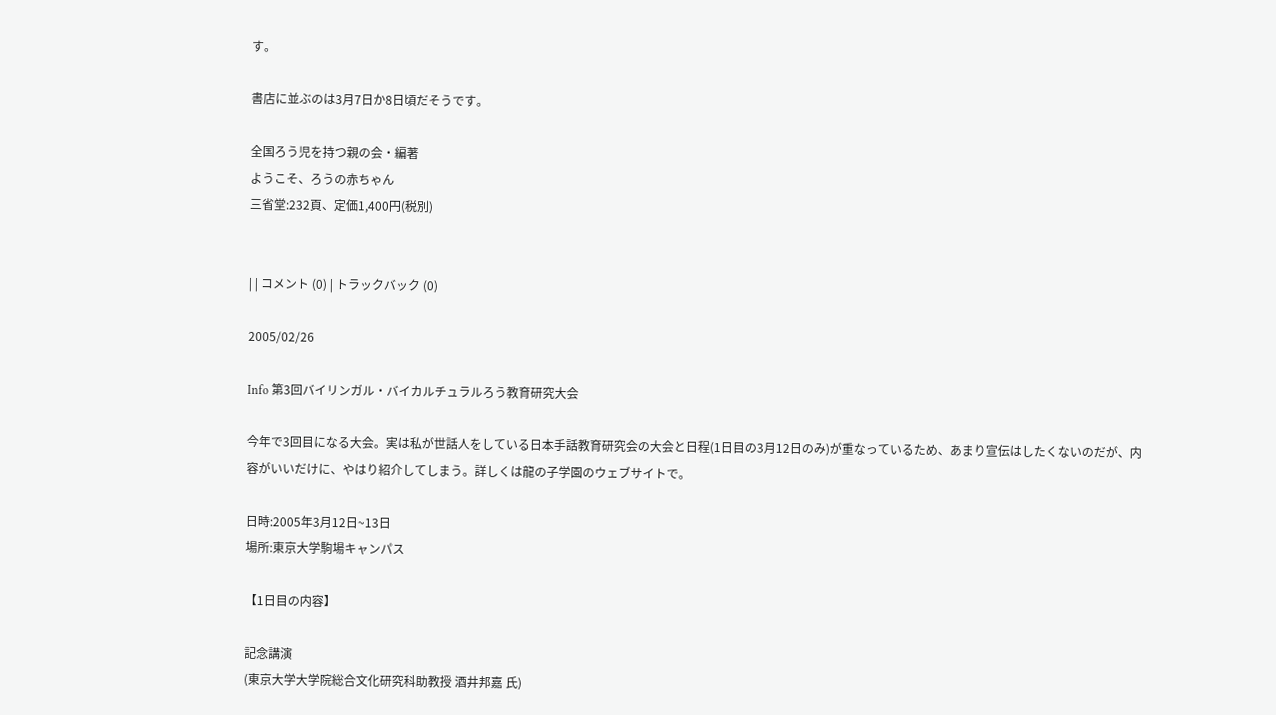す。

書店に並ぶのは3月7日か8日頃だそうです。

全国ろう児を持つ親の会・編著
ようこそ、ろうの赤ちゃん
三省堂:232頁、定価1,400円(税別)


| | コメント (0) | トラックバック (0)

2005/02/26

Info 第3回バイリンガル・バイカルチュラルろう教育研究大会

今年で3回目になる大会。実は私が世話人をしている日本手話教育研究会の大会と日程(1日目の3月12日のみ)が重なっているため、あまり宣伝はしたくないのだが、内容がいいだけに、やはり紹介してしまう。詳しくは龍の子学園のウェブサイトで。

日時:2005年3月12日~13日
場所:東京大学駒場キャンパス

【1日目の内容】

記念講演
(東京大学大学院総合文化研究科助教授 酒井邦嘉 氏)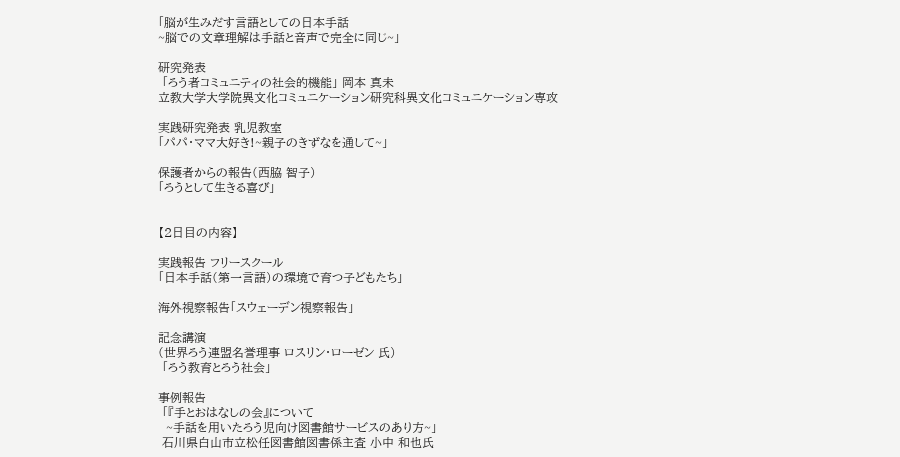「脳が生みだす言語としての日本手話
~脳での文章理解は手話と音声で完全に同じ~」

研究発表
 「ろう者コミュニティの社会的機能」 岡本 真未
立教大学大学院異文化コミュニケーション研究科異文化コミュニケーション専攻

実践研究発表 乳児教室
「パパ・ママ大好き!~親子のきずなを通して~」

保護者からの報告(西脇 智子)
「ろうとして生きる喜び」


【2日目の内容】

実践報告 フリースクール
「日本手話(第一言語)の環境で育つ子どもたち」

海外視察報告「スウェーデン視察報告」

記念講演
(世界ろう連盟名誉理事 ロスリン・ローゼン 氏)
 「ろう教育とろう社会」

事例報告
 「『手とおはなしの会』について
  ~手話を用いたろう児向け図書館サービスのあり方~」
 石川県白山市立松任図書館図書係主査 小中 和也氏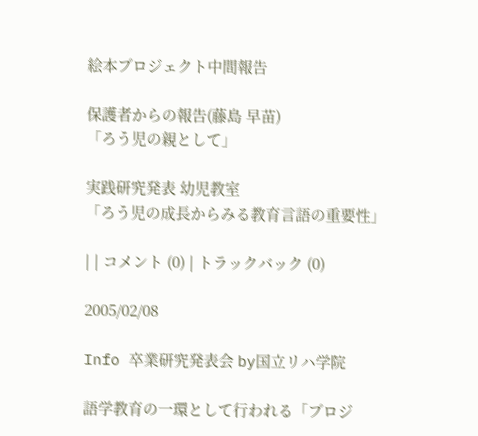絵本プロジェクト中間報告

保護者からの報告(藤島 早苗)
「ろう児の親として」

実践研究発表 幼児教室
「ろう児の成長からみる教育言語の重要性」

| | コメント (0) | トラックバック (0)

2005/02/08

Info 卒業研究発表会 by国立リハ学院

語学教育の一環として行われる「プロジ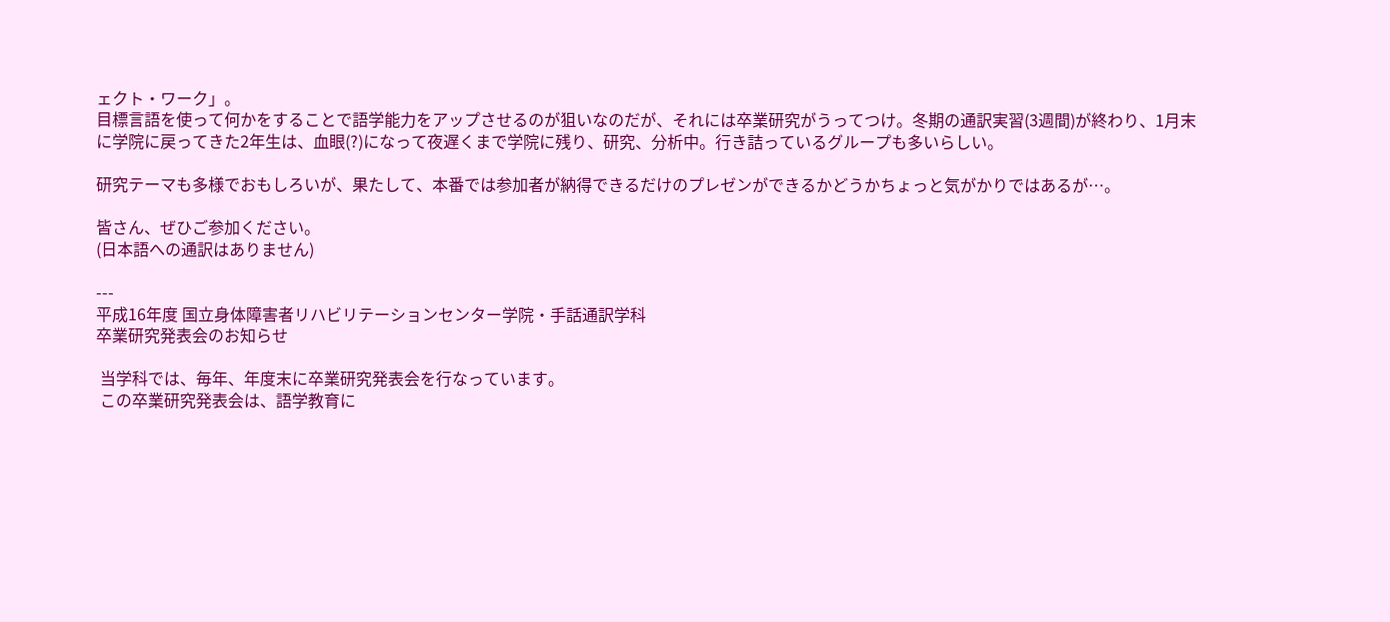ェクト・ワーク」。
目標言語を使って何かをすることで語学能力をアップさせるのが狙いなのだが、それには卒業研究がうってつけ。冬期の通訳実習(3週間)が終わり、1月末に学院に戻ってきた2年生は、血眼(?)になって夜遅くまで学院に残り、研究、分析中。行き詰っているグループも多いらしい。

研究テーマも多様でおもしろいが、果たして、本番では参加者が納得できるだけのプレゼンができるかどうかちょっと気がかりではあるが…。

皆さん、ぜひご参加ください。
(日本語への通訳はありません)

---
平成16年度 国立身体障害者リハビリテーションセンター学院・手話通訳学科
卒業研究発表会のお知らせ

 当学科では、毎年、年度末に卒業研究発表会を行なっています。
 この卒業研究発表会は、語学教育に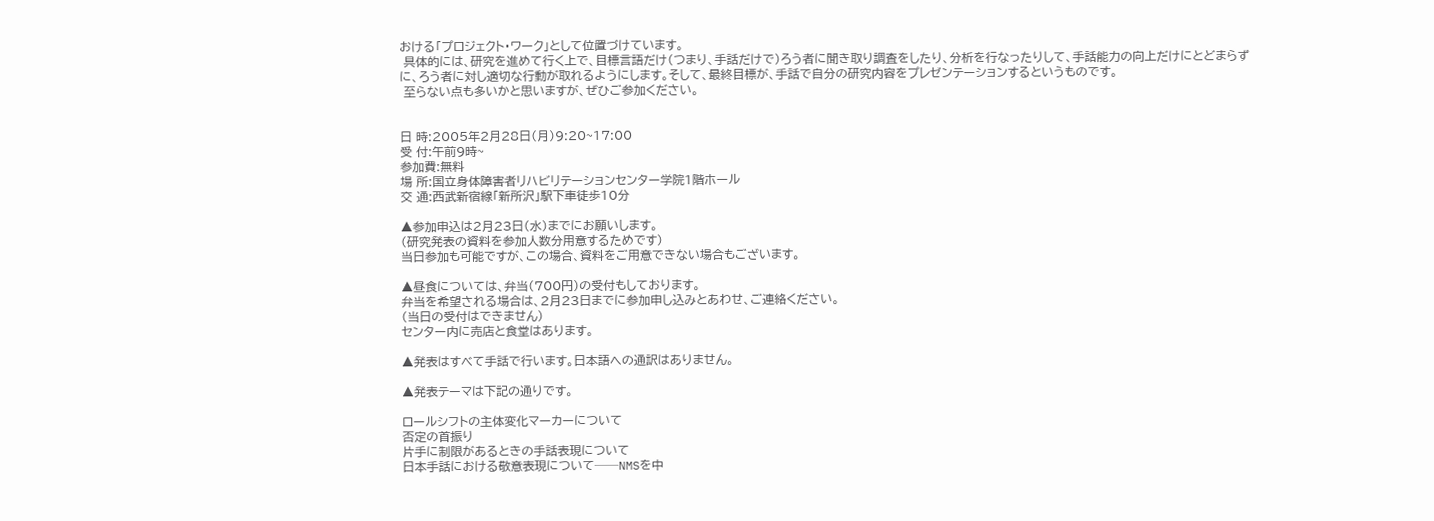おける「プロジェクト・ワーク」として位置づけています。
 具体的には、研究を進めて行く上で、目標言語だけ(つまり、手話だけで)ろう者に聞き取り調査をしたり、分析を行なったりして、手話能力の向上だけにとどまらずに、ろう者に対し適切な行動が取れるようにします。そして、最終目標が、手話で自分の研究内容をプレゼンテーションするというものです。
 至らない点も多いかと思いますが、ぜひご参加ください。


日 時:2005年2月28日(月)9:20~17:00
受 付:午前9時~
参加費:無料
場 所:国立身体障害者リハビリテーションセンター学院1階ホール
交 通:西武新宿線「新所沢」駅下車徒歩10分

▲参加申込は2月23日(水)までにお願いします。
(研究発表の資料を参加人数分用意するためです)
当日参加も可能ですが、この場合、資料をご用意できない場合もございます。

▲昼食については、弁当(700円)の受付もしております。
弁当を希望される場合は、2月23日までに参加申し込みとあわせ、ご連絡ください。
(当日の受付はできません)
センター内に売店と食堂はあります。

▲発表はすべて手話で行います。日本語への通訳はありません。

▲発表テーマは下記の通りです。

ロールシフトの主体変化マーカーについて
否定の首振り
片手に制限があるときの手話表現について
日本手話における敬意表現について──NMSを中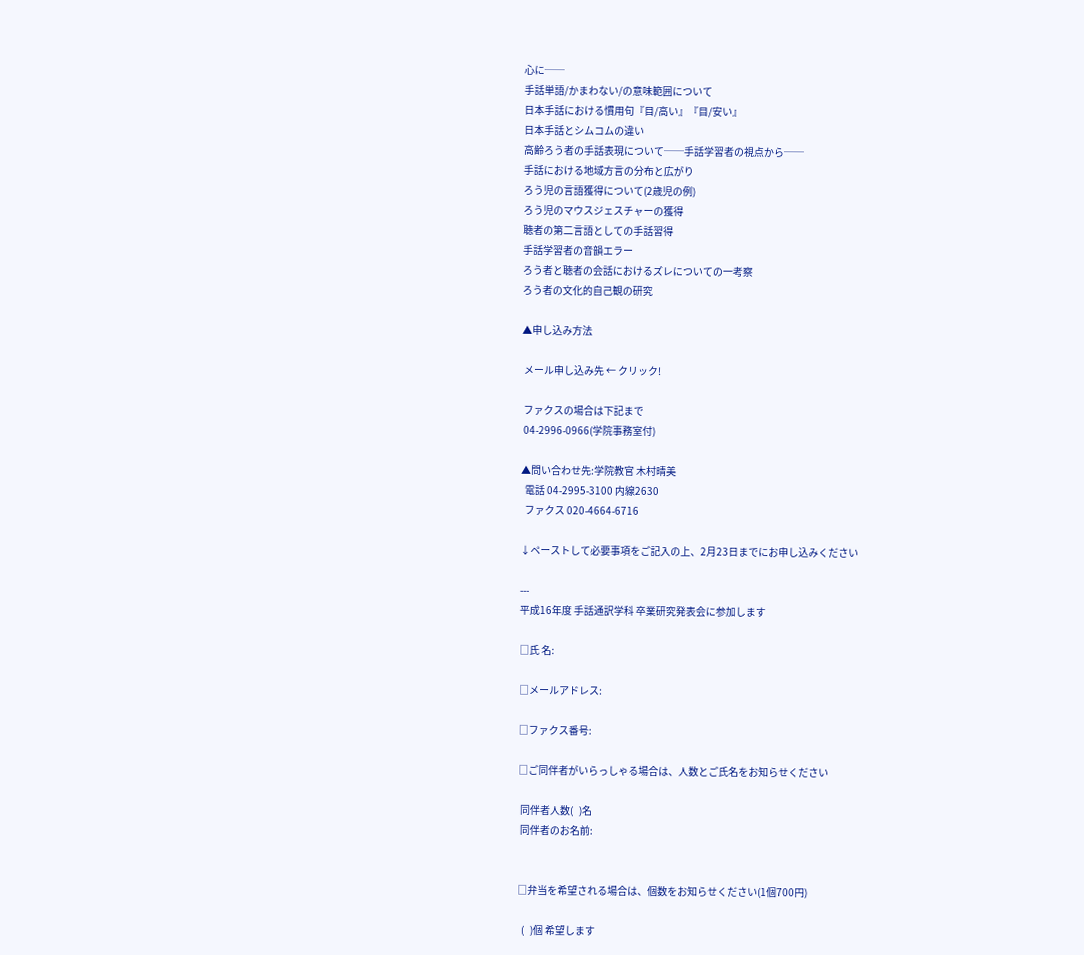心に──
手話単語/かまわない/の意味範囲について
日本手話における慣用句『目/高い』『目/安い』
日本手話とシムコムの違い
高齢ろう者の手話表現について──手話学習者の視点から──
手話における地域方言の分布と広がり
ろう児の言語獲得について(2歳児の例)
ろう児のマウスジェスチャーの獲得
聴者の第二言語としての手話習得
手話学習者の音韻エラー
ろう者と聴者の会話におけるズレについての一考察
ろう者の文化的自己観の研究

▲申し込み方法

 メール申し込み先 ← クリック!

 ファクスの場合は下記まで
 04-2996-0966(学院事務室付)

▲問い合わせ先:学院教官 木村晴美
  電話 04-2995-3100 内線2630
  ファクス 020-4664-6716

↓ペーストして必要事項をご記入の上、2月23日までにお申し込みください

---
平成16年度 手話通訳学科 卒業研究発表会に参加します

□氏 名:

□メールアドレス:

□ファクス番号:

□ご同伴者がいらっしゃる場合は、人数とご氏名をお知らせください

 同伴者人数(   )名
 同伴者のお名前:


□弁当を希望される場合は、個数をお知らせください(1個700円)

  (   )個 希望します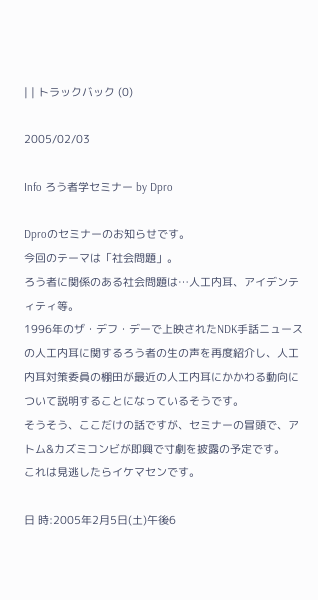| | トラックバック (0)

2005/02/03

Info ろう者学セミナー by Dpro

Dproのセミナーのお知らせです。
今回のテーマは「社会問題」。
ろう者に関係のある社会問題は…人工内耳、アイデンティティ等。
1996年のザ・デフ・デーで上映されたNDK手話ニュースの人工内耳に関するろう者の生の声を再度紹介し、人工内耳対策委員の棚田が最近の人工内耳にかかわる動向について説明することになっているそうです。
そうそう、ここだけの話ですが、セミナーの冒頭で、アトム&カズミコンビが即興で寸劇を披露の予定です。
これは見逃したらイケマセンです。

日 時:2005年2月5日(土)午後6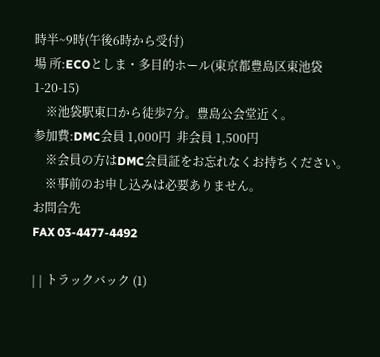時半~9時(午後6時から受付)
場 所:ECOとしま・多目的ホール(東京都豊島区東池袋1-20-15)
    ※池袋駅東口から徒歩7分。豊島公会堂近く。
参加費:DMC会員 1,000円  非会員 1,500円
    ※会員の方はDMC会員証をお忘れなくお持ちください。
    ※事前のお申し込みは必要ありません。
お問合先
FAX 03-4477-4492

| | トラックバック (1)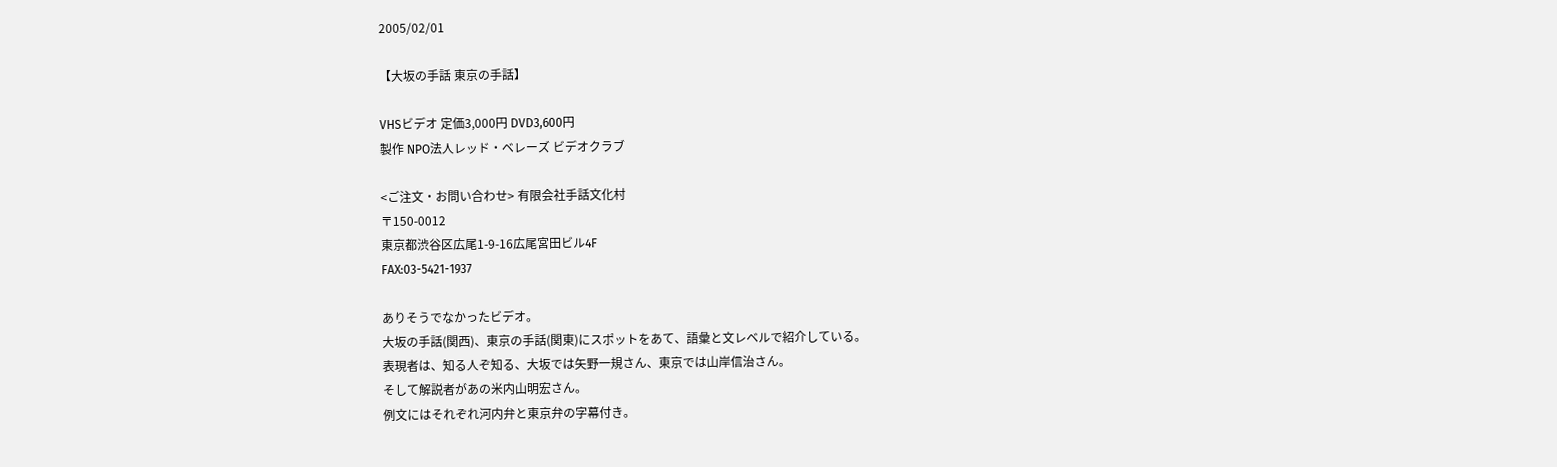2005/02/01

【大坂の手話 東京の手話】

VHSビデオ 定価3,000円 DVD3,600円
製作 NPO法人レッド・ベレーズ ビデオクラブ

<ご注文・お問い合わせ> 有限会社手話文化村
〒150-0012
東京都渋谷区広尾1-9-16広尾宮田ビル4F
FAX:03-5421-1937

ありそうでなかったビデオ。
大坂の手話(関西)、東京の手話(関東)にスポットをあて、語彙と文レベルで紹介している。
表現者は、知る人ぞ知る、大坂では矢野一規さん、東京では山岸信治さん。
そして解説者があの米内山明宏さん。
例文にはそれぞれ河内弁と東京弁の字幕付き。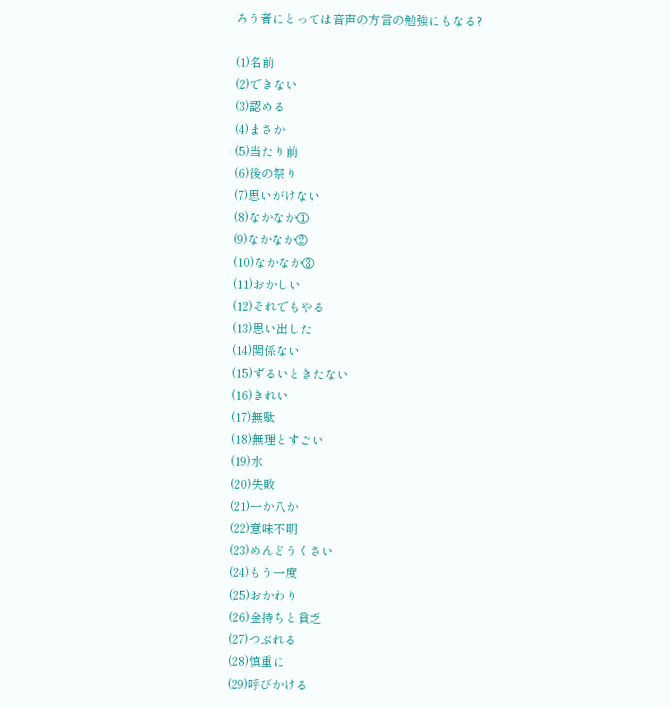ろう者にとっては音声の方言の勉強にもなる?

(1)名前
(2)できない
(3)認める
(4)まさか
(5)当たり前
(6)後の祭り
(7)思いがけない
(8)なかなか①
(9)なかなか②
(10)なかなか③
(11)おかしい
(12)それでもやる
(13)思い出した
(14)関係ない
(15)ずるいときたない
(16)きれい
(17)無駄
(18)無理とすごい
(19)水
(20)失敗
(21)一か八か
(22)意味不明
(23)めんどうくさい
(24)もう一度
(25)おかわり
(26)金持ちと貧乏
(27)つぶれる
(28)慎重に
(29)呼びかける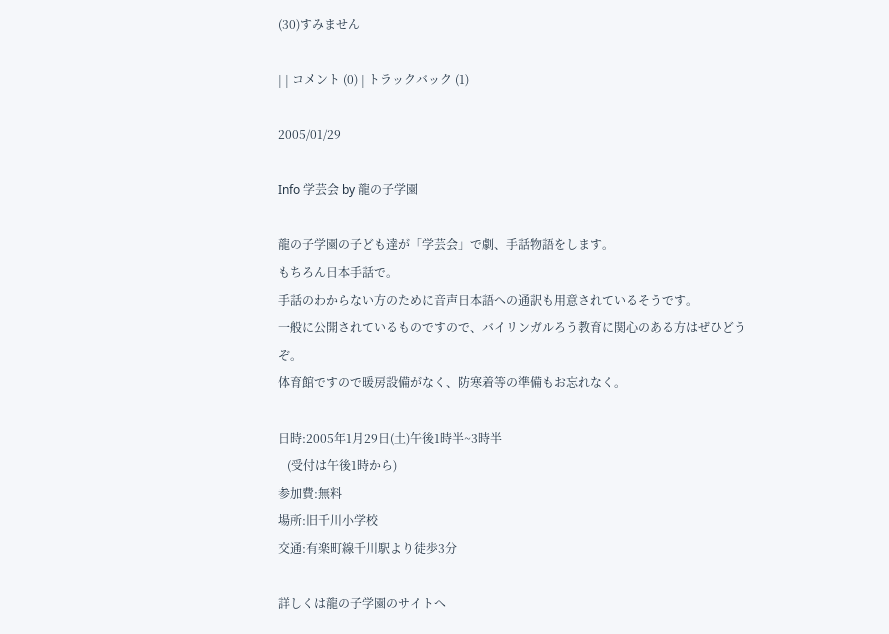(30)すみません

| | コメント (0) | トラックバック (1)

2005/01/29

Info 学芸会 by 龍の子学園

龍の子学園の子ども達が「学芸会」で劇、手話物語をします。
もちろん日本手話で。
手話のわからない方のために音声日本語への通訳も用意されているそうです。
一般に公開されているものですので、バイリンガルろう教育に関心のある方はぜひどうぞ。
体育館ですので暖房設備がなく、防寒着等の準備もお忘れなく。

日時:2005年1月29日(土)午後1時半~3時半
   (受付は午後1時から)
参加費:無料
場所:旧千川小学校
交通:有楽町線千川駅より徒歩3分

詳しくは龍の子学園のサイトへ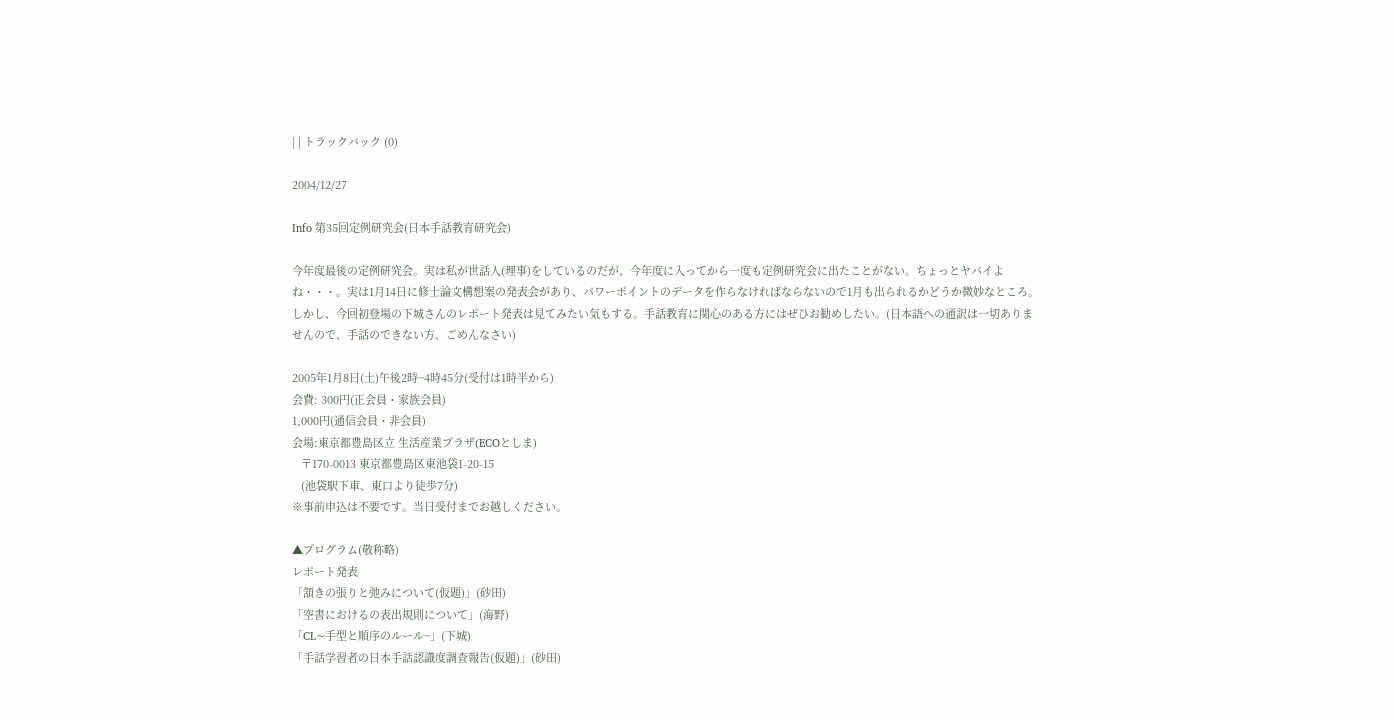| | トラックバック (0)

2004/12/27

Info 第35回定例研究会(日本手話教育研究会)

今年度最後の定例研究会。実は私が世話人(理事)をしているのだが、今年度に入ってから一度も定例研究会に出たことがない。ちょっとヤバイよね・・・。実は1月14日に修士論文構想案の発表会があり、パワーポイントのデータを作らなければならないので1月も出られるかどうか微妙なところ。しかし、今回初登場の下城さんのレポート発表は見てみたい気もする。手話教育に関心のある方にはぜひお勧めしたい。(日本語への通訳は一切ありませんので、手話のできない方、ごめんなさい)

2005年1月8日(土)午後2時~4時45分(受付は1時半から)
会費: 300円(正会員・家族会員)
1,000円(通信会員・非会員)
会場:東京都豊島区立 生活産業プラザ(ECOとしま)
   〒170-0013 東京都豊島区東池袋1-20-15
   (池袋駅下車、東口より徒歩7分)
※事前申込は不要です。当日受付までお越しください。

▲プログラム(敬称略)
レポート発表
「頷きの張りと弛みについて(仮題)」(砂田)
「空書におけるの表出規則について」(海野)
「CL~手型と順序のルール~」(下城)
「手話学習者の日本手話認識度調査報告(仮題)」(砂田)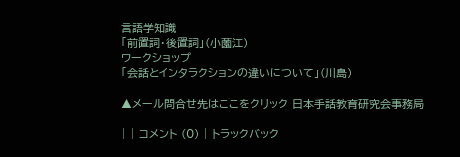言語学知識
「前置詞・後置詞」(小薗江)
ワークショップ
「会話とインタラクションの違いについて」(川島)

▲メール問合せ先はここをクリック 日本手話教育研究会事務局

| | コメント (0) | トラックバック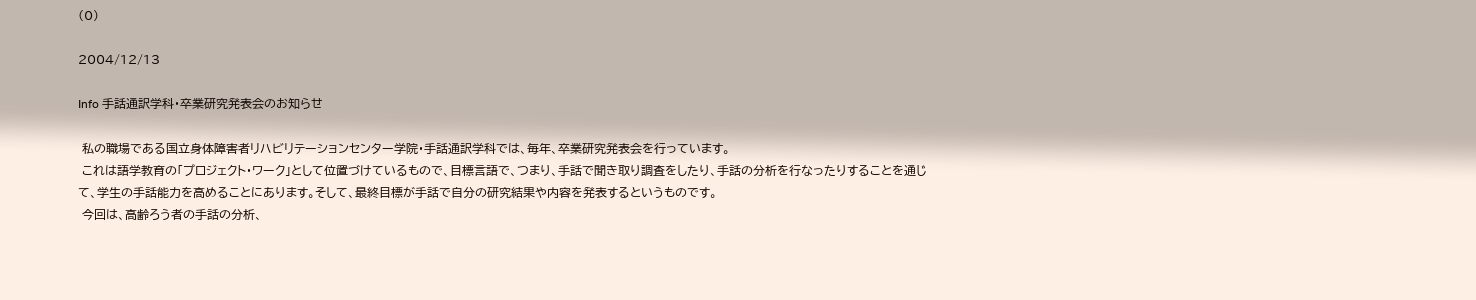(0)

2004/12/13

Info 手話通訳学科・卒業研究発表会のお知らせ

 私の職場である国立身体障害者リハビリテーションセンター学院・手話通訳学科では、毎年、卒業研究発表会を行っています。
 これは語学教育の「プロジェクト・ワーク」として位置づけているもので、目標言語で、つまり、手話で聞き取り調査をしたり、手話の分析を行なったりすることを通じて、学生の手話能力を高めることにあります。そして、最終目標が手話で自分の研究結果や内容を発表するというものです。
 今回は、高齢ろう者の手話の分析、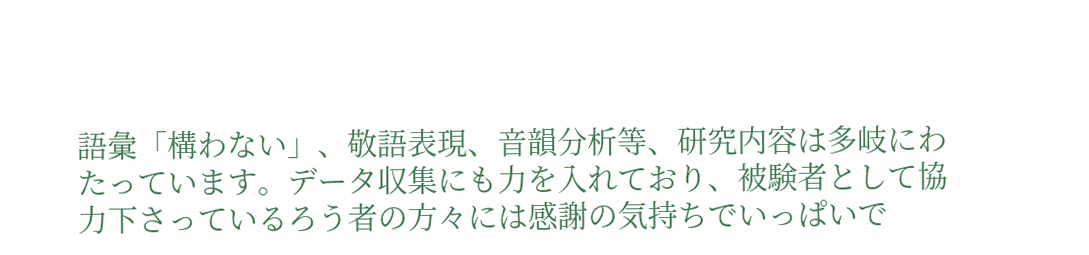語彙「構わない」、敬語表現、音韻分析等、研究内容は多岐にわたっています。データ収集にも力を入れており、被験者として協力下さっているろう者の方々には感謝の気持ちでいっぱいで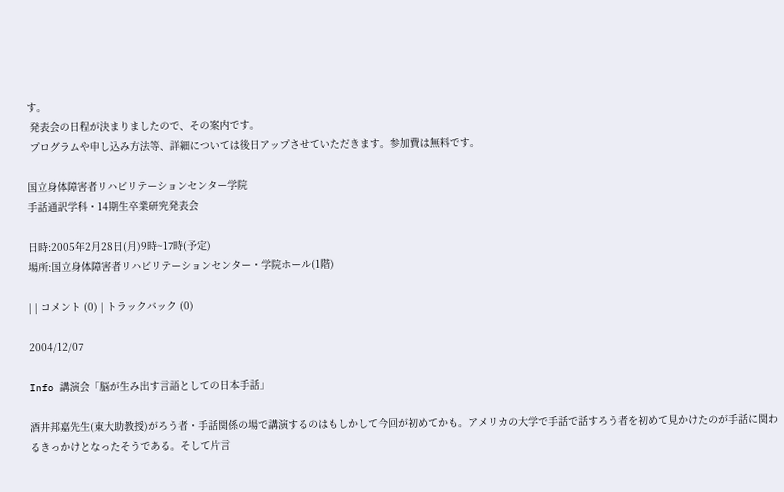す。
 発表会の日程が決まりましたので、その案内です。
 プログラムや申し込み方法等、詳細については後日アップさせていただきます。参加費は無料です。

国立身体障害者リハビリテーションセンター学院
手話通訳学科・14期生卒業研究発表会

日時:2005年2月28日(月)9時~17時(予定)
場所:国立身体障害者リハビリテーションセンター・学院ホール(1階)

| | コメント (0) | トラックバック (0)

2004/12/07

Info 講演会「脳が生み出す言語としての日本手話」

酒井邦嘉先生(東大助教授)がろう者・手話関係の場で講演するのはもしかして今回が初めてかも。アメリカの大学で手話で話すろう者を初めて見かけたのが手話に関わるきっかけとなったそうである。そして片言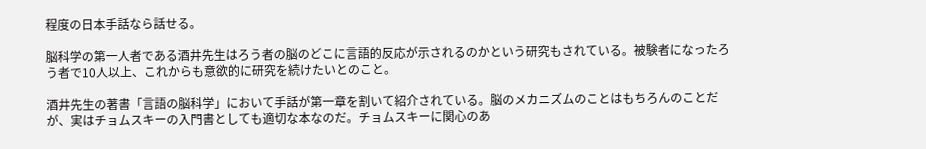程度の日本手話なら話せる。

脳科学の第一人者である酒井先生はろう者の脳のどこに言語的反応が示されるのかという研究もされている。被験者になったろう者で10人以上、これからも意欲的に研究を続けたいとのこと。

酒井先生の著書「言語の脳科学」において手話が第一章を割いて紹介されている。脳のメカニズムのことはもちろんのことだが、実はチョムスキーの入門書としても適切な本なのだ。チョムスキーに関心のあ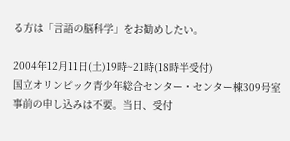る方は「言語の脳科学」をお勧めしたい。

2004年12月11日(土)19時~21時(18時半受付)
国立オリンピック青少年総合センター・センター棟309号室
事前の申し込みは不要。当日、受付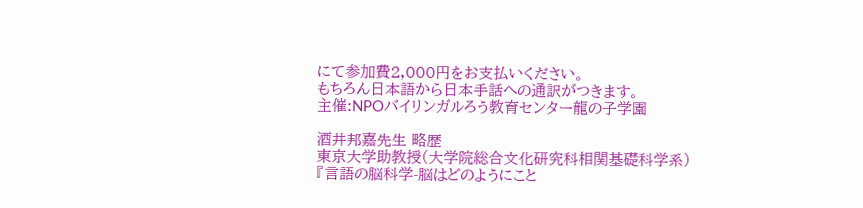にて参加費2,000円をお支払いください。
もちろん日本語から日本手話への通訳がつきます。
主催:NPOバイリンガルろう教育センター龍の子学園

酒井邦嘉先生 略歴
東京大学助教授(大学院総合文化研究科相関基礎科学系)
『言語の脳科学-脳はどのようにこと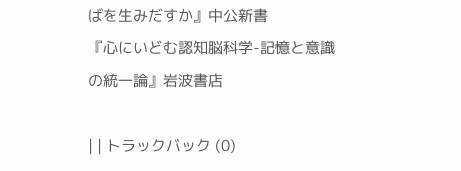ばを生みだすか』中公新書
『心にいどむ認知脳科学-記憶と意識の統一論』岩波書店

| | トラックバック (0)